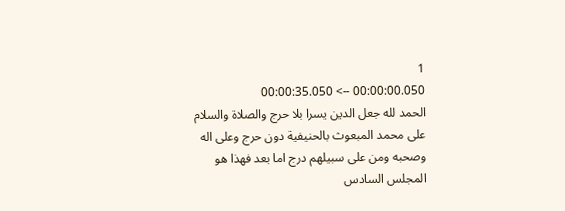1
00:00:00.050 --> 00:00:35.050
الحمد لله جعل الدين يسرا بلا حرج والصلاة والسلام على محمد المبعوث بالحنيفية دون حرج وعلى اله وصحبه ومن على سبيلهم درج اما بعد فهذا هو المجلس السادس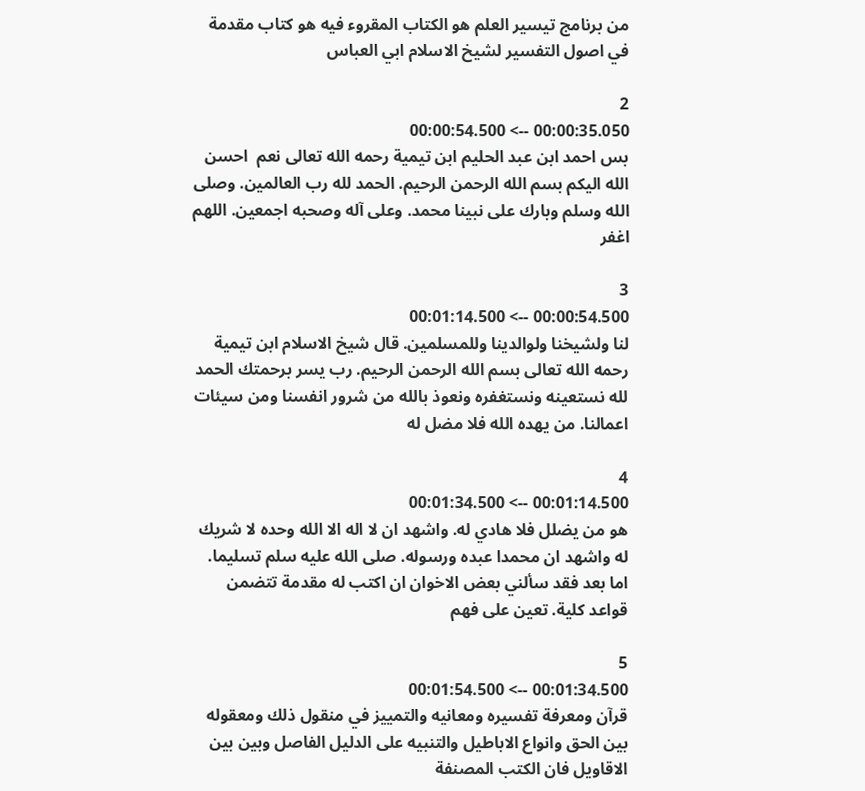من برنامج تيسير العلم هو الكتاب المقروء فيه هو كتاب مقدمة في اصول التفسير لشيخ الاسلام ابي العباس

2
00:00:35.050 --> 00:00:54.500
بس احمد ابن عبد الحليم ابن تيمية رحمه الله تعالى نعم  احسن الله اليكم بسم الله الرحمن الرحيم. الحمد لله رب العالمين. وصلى الله وسلم وبارك على نبينا محمد. وعلى آله وصحبه اجمعين. اللهم اغفر

3
00:00:54.500 --> 00:01:14.500
لنا ولشيخنا ولوالدينا وللمسلمين. قال شيخ الاسلام ابن تيمية رحمه الله تعالى بسم الله الرحمن الرحيم. رب يسر برحمتك الحمد لله نستعينه ونستغفره ونعوذ بالله من شرور انفسنا ومن سيئات اعمالنا. من يهده الله فلا مضل له

4
00:01:14.500 --> 00:01:34.500
هو من يضلل فلا هادي له. واشهد ان لا اله الا الله وحده لا شريك له واشهد ان محمدا عبده ورسوله. صلى الله عليه سلم تسليما. اما بعد فقد سألني بعض الاخوان ان اكتب له مقدمة تتضمن قواعد كلية. تعين على فهم

5
00:01:34.500 --> 00:01:54.500
قرآن ومعرفة تفسيره ومعانيه والتمييز في منقول ذلك ومعقوله بين الحق وانواع الاباطيل والتنبيه على الدليل الفاصل وبين بين الاقاويل فان الكتب المصنفة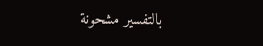بالتفسير مشحونة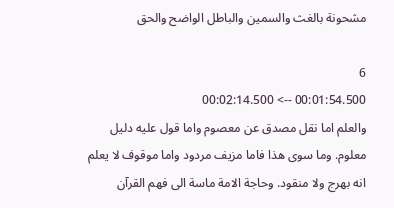مشحونة بالغث والسمين والباطل الواضح والحق

6
00:01:54.500 --> 00:02:14.500
والعلم اما نقل مصدق عن معصوم واما قول عليه دليل معلوم. وما سوى هذا فاما مزيف مردود واما موقوف لا يعلم انه بهرج ولا منقود. وحاجة الامة ماسة الى فهم القرآن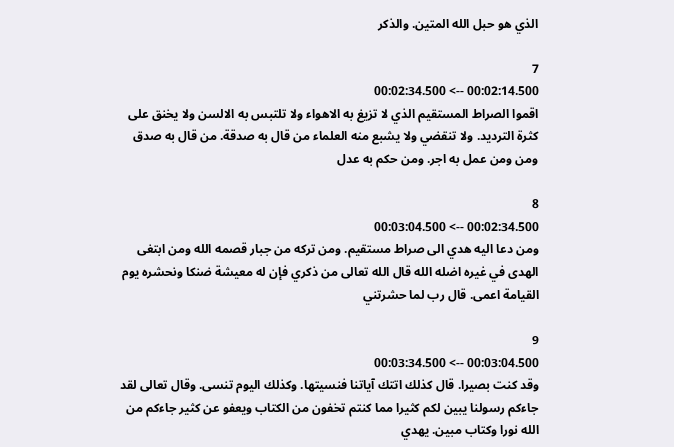الذي هو حبل الله المتين. والذكر

7
00:02:14.500 --> 00:02:34.500
اقموا الصراط المستقيم الذي لا تزيغ به الاهواء ولا تلتبس به الالسن ولا يخنق على كثرة الترديد. ولا تنقضي ولا يشبع منه العلماء من قال به صدقة. من قال به صدق ومن ومن عمل به اجر. ومن حكم به عدل

8
00:02:34.500 --> 00:03:04.500
ومن دعا اليه هدي الى صراط مستقيم. ومن تركه من جبار قصمه الله ومن ابتغى الهدى في غيره اضله الله قال الله تعالى من ذكري فإن له معيشة ضنكا ونحشره يوم القيامة اعمى. قال رب لما حشرتني

9
00:03:04.500 --> 00:03:34.500
وقد كنت بصيرا. قال كذلك اتتك آياتنا فنسيتها. وكذلك اليوم تنسى. وقال تعالى لقد جاءكم رسولنا يبين لكم كثيرا مما كنتم تخفون من الكتاب ويعفو عن كثير جاءكم من الله نورا وكتاب مبين. يهدي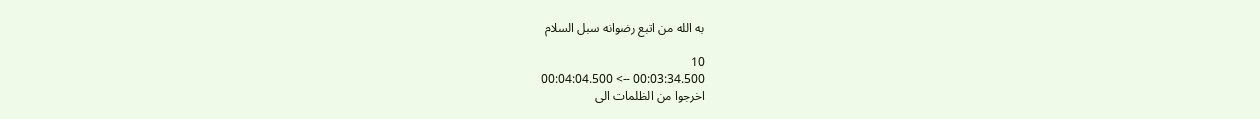به الله من اتبع رضوانه سبل السلام

10
00:03:34.500 --> 00:04:04.500
اخرجوا من الظلمات الى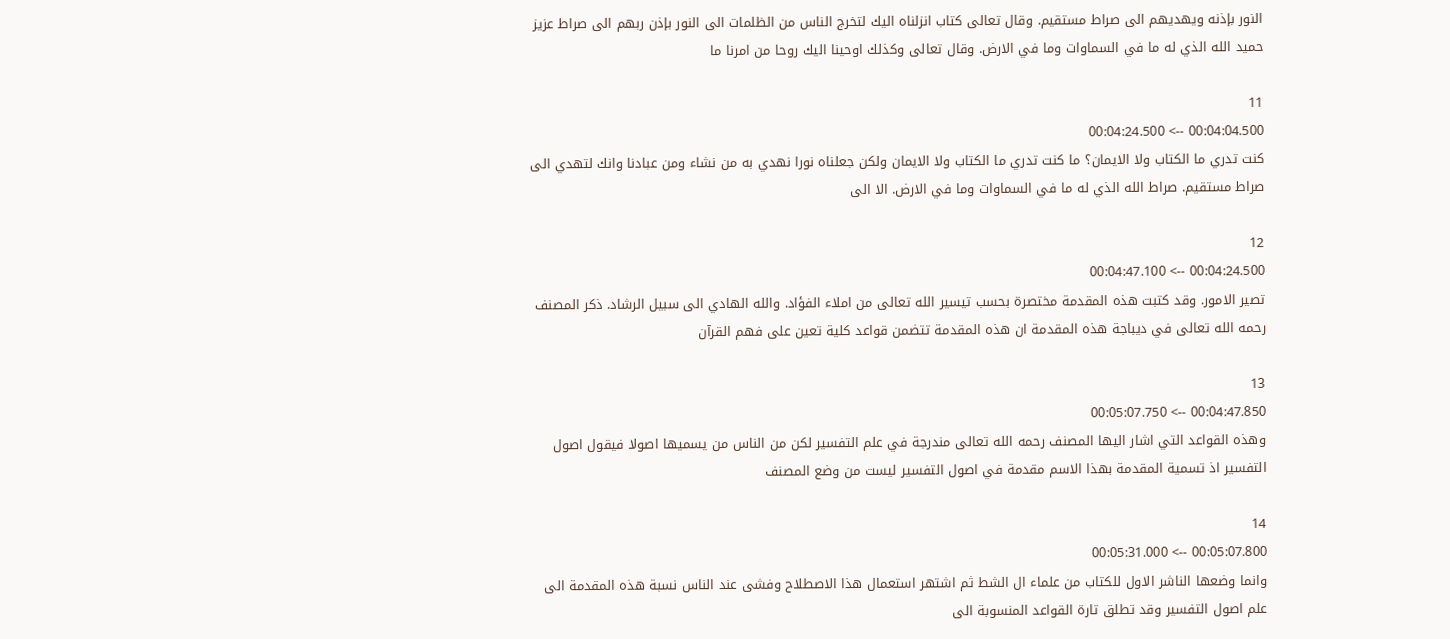النور بإذنه ويهديهم الى صراط مستقيم. وقال تعالى كتاب انزلناه اليك لتخرج الناس من الظلمات الى النور بإذن ربهم الى صراط عزيز حميد الله الذي له ما في السماوات وما في الارض. وقال تعالى وكذلك اوحينا اليك روحا من امرنا ما

11
00:04:04.500 --> 00:04:24.500
كنت تدري ما الكتاب ولا الايمان؟ ما كنت تدري ما الكتاب ولا الايمان ولكن جعلناه نورا نهدي به من نشاء ومن عبادنا وانك لتهدي الى صراط مستقيم. صراط الله الذي له ما في السماوات وما في الارض. الا الى

12
00:04:24.500 --> 00:04:47.100
تصير الامور. وقد كتبت هذه المقدمة مختصرة بحسب تيسير الله تعالى من املاء الفؤاد. والله الهادي الى سبيل الرشاد. ذكر المصنف رحمه الله تعالى في ديباجة هذه المقدمة ان هذه المقدمة تتضمن قواعد كلية تعين على فهم القرآن

13
00:04:47.850 --> 00:05:07.750
وهذه القواعد التي اشار اليها المصنف رحمه الله تعالى مندرجة في علم التفسير لكن من الناس من يسميها اصولا فيقول اصول التفسير اذ تسمية المقدمة بهذا الاسم مقدمة في اصول التفسير ليست من وضع المصنف

14
00:05:07.800 --> 00:05:31.000
وانما وضعها الناشر الاول للكتاب من علماء ال الشط ثم اشتهر استعمال هذا الاصطلاح وفشى عند الناس نسبة هذه المقدمة الى علم اصول التفسير وقد تطلق تارة القواعد المنسوبة الى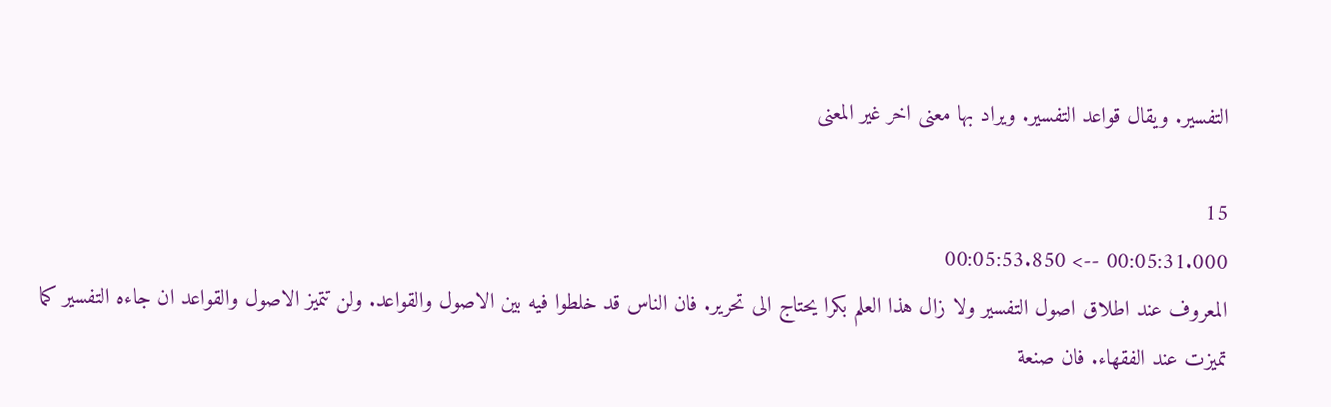التفسير. ويقال قواعد التفسير. ويراد بها معنى اخر غير المعنى

15
00:05:31.000 --> 00:05:53.850
المعروف عند اطلاق اصول التفسير ولا زال هذا العلم بكرا يحتاج الى تحرير. فان الناس قد خلطوا فيه بين الاصول والقواعد. ولن تتميز الاصول والقواعد ان جاءه التفسير كما تميزت عند الفقهاء. فان صنعة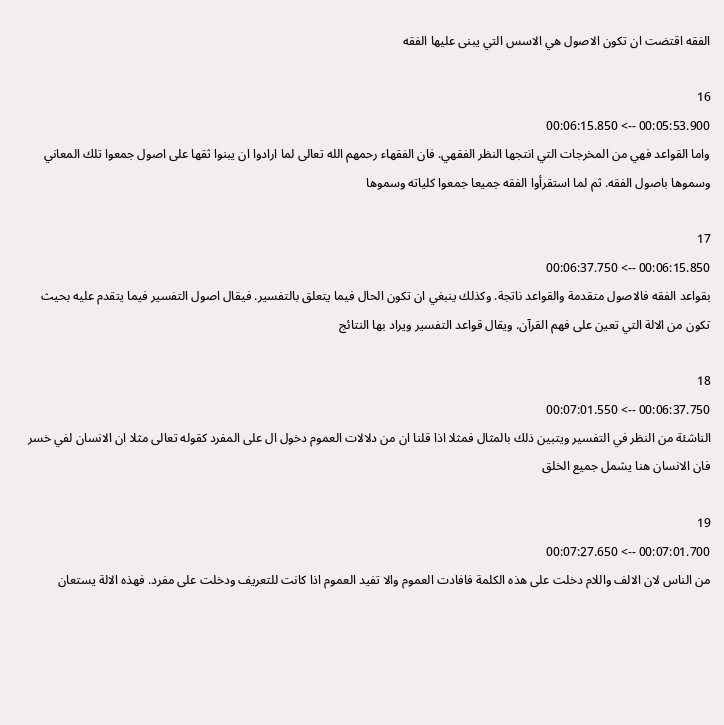الفقه اقتضت ان تكون الاصول هي الاسس التي يبنى عليها الفقه

16
00:05:53.900 --> 00:06:15.850
واما القواعد فهي من المخرجات التي انتجها النظر الفقهي. فان الفقهاء رحمهم الله تعالى لما ارادوا ان يبنوا ثقها على اصول جمعوا تلك المعاني وسموها باصول الفقه. ثم لما استقرأوا الفقه جميعا جمعوا كلياته وسموها

17
00:06:15.850 --> 00:06:37.750
بقواعد الفقه فالاصول متقدمة والقواعد ناتجة. وكذلك ينبغي ان تكون الحال فيما يتعلق بالتفسير. فيقال اصول التفسير فيما يتقدم عليه بحيث تكون من الالة التي تعين على فهم القرآن. ويقال قواعد التفسير ويراد بها النتائج

18
00:06:37.750 --> 00:07:01.550
الناشئة من النظر في التفسير ويتبين ذلك بالمثال فمثلا اذا قلنا ان من دلالات العموم دخول ال على المفرد كقوله تعالى مثلا ان الانسان لفي خسر فان الانسان هنا يشمل جميع الخلق

19
00:07:01.700 --> 00:07:27.650
من الناس لان الالف واللام دخلت على هذه الكلمة فافادت العموم والا تفيد العموم اذا كانت للتعريف ودخلت على مفرد. فهذه الالة يستعان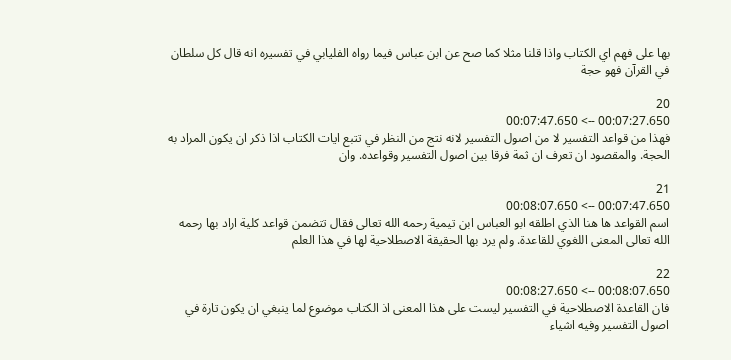بها على فهم اي الكتاب واذا قلنا مثلا كما صح عن ابن عباس فيما رواه الفليابي في تفسيره انه قال كل سلطان في القرآن فهو حجة

20
00:07:27.650 --> 00:07:47.650
فهذا من قواعد التفسير لا من اصول التفسير لانه نتج من النظر في تتبع ايات الكتاب اذا ذكر ان يكون المراد به الحجة. والمقصود ان تعرف ان ثمة فرقا بين اصول التفسير وقواعده. وان

21
00:07:47.650 --> 00:08:07.650
اسم القواعد ها هنا الذي اطلقه ابو العباس ابن تيمية رحمه الله تعالى فقال تتضمن قواعد كلية اراد بها رحمه الله تعالى المعنى اللغوي للقاعدة. ولم يرد بها الحقيقة الاصطلاحية لها في هذا العلم

22
00:08:07.650 --> 00:08:27.650
فان القاعدة الاصطلاحية في التفسير ليست على هذا المعنى اذ الكتاب موضوع لما ينبغي ان يكون تارة في اصول التفسير وفيه اشياء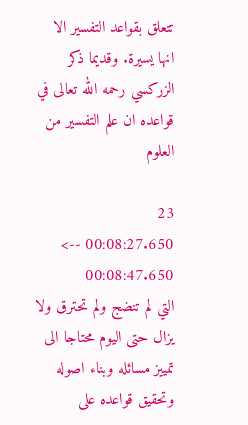تتعلق بقواعد التفسير الا انها يسيرة. وقديما ذكر الزركسي رحمه الله تعالى في قواعده ان علم التفسير من العلوم

23
00:08:27.650 --> 00:08:47.650
التي لم تنضج ولم تحترق ولا يزال حتى اليوم محتاجا الى تمييز مسائله وبناء اصوله وتحقيق قواعده على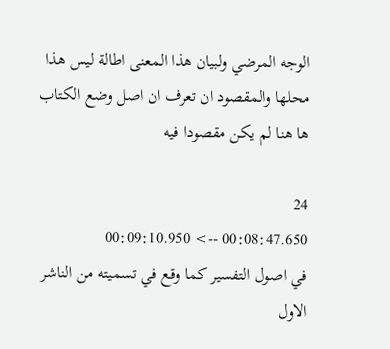الوجه المرضي ولبيان هذا المعنى اطالة ليس هذا محلها والمقصود ان تعرف ان اصل وضع الكتاب ها هنا لم يكن مقصودا فيه

24
00:08:47.650 --> 00:09:10.950
في اصول التفسير كما وقع في تسميته من الناشر الاول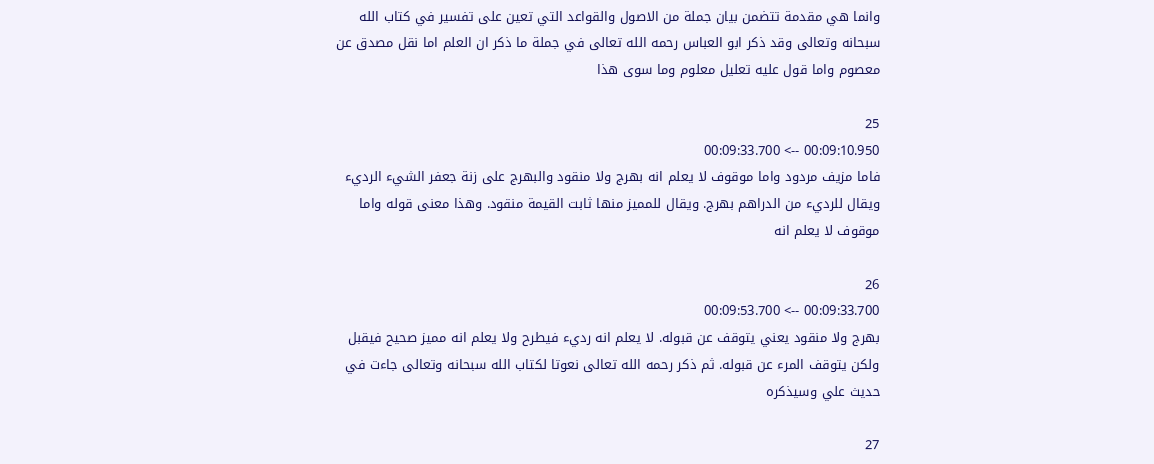وانما هي مقدمة تتضمن بيان جملة من الاصول والقواعد التي تعين على تفسير في كتاب الله سبحانه وتعالى وقد ذكر ابو العباس رحمه الله تعالى في جملة ما ذكر ان العلم اما نقل مصدق عن معصوم واما قول عليه تعليل معلوم وما سوى هذا

25
00:09:10.950 --> 00:09:33.700
فاما مزيف مردود واما موقوف لا يعلم انه بهرج ولا منقود والبهرج على زنة جعفر الشيء الرديء ويقال للرديء من الدراهم بهرج. ويقال للمميز منها ثابت القيمة منقود. وهذا معنى قوله واما موقوف لا يعلم انه

26
00:09:33.700 --> 00:09:53.700
بهرج ولا منقود يعني يتوقف عن قبوله. لا يعلم انه رديء فيطرح ولا يعلم انه مميز صحيح فيقبل ولكن يتوقف المرء عن قبوله. ثم ذكر رحمه الله تعالى نعوتا لكتاب الله سبحانه وتعالى جاءت في حديث علي وسيذكره

27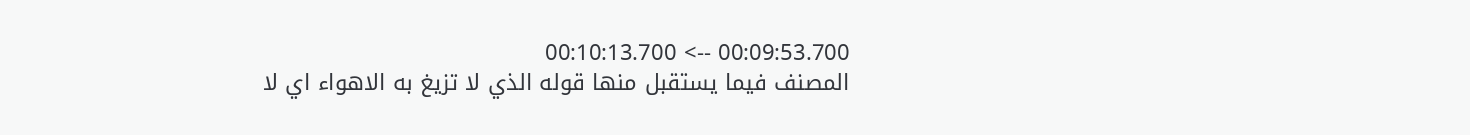00:09:53.700 --> 00:10:13.700
المصنف فيما يستقبل منها قوله الذي لا تزيغ به الاهواء اي لا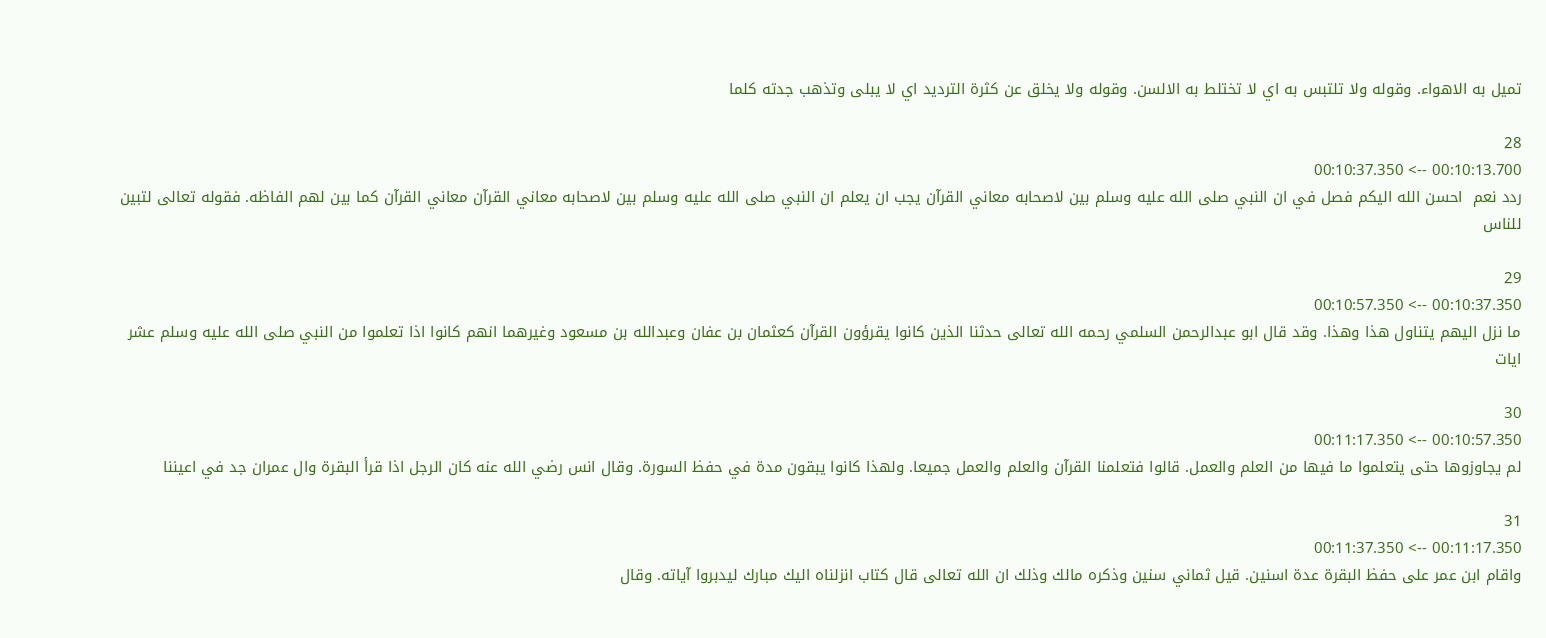تميل به الاهواء. وقوله ولا تلتبس به اي لا تختلط به الالسن. وقوله ولا يخلق عن كثرة الترديد اي لا يبلى وتذهب جدته كلما

28
00:10:13.700 --> 00:10:37.350
ردد نعم  احسن الله اليكم فصل في ان النبي صلى الله عليه وسلم بين لاصحابه معاني القرآن يجب ان يعلم ان النبي صلى الله عليه وسلم بين لاصحابه معاني القرآن معاني القرآن كما بين لهم الفاظه. فقوله تعالى لتبين للناس

29
00:10:37.350 --> 00:10:57.350
ما نزل اليهم يتناول هذا وهذا. وقد قال ابو عبدالرحمن السلمي رحمه الله تعالى حدثنا الذين كانوا يقرؤون القرآن كعثمان بن عفان وعبدالله بن مسعود وغيرهما انهم كانوا اذا تعلموا من النبي صلى الله عليه وسلم عشر ايات

30
00:10:57.350 --> 00:11:17.350
لم يجاوزوها حتى يتعلموا ما فيها من العلم والعمل. قالوا فتعلمنا القرآن والعلم والعمل جميعا. ولهذا كانوا يبقون مدة في حفظ السورة. وقال انس رضي الله عنه كان الرجل اذا قرأ البقرة وال عمران جد في اعيننا

31
00:11:17.350 --> 00:11:37.350
واقام ابن عمر على حفظ البقرة عدة اسنين. قيل ثماني سنين وذكره مالك وذلك ان الله تعالى قال كتاب انزلناه اليك مبارك ليدبروا آياته. وقال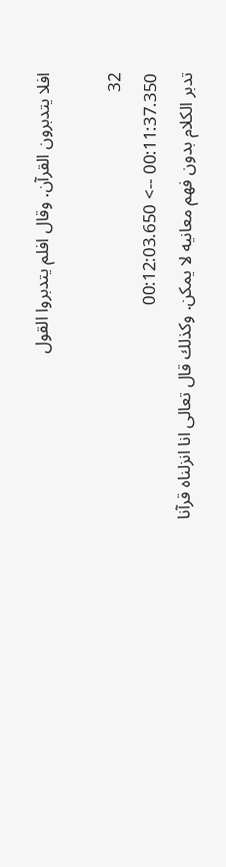افلا يتدبرون القرآن. وقال افلم يتدبروا القول

32
00:11:37.350 --> 00:12:03.650
تدبر الكلام بدون فهم معانيه لا يمكن. وكذلك قال تعالى انا انزلناه قرآنا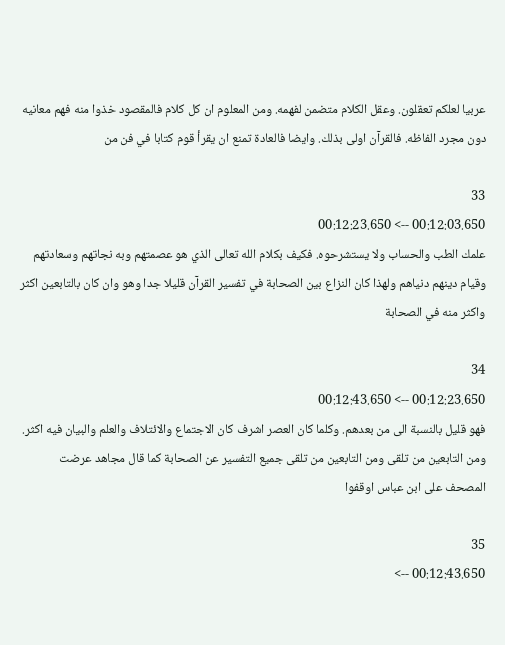عربيا لعلكم تعقلون. وعقل الكلام متضمن لفهمه. ومن المعلوم ان كل كلام فالمقصود خذوا منه فهم معانيه دون مجرد الفاظه. فالقرآن اولى بذلك. وايضا فالعادة تمنع ان يقرأ قوم كتابا في فن من

33
00:12:03.650 --> 00:12:23.650
علمك الطب والحساب ولا يستشرحوه. فكيف بكلام الله تعالى الذي هو عصمتهم وبه نجاتهم وسعادتهم وقيام دينهم دنياهم ولهذا كان النزاع بين الصحابة في تفسير القرآن قليلا جدا وهو وان كان بالتابعين اكثر واكثر منه في الصحابة

34
00:12:23.650 --> 00:12:43.650
فهو قليل بالنسبة الى من بعدهم. وكلما كان العصر اشرف كان الاجتماع والائتلاف والعلم والبيان فيه اكثر. ومن التابعين من تلقى ومن التابعين من تلقى جميع التفسير عن الصحابة كما قال مجاهد عرضت المصحف على ابن عباس اوقفوا

35
00:12:43.650 -->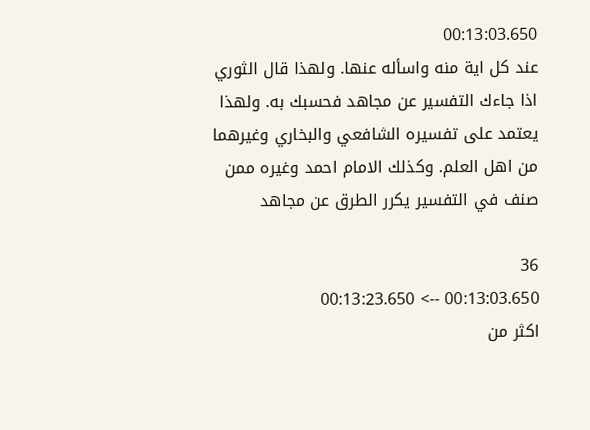00:13:03.650
عند كل اية منه واسأله عنها. ولهذا قال الثوري اذا جاءك التفسير عن مجاهد فحسبك به. ولهذا يعتمد على تفسيره الشافعي والبخاري وغيرهما من اهل العلم. وكذلك الامام احمد وغيره ممن صنف في التفسير يكرر الطرق عن مجاهد

36
00:13:03.650 --> 00:13:23.650
اكثر من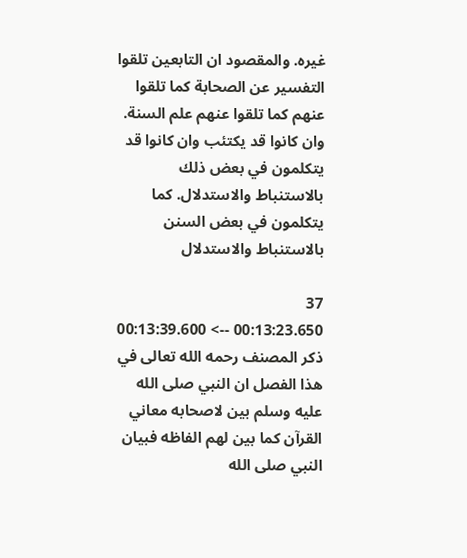غيره. والمقصود ان التابعين تلقوا التفسير عن الصحابة كما تلقوا عنهم كما تلقوا عنهم علم السنة. وان كانوا قد يكتئب وان كانوا قد يتكلمون في بعض ذلك بالاستنباط والاستدلال. كما يتكلمون في بعض السنن بالاستنباط والاستدلال

37
00:13:23.650 --> 00:13:39.600
ذكر المصنف رحمه الله تعالى في هذا الفصل ان النبي صلى الله عليه وسلم بين لاصحابه معاني القرآن كما بين لهم الفاظه فبيان النبي صلى الله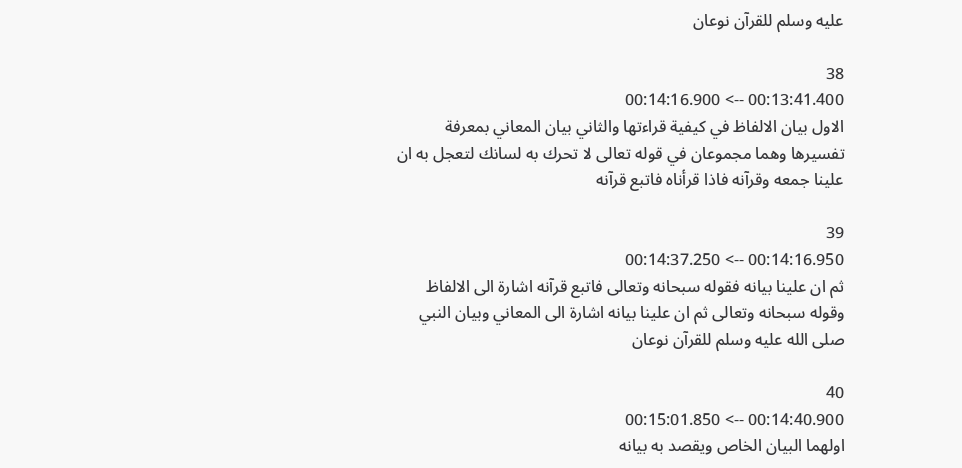عليه وسلم للقرآن نوعان

38
00:13:41.400 --> 00:14:16.900
الاول بيان الالفاظ في كيفية قراءتها والثاني بيان المعاني بمعرفة تفسيرها وهما مجموعان في قوله تعالى لا تحرك به لسانك لتعجل به ان علينا جمعه وقرآنه فاذا قرأناه فاتبع قرآنه

39
00:14:16.950 --> 00:14:37.250
ثم ان علينا بيانه فقوله سبحانه وتعالى فاتبع قرآنه اشارة الى الالفاظ وقوله سبحانه وتعالى ثم ان علينا بيانه اشارة الى المعاني وبيان النبي صلى الله عليه وسلم للقرآن نوعان

40
00:14:40.900 --> 00:15:01.850
اولهما البيان الخاص ويقصد به بيانه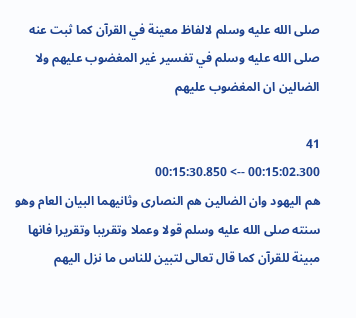صلى الله عليه وسلم لالفاظ معينة في القرآن كما ثبت عنه صلى الله عليه وسلم في تفسير غير المغضوب عليهم ولا الضالين ان المغضوب عليهم

41
00:15:02.300 --> 00:15:30.850
هم اليهود وان الضالين هم النصارى وثانيهما البيان العام وهو سنته صلى الله عليه وسلم قولا وعملا وتقريبا وتقريرا فانها مبينة للقرآن كما قال تعالى لتبين للناس ما نزل اليهم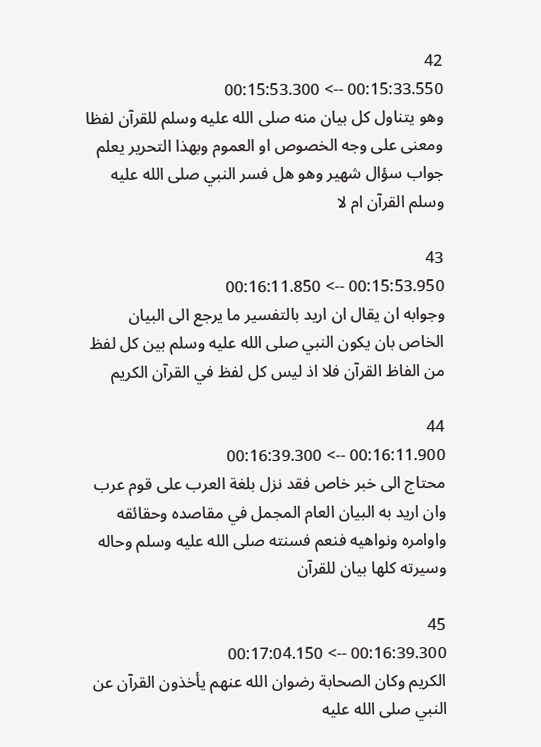42
00:15:33.550 --> 00:15:53.300
وهو يتناول كل بيان منه صلى الله عليه وسلم للقرآن لفظا ومعنى على وجه الخصوص او العموم وبهذا التحرير يعلم جواب سؤال شهير وهو هل فسر النبي صلى الله عليه وسلم القرآن ام لا

43
00:15:53.950 --> 00:16:11.850
وجوابه ان يقال ان اريد بالتفسير ما يرجع الى البيان الخاص بان يكون النبي صلى الله عليه وسلم بين كل لفظ من الفاظ القرآن فلا اذ ليس كل لفظ في القرآن الكريم

44
00:16:11.900 --> 00:16:39.300
محتاج الى خبر خاص فقد نزل بلغة العرب على قوم عرب وان اريد به البيان العام المجمل في مقاصده وحقائقه واوامره ونواهيه فنعم فسنته صلى الله عليه وسلم وحاله وسيرته كلها بيان للقرآن

45
00:16:39.300 --> 00:17:04.150
الكريم وكان الصحابة رضوان الله عنهم يأخذون القرآن عن النبي صلى الله عليه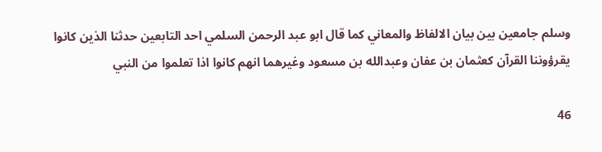وسلم جامعين بين بيان الالفاظ والمعاني كما قال ابو عبد الرحمن السلمي احد التابعين حدثنا الذين كانوا يقرؤوننا القرآن كعثمان بن عفان وعبدالله بن مسعود وغيرهما انهم كانوا اذا تعلموا من النبي

46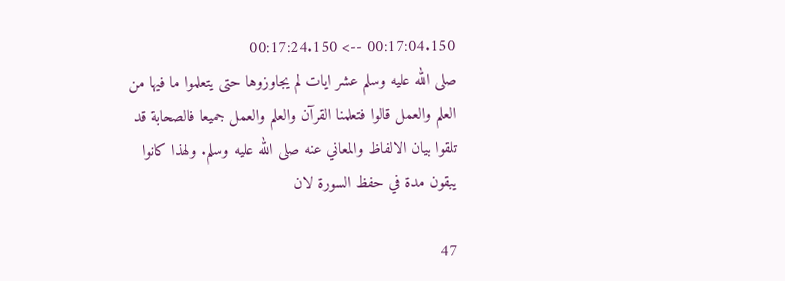00:17:04.150 --> 00:17:24.150
صلى الله عليه وسلم عشر ايات لم يجاوزوها حتى يتعلموا ما فيها من العلم والعمل قالوا فتعلمنا القرآن والعلم والعمل جميعا فالصحابة قد تلقوا بيان الالفاظ والمعاني عنه صلى الله عليه وسلم. ولهذا كانوا يبقون مدة في حفظ السورة لان

47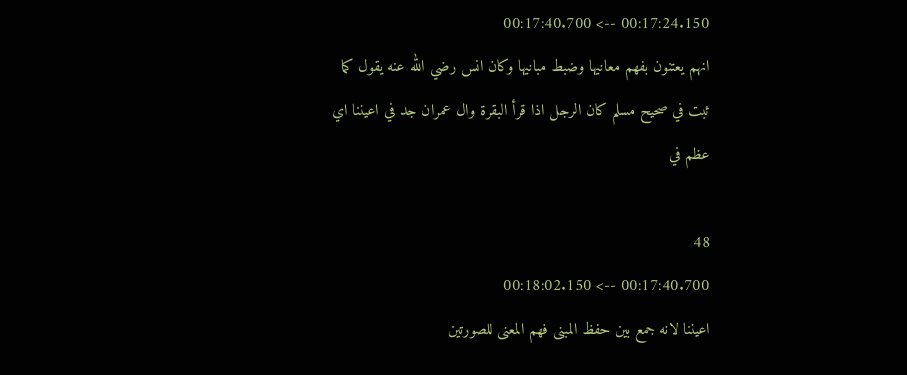00:17:24.150 --> 00:17:40.700
انهم يعتنون بفهم معانيها وضبط مبانيها وكان انس رضي الله عنه يقول كما ثبت في صحيح مسلم كان الرجل اذا قرأ البقرة وال عمران جد في اعيننا اي عظم في

48
00:17:40.700 --> 00:18:02.150
اعيننا لانه جمع بين حفظ المبنى فهم المعنى للصورتين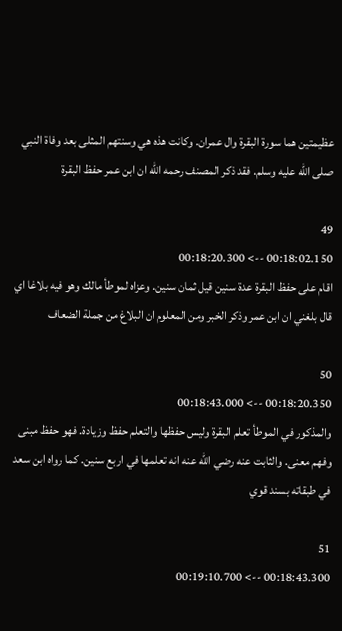عظيمتين هما سورة البقرة وال عمران. وكانت هذه هي وسنتهم المثلى بعد وفاة النبي صلى الله عليه وسلم. فقد ذكر المصنف رحمه الله ان ابن عمر حفظ البقرة

49
00:18:02.150 --> 00:18:20.300
اقام على حفظ البقرة عدة سنين قيل ثمان سنين. وعزاه لموطأ مالك وهو فيه بلاغا اي قال بلغني ان ابن عمر وذكر الخبر ومن المعلوم ان البلاغ من جملة الضعاف

50
00:18:20.350 --> 00:18:43.000
والمذكور في الموطأ تعلم البقرة وليس حفظها والتعلم حفظ وزيادة. فهو حفظ مبنى وفهم معنى. والثابت عنه رضي الله عنه انه تعلمها في اربع سنين. كما رواه ابن سعد في طبقاته بسند قوي

51
00:18:43.300 --> 00:19:10.700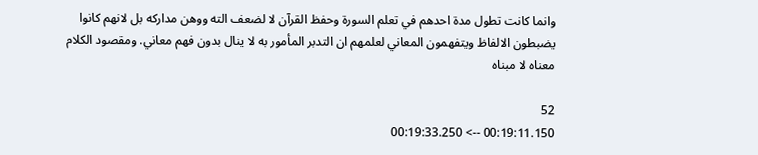وانما كانت تطول مدة احدهم في تعلم السورة وحفظ القرآن لا لضعف الته ووهن مداركه بل لانهم كانوا يضبطون الالفاظ ويتفهمون المعاني لعلمهم ان التدبر المأمور به لا ينال بدون فهم معاني. ومقصود الكلام معناه لا مبناه

52
00:19:11.150 --> 00:19:33.250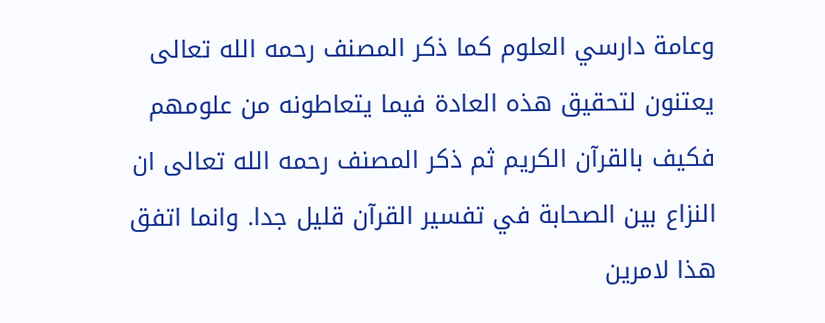وعامة دارسي العلوم كما ذكر المصنف رحمه الله تعالى يعتنون لتحقيق هذه العادة فيما يتعاطونه من علومهم فكيف بالقرآن الكريم ثم ذكر المصنف رحمه الله تعالى ان النزاع بين الصحابة في تفسير القرآن قليل جدا. وانما اتفق هذا لامرين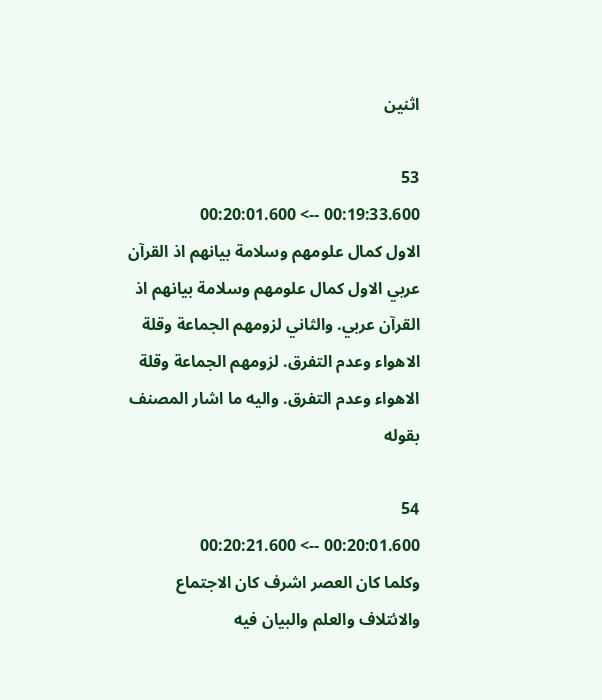اثنين

53
00:19:33.600 --> 00:20:01.600
الاول كمال علومهم وسلامة بيانهم اذ القرآن عربي الاول كمال علومهم وسلامة بيانهم اذ القرآن عربي. والثاني لزومهم الجماعة وقلة الاهواء وعدم التفرق. لزومهم الجماعة وقلة الاهواء وعدم التفرق. واليه ما اشار المصنف بقوله

54
00:20:01.600 --> 00:20:21.600
وكلما كان العصر اشرف كان الاجتماع والائتلاف والعلم والبيان فيه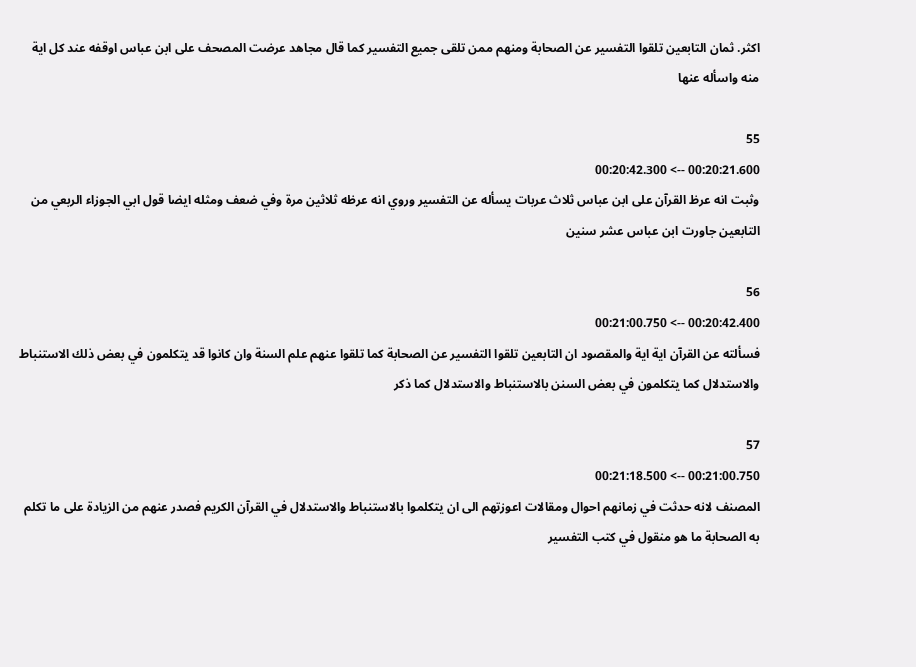اكثر. ثمان التابعين تلقوا التفسير عن الصحابة ومنهم ممن تلقى جميع التفسير كما قال مجاهد عرضت المصحف على ابن عباس اوقفه عند كل اية منه واسأله عنها

55
00:20:21.600 --> 00:20:42.300
وثبت انه عرظ القرآن على ابن عباس ثلاث عربات يسأله عن التفسير وروي انه عرظه ثلاثين مرة وفي ضعف ومثله ايضا قول ابي الجوزاء الربعي من التابعين جاورت ابن عباس عشر سنين

56
00:20:42.400 --> 00:21:00.750
فسألته عن القرآن اية اية والمقصود ان التابعين تلقوا التفسير عن الصحابة كما تلقوا عنهم علم السنة وان كانوا قد يتكلمون في بعض ذلك الاستنباط والاستدلال كما يتكلمون في بعض السنن بالاستنباط والاستدلال كما ذكر

57
00:21:00.750 --> 00:21:18.500
المصنف لانه حدثت في زمانهم احوال ومقالات اعوزتهم الى ان يتكلموا بالاستنباط والاستدلال في القرآن الكريم فصدر عنهم من الزيادة على ما تكلم به الصحابة ما هو منقول في كتب التفسير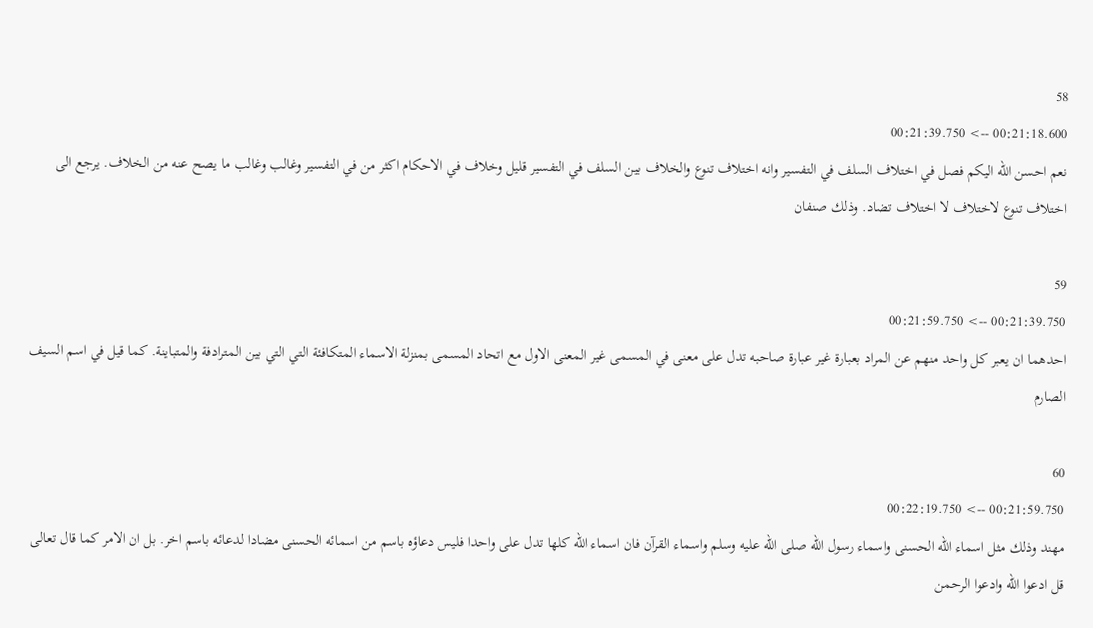58
00:21:18.600 --> 00:21:39.750
نعم احسن الله اليكم فصل في اختلاف السلف في التفسير وانه اختلاف تنوع والخلاف بين السلف في التفسير قليل وخلاف في الاحكام اكثر من في التفسير وغالب وغالب ما يصح عنه من الخلاف. يرجع الى اختلاف تنوع لاختلاف لا اختلاف تضاد. وذلك صنفان

59
00:21:39.750 --> 00:21:59.750
احدهما ان يعبر كل واحد منهم عن المراد بعبارة غير عبارة صاحبه تدل على معنى في المسمى غير المعنى الاول مع اتحاد المسمى بمنزلة الاسماء المتكافئة التي التي بين المترادفة والمتباينة. كما قيل في اسم السيف الصارم

60
00:21:59.750 --> 00:22:19.750
مهند وذلك مثل اسماء الله الحسنى واسماء رسول الله صلى الله عليه وسلم واسماء القرآن فان اسماء الله كلها تدل على واحدا فليس دعاؤه باسم من اسمائه الحسنى مضادا لدعائه باسم اخر. بل ان الامر كما قال تعالى قل ادعوا الله وادعوا الرحمن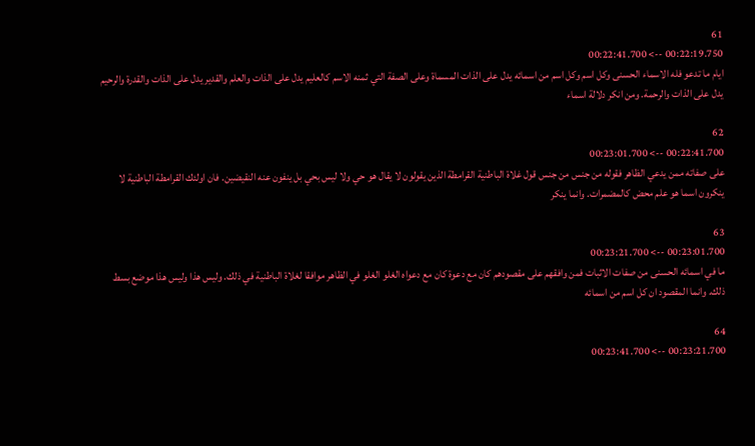61
00:22:19.750 --> 00:22:41.700
ايام ما تدعو فله الاسماء الحسنى وكل اسم وكل اسم من اسمائه يدل على الذات المسماة وعلى الصفة التي ثمنه الاسم كالعليم يدل على الذات والعلم والقدير يدل على الذات والقدرة والرحيم يدل على الذات والرحمة. ومن انكر دلالة اسماء

62
00:22:41.700 --> 00:23:01.700
على صفاته ممن يدعي الظاهر فقوله من جنس من جنس قول غلاة الباطنية القرامطة الذين يقولون لا يقال هو حي ولا ليس بحي بل ينفون عنه النقيضين. فان اولئك القرامطة الباطنية لا ينكرون اسما هو علم محض كالمضمرات. وانما ينكر

63
00:23:01.700 --> 00:23:21.700
ما في اسمائه الحسنى من صفات الاثبات فمن وافقهم على مقصودهم كان مع دعوة كان مع دعواه الغلو الغلو في الظاهر موافقا لغلاة الباطنية في ذلك. وليس هذا وليس هذا موضع بسط ذلك. وانما المقصود ان كل اسم من اسمائه

64
00:23:21.700 --> 00:23:41.700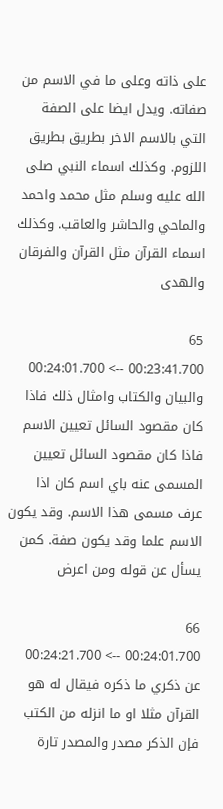على ذاته وعلى ما في الاسم من صفاته. ويدل ايضا على الصفة التي بالاسم الاخر بطريق بطريق اللزوم. وكذلك اسماء النبي صلى الله عليه وسلم مثل محمد واحمد والماحي والحاشر والعاقب. وكذلك اسماء القرآن مثل القرآن والفرقان والهدى

65
00:23:41.700 --> 00:24:01.700
والبيان والكتاب وامثال ذلك فاذا كان مقصود السائل تعيين الاسم فاذا كان مقصود السائل تعيين المسمى عنه باي اسم كان اذا عرف مسمى هذا الاسم. وقد يكون الاسم علما وقد يكون صفة. كمن يسأل عن قوله ومن اعرض

66
00:24:01.700 --> 00:24:21.700
عن ذكري ما ذكره فيقال له هو القرآن مثلا او ما انزله من الكتب فإن الذكر مصدر والمصدر تارة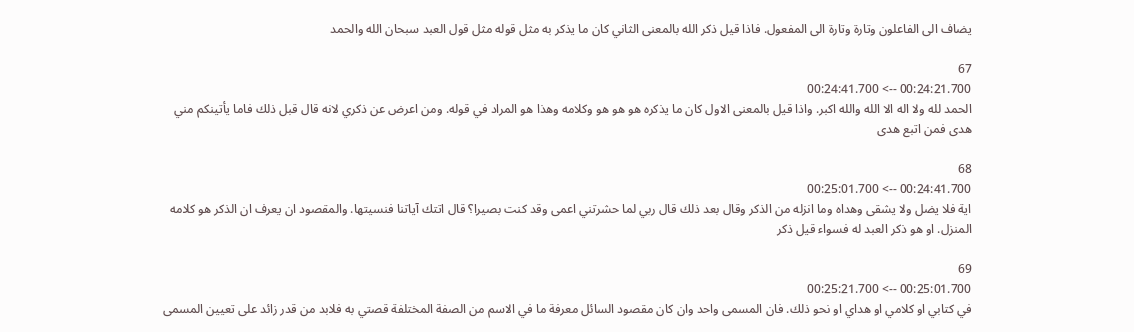يضاف الى الفاعلون وتارة وتارة الى المفعول. فاذا قيل ذكر الله بالمعنى الثاني كان ما يذكر به مثل قوله مثل قول العبد سبحان الله والحمد

67
00:24:21.700 --> 00:24:41.700
الحمد لله ولا اله الا الله والله اكبر. واذا قيل بالمعنى الاول كان ما يذكره هو هو هو وكلامه وهذا هو المراد في قوله. ومن اعرض عن ذكري لانه قال قبل ذلك فاما يأتينكم مني هدى فمن اتبع هدى

68
00:24:41.700 --> 00:25:01.700
اية فلا يضل ولا يشقى وهداه وما انزله من الذكر وقال بعد ذلك قال ربي لما حشرتني اعمى وقد كنت بصيرا؟ قال اتتك آياتنا فنسيتها. والمقصود ان يعرف ان الذكر هو كلامه المنزل. او هو ذكر العبد له فسواء قيل ذكر

69
00:25:01.700 --> 00:25:21.700
في كتابي او كلامي او هداي او نحو ذلك. فان المسمى واحد وان كان مقصود السائل معرفة ما في الاسم من الصفة المختلفة قصتي به فلابد من قدر زائد على تعيين المسمى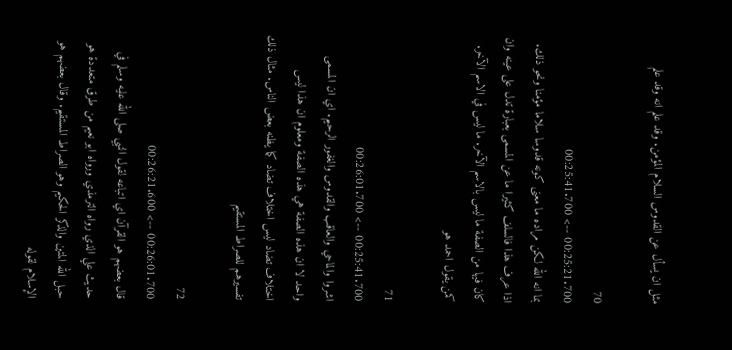مثل ان يسأل عن القدوس السلام المؤمن. وقد علم انه وقد علم

70
00:25:21.700 --> 00:25:41.700
بما انه الله لكن مراده ما معنى كونه قدوسا سلاما مؤمنا ونحو ذلك. اذا عرف هذا فالسلف كثيرا ما عن المسمى بعبارة تدل على عينه وان كان فيها من الصفة ما ليس بالاسم الآخر. ما ليس في الاسم الآخر. كمن يقول احمد هو

71
00:25:41.700 --> 00:26:01.700
اشروا والماحي والعاقب والقدوس والغفور الرحيم. اي ان المسمى واحد لا ان هذه الصفة هي هذه الصفة ومعلوم ان هذا ليس اختلاف تضاد ليس اختلاف تضاد كما يظنه بعض الناس. مثال ذلك تفسيرهم للصراط المستقيم

72
00:26:01.700 --> 00:26:21.600
قال بعضهم هو القرآن اي اتباعه لقول النبي صلى الله عليه وسلم في حديث علي الذي رواه الترمذي ورواه ابو نعيم من طرق متعددة هو حبل الله المتين والذكر الحكيم وهو الصراط المستقيم. وقال بعضهم هو الإسلام لقوله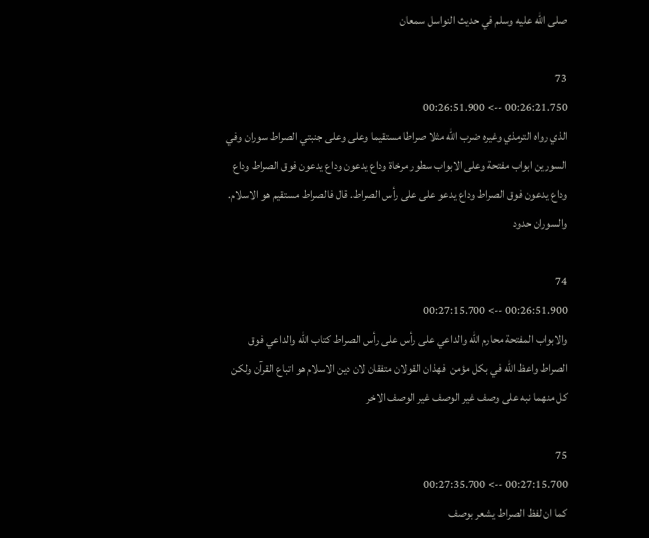صلى الله عليه وسلم في حديث النواسل سمعان

73
00:26:21.750 --> 00:26:51.900
الذي رواه الترمذي وغيره ضرب الله مثلا صراطا مستقيما وعلى وعلى جنبتي الصراط سوران وفي السورين ابواب مفتحة وعلى الابواب سطور مرخاة وداع يدعون وداع يدعون فوق الصراط وداع وداع يدعون فوق الصراط وداع يدعو على على رأس الصراط. قال فالصراط مستقيم هو الاسلام. والسوران حدود

74
00:26:51.900 --> 00:27:15.700
والابواب المفتحة محارم الله والداعي على رأس على رأس الصراط كتاب الله والداعي فوق الصراط واعظ الله في بكل مؤمن  فهذان القولان متفقان لان دين الاسلام هو اتباع القرآن ولكن كل منهما نبه على وصف غير الوصف غير الوصف الاخر

75
00:27:15.700 --> 00:27:35.700
كما ان لفظ الصراط يشعر بوصف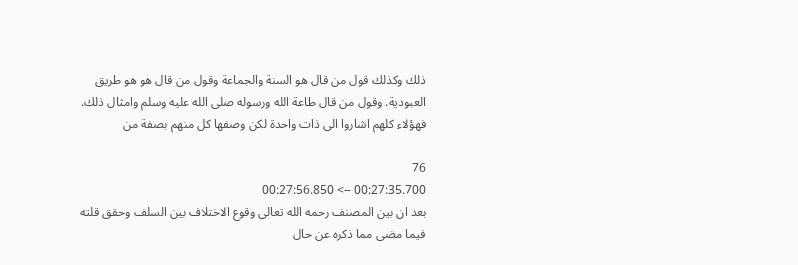ذلك وكذلك قول من قال هو السنة والجماعة وقول من قال هو هو طريق العبودية. وقول من قال طاعة الله ورسوله صلى الله عليه وسلم وامثال ذلك. فهؤلاء كلهم اشاروا الى ذات واحدة لكن وصفها كل منهم بصفة من

76
00:27:35.700 --> 00:27:56.850
بعد ان بين المصنف رحمه الله تعالى وقوع الاختلاف بين السلف وحقق قلته فيما مضى مما ذكره عن حال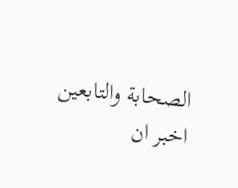الصحابة والتابعين اخبر ان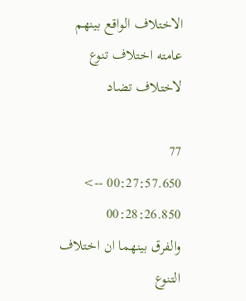الاختلاف الواقع بينهم عامته اختلاف تنوع لاختلاف تضاد

77
00:27:57.650 --> 00:28:26.850
والفرق بينهما ان اختلاف التنوع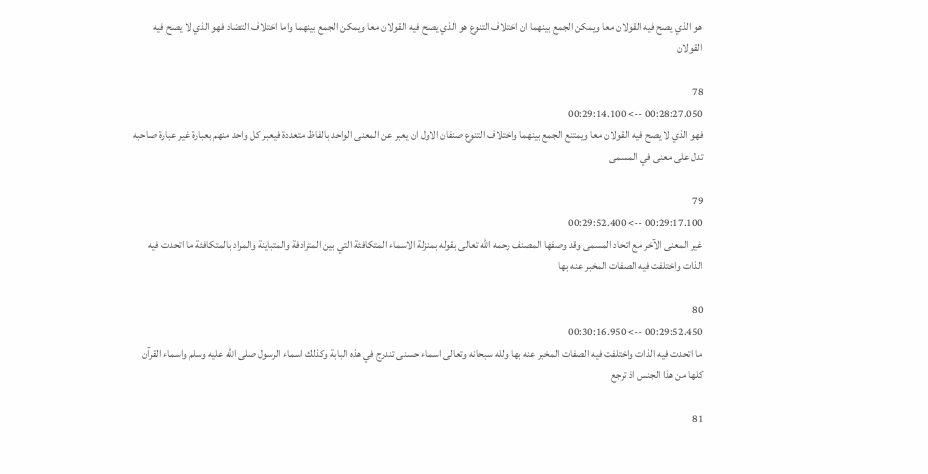هو الذي يصح فيه القولان معا ويمكن الجمع بينهما ان اختلاف التنوع هو الذي يصح فيه القولان معا ويمكن الجمع بينهما واما اختلاف التضاد فهو الذي لا يصح فيه القولان

78
00:28:27.050 --> 00:29:14.100
فهو الذي لا يصح فيه القولان معا ويمتنع الجمع بينهما واختلاف التنوع صنفان الاول ان يعبر عن المعنى الواحد بالفاظ متعددة فيعبر كل واحد منهم بعبارة غير عبارة صاحبه تدل على معنى في المسمى

79
00:29:17.100 --> 00:29:52.400
غير المعنى الآخر مع اتحاد المسمى وقد وصفها المصنف رحمه الله تعالى بقوله بمنزلة الاسماء المتكافئة التي بين المترادفة والمتباينة والمراد بالمتكافئة ما اتحدت فيه الذات واختلفت فيه الصفات المخبر عنه بها

80
00:29:52.450 --> 00:30:16.950
ما اتحدت فيه الذات واختلفت فيه الصفات المخبر عنه بها ولله سبحانه وتعالى اسماء حسنى تندرج في هذه البابة وكذلك اسماء الرسول صلى الله عليه وسلم واسماء القرآن كلها من هذا الجنس اذ ترجع

81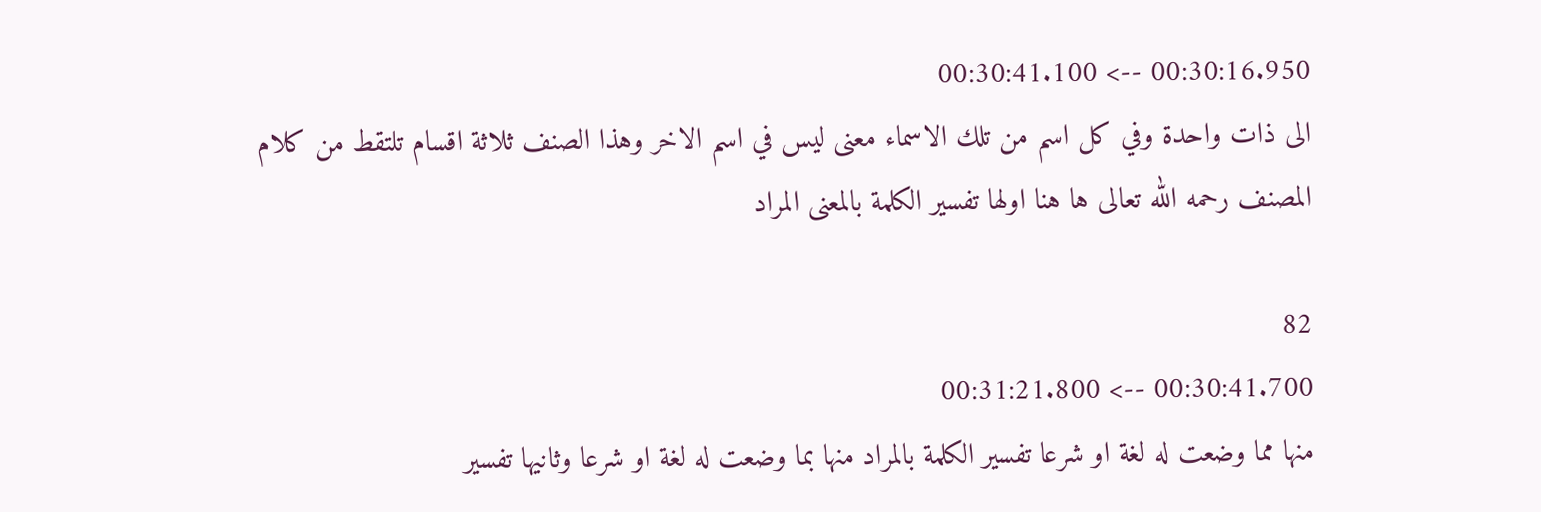00:30:16.950 --> 00:30:41.100
الى ذات واحدة وفي كل اسم من تلك الاسماء معنى ليس في اسم الاخر وهذا الصنف ثلاثة اقسام تلتقط من كلام المصنف رحمه الله تعالى ها هنا اولها تفسير الكلمة بالمعنى المراد

82
00:30:41.700 --> 00:31:21.800
منها مما وضعت له لغة او شرعا تفسير الكلمة بالمراد منها بما وضعت له لغة او شرعا وثانيها تفسير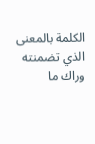الكلمة بالمعنى الذي تضمنته وراك ما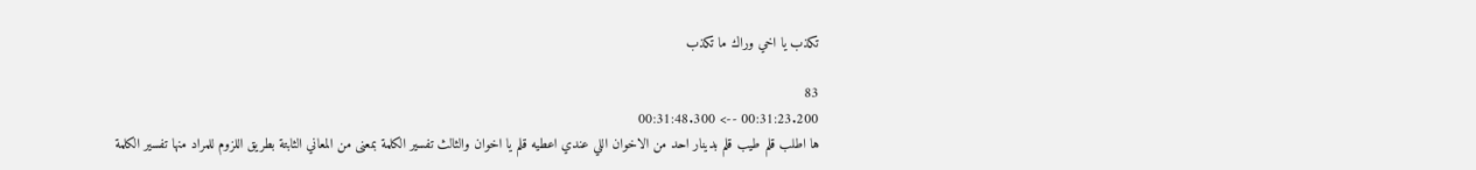تكذب يا اخي وراك ما تكذب

83
00:31:23.200 --> 00:31:48.300
ها اطلب قلم طيب قلم بدينار احد من الاخوان اللي عندي اعطيه قلم يا اخوان والثالث تفسير الكلمة بمعنى من المعاني الثابتة بطريق اللزوم للمراد منها تفسير الكلمة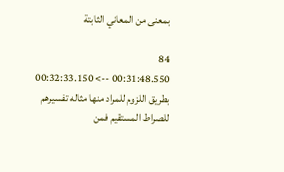بمعنى من المعاني الثابتة

84
00:31:48.550 --> 00:32:33.150
بطريق اللزوم للمراد منها مثاله تفسيرهم للصراط المستقيم فمن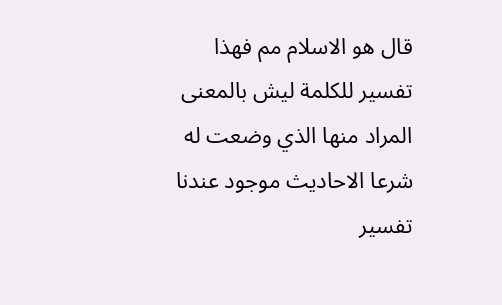قال هو الاسلام مم فهذا تفسير للكلمة ليش بالمعنى المراد منها الذي وضعت له شرعا الاحاديث موجود عندنا تفسير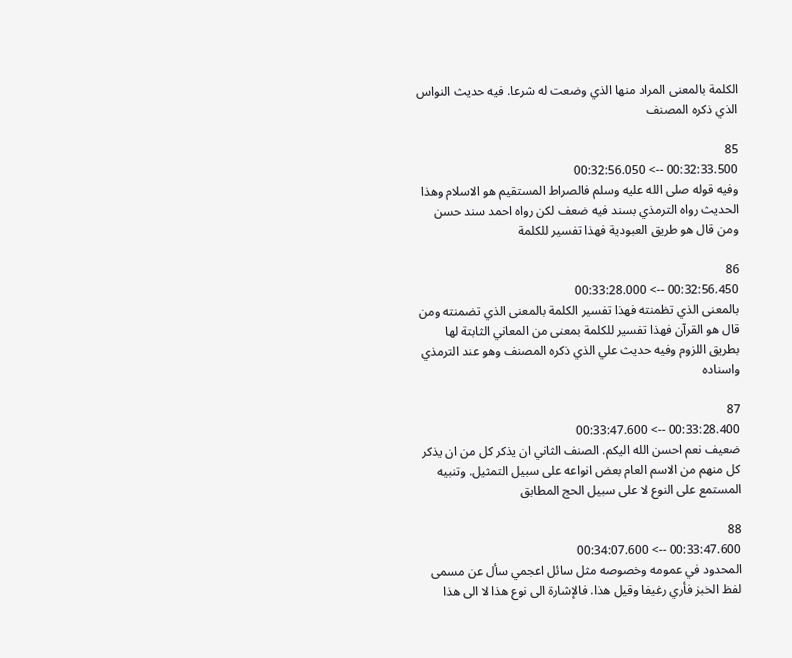الكلمة بالمعنى المراد منها الذي وضعت له شرعا. فيه حديث النواس الذي ذكره المصنف

85
00:32:33.500 --> 00:32:56.050
وفيه قوله صلى الله عليه وسلم فالصراط المستقيم هو الاسلام وهذا الحديث رواه الترمذي بسند فيه ضعف لكن رواه احمد سند حسن ومن قال هو طريق العبودية فهذا تفسير للكلمة

86
00:32:56.450 --> 00:33:28.000
بالمعنى الذي تظمنته فهذا تفسير الكلمة بالمعنى الذي تضمنته ومن قال هو القرآن فهذا تفسير للكلمة بمعنى من المعاني الثابتة لها بطريق اللزوم وفيه حديث علي الذي ذكره المصنف وهو عند الترمذي واسناده

87
00:33:28.400 --> 00:33:47.600
ضعيف نعم احسن الله اليكم. الصنف الثاني ان يذكر كل من ان يذكر كل منهم من الاسم العام بعض انواعه على سبيل التمثيل. وتنبيه المستمع على النوع لا على سبيل الحج المطابق

88
00:33:47.600 --> 00:34:07.600
المحدود في عمومه وخصوصه مثل سائل اعجمي سأل عن مسمى لفظ الخبز فأري رغيفا وقيل هذا. فالإشارة الى نوع هذا لا الى هذا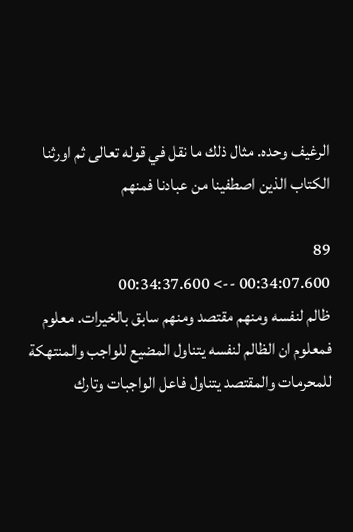الرغيف وحده. مثال ذلك ما نقل في قوله تعالى ثم اورثنا الكتاب الذين اصطفينا من عبادنا فمنهم

89
00:34:07.600 --> 00:34:37.600
ظالم لنفسه ومنهم مقتصد ومنهم سابق بالخيرات. معلوم فمعلوم ان الظالم لنفسه يتناول المضيع للواجب والمنتهكة للمحرمات والمقتصد يتناول فاعل الواجبات وتارك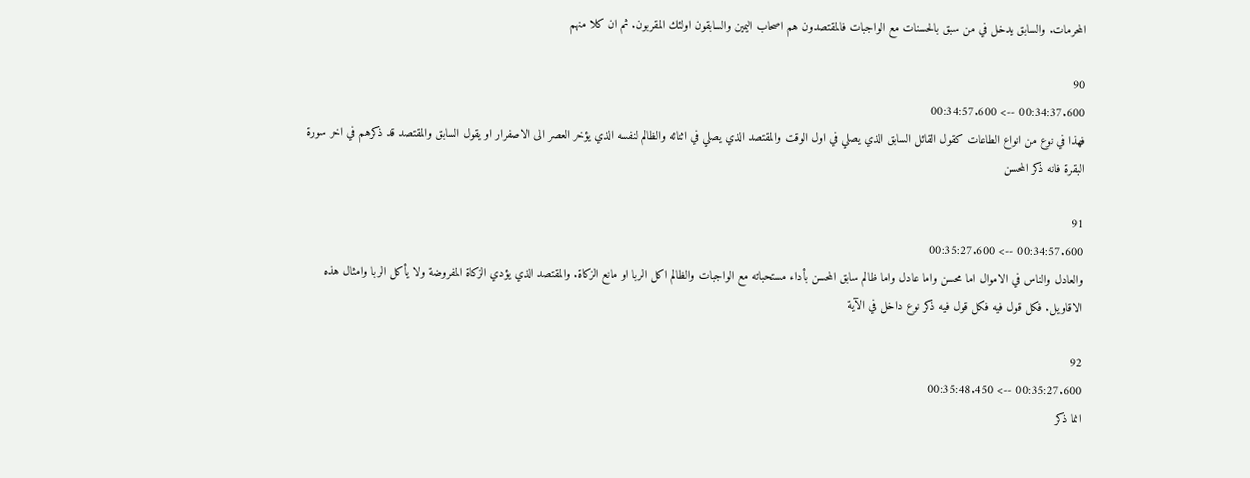المحرمات. والسابق يدخل في من سبق بالحسنات مع الواجبات فالمقتصدون هم اصحاب اليمين والسابقون اولئك المقربون. ثم ان كلا منهم

90
00:34:37.600 --> 00:34:57.600
فهذا في نوع من انواع الطاعات كقول القائل السابق الذي يصلي في اول الوقت والمقتصد الذي يصلي في اثنائه والظالم لنفسه الذي يؤخر العصر الى الاصفرار او يقول السابق والمقتصد قد ذكرهم في اخر سورة البقرة فانه ذكر المحسن

91
00:34:57.600 --> 00:35:27.600
والعادل والناس في الاموال اما محسن واما عادل واما ظالم سابق المحسن بأداء مستحباته مع الواجبات والظالم اكل الربا او مانع الزكاة. والمقتصد الذي يؤدي الزكاة المفروضة ولا يأكل الربا وامثال هذه الاقاويل. فكل قول فيه فكل قول فيه ذكر نوع داخل في الآية

92
00:35:27.600 --> 00:35:48.450
انما ذكر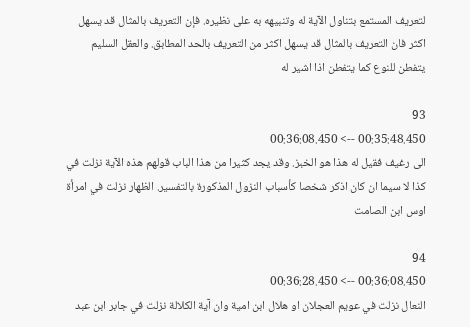لتعريف المستمع بتناول الآية له وتنبيهه به على نظيره. فإن التعريف بالمثال قد يسهل اكثر فان التعريف بالمثال قد يسهل اكثر من التعريف بالحد المطابق. والعقل السليم يتفطن للنوع كما يتفطن اذا اشير له

93
00:35:48.450 --> 00:36:08.450
الى رغيف فقيل له هذا هو الخبز. وقد يجد كثيرا من هذا الباب قولهم هذه الآية نزلت في كذا لا سيما ان كان اذكر شخصا كأسباب النزول المذكورة بالتفسير. الظهار نزلت في امرأة اوس ابن الصامت

94
00:36:08.450 --> 00:36:28.450
النعال نزلت في عويم العجلان او هلال ابن امية وان آية الكلالة نزلت في جابر ابن عبد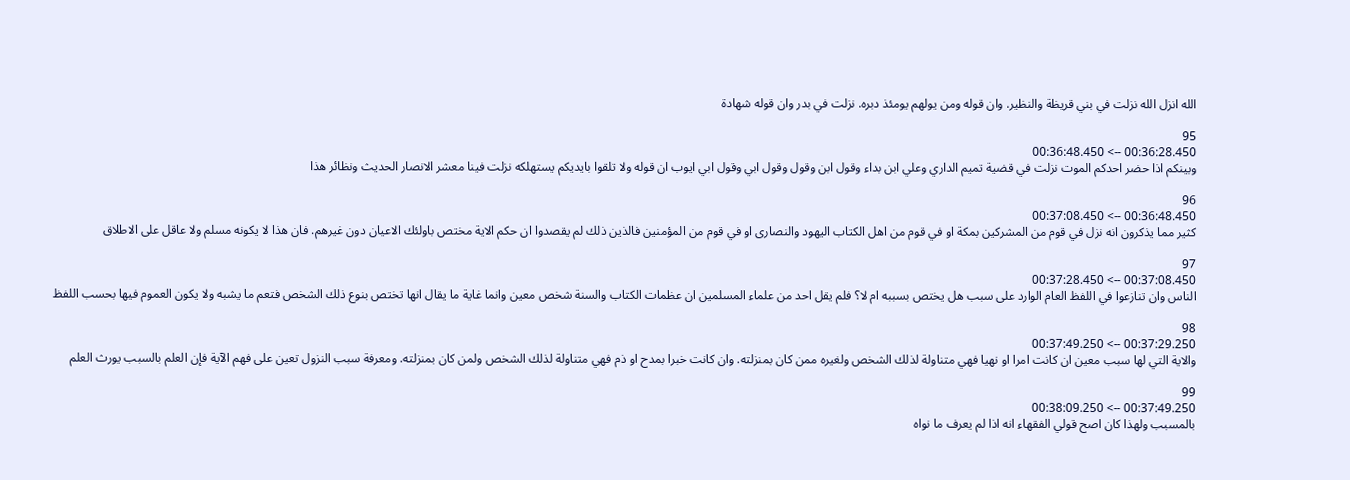الله انزل الله نزلت في بني قريظة والنظير. وان قوله ومن يولهم يومئذ دبره. نزلت في بدر وان قوله شهادة

95
00:36:28.450 --> 00:36:48.450
وبينكم اذا حضر احدكم الموت نزلت في قضية تميم الداري وعلي ابن بداء وقول ابن وقول وقول ابي وقول ابي ايوب ان قوله ولا تلقوا بايديكم يستهلكه نزلت فينا معشر الانصار الحديث ونظائر هذا

96
00:36:48.450 --> 00:37:08.450
كثير مما يذكرون انه نزل في قوم من المشركين بمكة او في قوم من اهل الكتاب اليهود والنصارى او في قوم من المؤمنين فالذين ذلك لم يقصدوا ان حكم الاية مختص باولئك الاعيان دون غيرهم. فان هذا لا يكونه مسلم ولا عاقل على الاطلاق

97
00:37:08.450 --> 00:37:28.450
الناس وان تنازعوا في اللفظ العام الوارد على سبب هل يختص بسببه ام لا؟ فلم يقل احد من علماء المسلمين ان عظمات الكتاب والسنة شخص معين وانما غاية ما يقال انها تختص بنوع ذلك الشخص فتعم ما يشبه ولا يكون العموم فيها بحسب اللفظ

98
00:37:29.250 --> 00:37:49.250
والاية التي لها سبب معين ان كانت امرا او نهيا فهي متناولة لذلك الشخص ولغيره ممن كان بمنزلته. وان كانت خبرا بمدح او ذم فهي متناولة لذلك الشخص ولمن كان بمنزلته. ومعرفة سبب النزول تعين على فهم الآية فإن العلم بالسبب يورث العلم

99
00:37:49.250 --> 00:38:09.250
بالمسبب ولهذا كان اصح قولي الفقهاء انه اذا لم يعرف ما نواه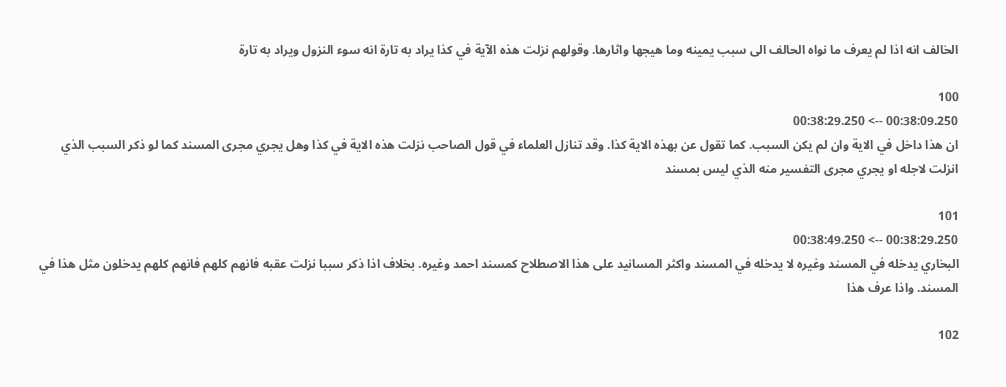الخالف انه اذا لم يعرف ما نواه الحالف الى سبب يمينه وما هيجها واثارها. وقولهم نزلت هذه الآية في كذا يراد به تارة انه سوء النزول ويراد به تارة

100
00:38:09.250 --> 00:38:29.250
ان هذا داخل في الاية وان لم يكن السبب. كما تقول عن بهذه الاية كذا. وقد تنازل العلماء في قول الصاحب نزلت هذه الاية في كذا وهل يجري مجرى المسند كما لو ذكر السبب الذي انزلت لاجله او يجري مجرى التفسير منه الذي ليس بمسند

101
00:38:29.250 --> 00:38:49.250
البخاري يدخله في المسند وغيره لا يدخله في المسند واكثر المسانيد على هذا الاصطلاح كمسند احمد وغيره. بخلاف اذا ذكر سببا نزلت عقبه فانهم كلهم فانهم كلهم يدخلون مثل هذا في المسند. واذا عرف هذا

102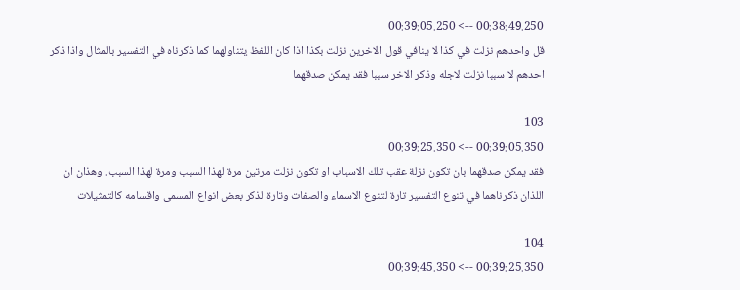00:38:49.250 --> 00:39:05.250
قل واحدهم نزلت في كذا لا ينافي قول الاخرين نزلت بكذا اذا كان اللفظ يتناولهما كما ذكرناه في التفسير بالمثال واذا ذكر احدهم لا سببا نزلت لاجله وذكر الاخر سببا فقد يمكن صدقهما

103
00:39:05.350 --> 00:39:25.350
فقد يمكن صدقهما بان تكون نزلة عقب تلك الاسباب او تكون نزلت مرتين مرة لهذا السبب ومرة لهذا السبب. وهذان ان اللذان ذكرناهما في تنوع التفسير تارة لتنوع الاسماء والصفات وتارة لذكر بعض انواع المسمى واقسامه كالتمثيلات

104
00:39:25.350 --> 00:39:45.350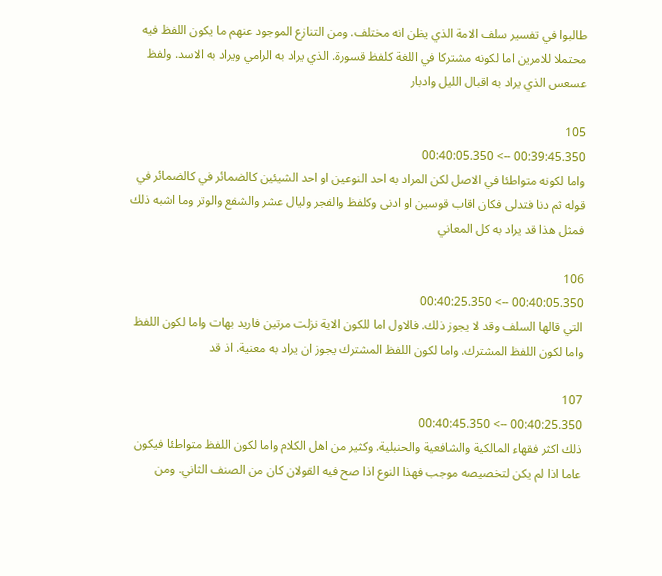طالبوا في تفسير سلف الامة الذي يظن انه مختلف. ومن التنازع الموجود عنهم ما يكون اللفظ فيه محتملا للامرين اما لكونه مشتركا في اللغة كلفظ قسورة. الذي يراد به الرامي ويراد به الاسد. ولفظ عسعس الذي يراد به اقبال الليل وادبار

105
00:39:45.350 --> 00:40:05.350
واما لكونه متواطئا في الاصل لكن المراد به احد النوعين او احد الشيئين كالضمائر في كالضمائر في قوله ثم دنا فتدلى فكان اقاب قوسين او ادنى وكلفظ والفجر وليال عشر والشفع والوتر وما اشبه ذلك فمثل هذا قد يراد به كل المعاني

106
00:40:05.350 --> 00:40:25.350
التي قالها السلف وقد لا يجوز ذلك. فالاول اما للكون الاية نزلت مرتين فاريد بهات واما لكون اللفظ واما لكون اللفظ المشترك. واما لكون اللفظ المشترك يجوز ان يراد به معنية. اذ قد

107
00:40:25.350 --> 00:40:45.350
ذلك اكثر فقهاء المالكية والشافعية والحنبلية. وكثير من اهل الكلام واما لكون اللفظ متواطئا فيكون عاما اذا لم يكن لتخصيصه موجب فهذا النوع اذا صح فيه القولان كان من الصنف الثاني. ومن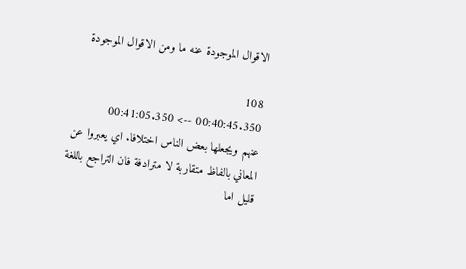الاقوال الموجودة عنه ما ومن الاقوال الموجودة

108
00:40:45.350 --> 00:41:05.350
عنهم ويجعلها بعض الناس اختلافا. اي يعبروا عن المعاني بالفاظ متقاربة لا مترادفة فان التراجع باللغة قليل اما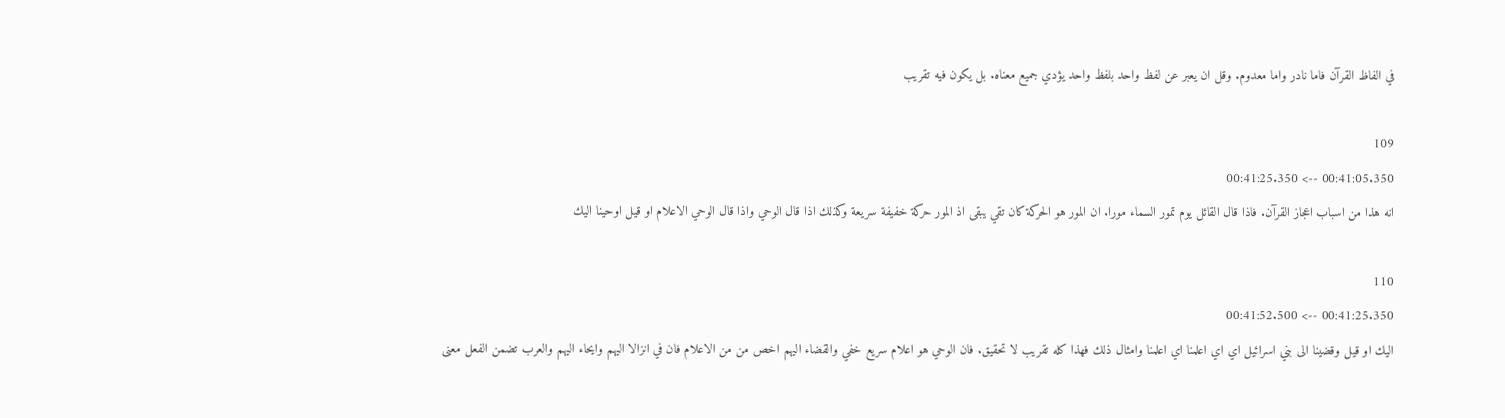في الفاظ القرآن فاما نادر واما معدوم. وقل ان يعبر عن لفظ واحد بلفظ واحد يؤدي جميع معناه. بل يكون فيه تقريب

109
00:41:05.350 --> 00:41:25.350
انه هذا من اسباب اعجاز القرآن. فاذا قال القائل يوم تمور السماء مورا. ان المور هو الحركة كان تقي يبقى اذ المور حركة خفيفة سريعة وكذلك اذا قال الوحي واذا قال الوحي الاعلام او قيل اوحينا اليك

110
00:41:25.350 --> 00:41:52.500
اليك او قيل وقضينا الى بني اسرائيل اي اي اعلمنا اي اعلمنا وامثال ذلك فهذا كله تقريب لا تحقيق. فان الوحي هو اعلام سريع خفي والقضاء اليهم اخص من من الاعلام فان في انزالا اليهم وايحاء اليهم والعرب تضمن الفعل معنى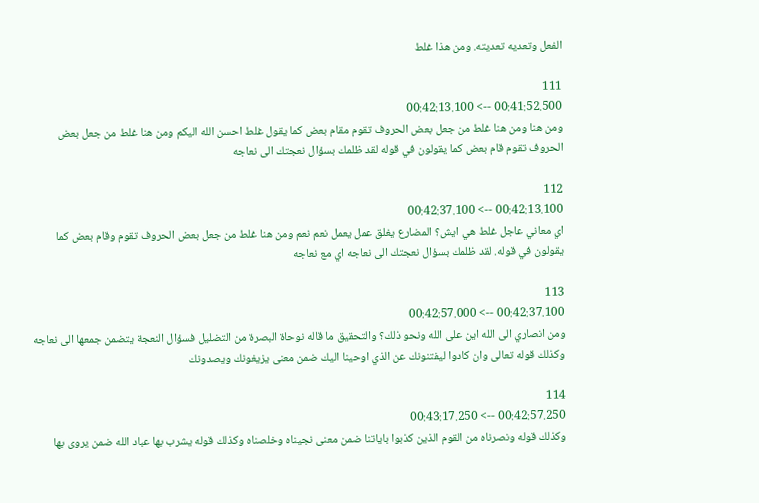الفعل وتعديه تعديته. ومن هذا غلط

111
00:41:52.500 --> 00:42:13.100
ومن هنا ومن هنا غلط من جعل بعض الحروف تقوم مقام بعض كما يقول غلط احسن الله اليكم ومن هنا غلط من جعل بعض الحروف تقوم قام بعض كما يقولون في قوله لقد ظلمك بسؤال نعجتك الى نعاجه

112
00:42:13.100 --> 00:42:37.100
اي معاني عاجل غلط هي ايش؟ المضارع يغلق عمل يعمل نعم نعم ومن هنا غلط من جعل بعض الحروف تقوم وقام بعض كما يقولون في قوله. لقد ظلمك بسؤال نعجتك الى نعاجه اي مع نعاجه

113
00:42:37.100 --> 00:42:57.000
ومن انصاري الى الله اين على الله ونحو ذلك؟ والتحقيق ما قاله نوحاة البصرة من التضليل فسؤال النعجة يتضمن جمعها الى نعاجه وكذلك قوله تعالى وان كادوا ليفتنونك عن الذي اوحينا اليك ضمن معنى يزيغونك ويصدونك

114
00:42:57.250 --> 00:43:17.250
وكذلك قوله ونصرناه من القوم الذين كذبوا باياتنا ضمن معنى نجيناه وخلصناه وكذلك قوله يشرب بها عباد الله ضمن يروى بها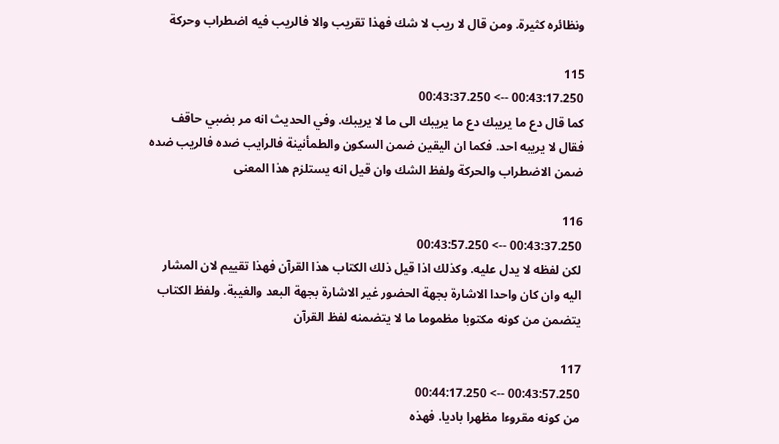ونظائره كثيرة. ومن قال لا ريب لا شك فهذا تقريب والا فالريب فيه اضطراب وحركة

115
00:43:17.250 --> 00:43:37.250
كما قال دع ما يريبك دع ما يريبك الى ما لا يريبك. وفي الحديث انه مر بضبي حاقف فقال لا يريبه احد. فكما ان اليقين ضمن السكون والطمأنينة فالرايب ضده فالريب ضده ضمن الاضطراب والحركة ولفظ الشك وان قيل انه يستلزم هذا المعنى

116
00:43:37.250 --> 00:43:57.250
لكن لفظه لا يدل عليه. وكذلك اذا قيل ذلك الكتاب هذا القرآن فهذا تقييم لان المشار اليه وان كان واحدا الاشارة بجهة الحضور غير الاشارة بجهة البعد والغيبة. ولفظ الكتاب يتضمن من كونه مكتوبا مظموما ما لا يتضمنه لفظ القرآن

117
00:43:57.250 --> 00:44:17.250
من كونه مقروءا مظهرا باديا. فهذه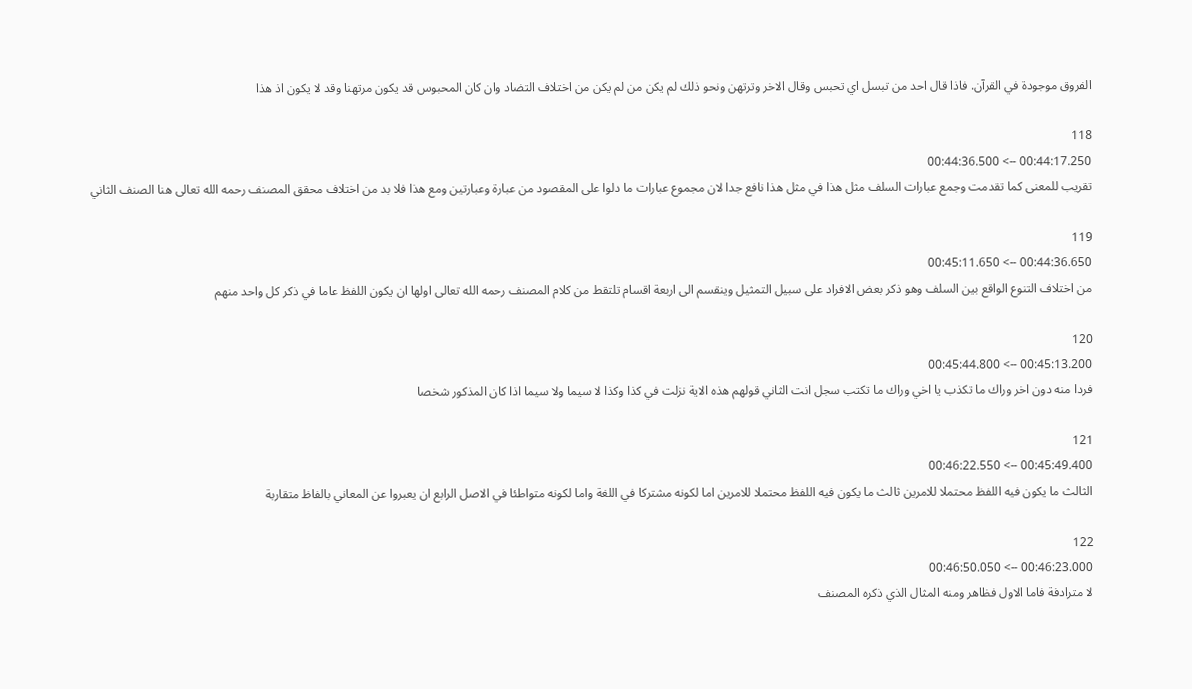الفروق موجودة في القرآن. فاذا قال احد من تبسل اي تحبس وقال الاخر وترتهن ونحو ذلك لم يكن من لم يكن من اختلاف التضاد وان كان المحبوس قد يكون مرتهنا وقد لا يكون اذ هذا

118
00:44:17.250 --> 00:44:36.500
تقريب للمعنى كما تقدمت وجمع عبارات السلف مثل هذا في مثل هذا نافع جدا لان مجموع عبارات ما دلوا على المقصود من عبارة وعبارتين ومع هذا فلا بد من اختلاف محقق المصنف رحمه الله تعالى هنا الصنف الثاني

119
00:44:36.650 --> 00:45:11.650
من اختلاف التنوع الواقع بين السلف وهو ذكر بعض الافراد على سبيل التمثيل وينقسم الى اربعة اقسام تلتقط من كلام المصنف رحمه الله تعالى اولها ان يكون اللفظ عاما في ذكر كل واحد منهم

120
00:45:13.200 --> 00:45:44.800
فردا منه دون اخر وراك ما تكذب يا اخي وراك ما تكتب سجل انت الثاني قولهم هذه الاية نزلت في كذا وكذا لا سيما ولا سيما اذا كان المذكور شخصا

121
00:45:49.400 --> 00:46:22.550
الثالث ما يكون فيه اللفظ محتملا للامرين ثالث ما يكون فيه اللفظ محتملا للامرين اما لكونه مشتركا في اللغة واما لكونه متواطئا في الاصل الرابع ان يعبروا عن المعاني بالفاظ متقاربة

122
00:46:23.000 --> 00:46:50.050
لا مترادفة فاما الاول فظاهر ومنه المثال الذي ذكره المصنف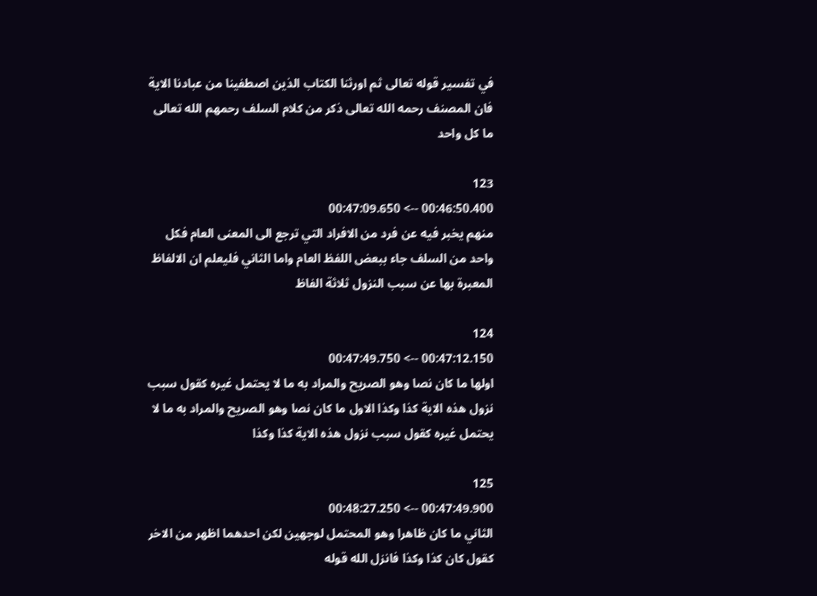في تفسير قوله تعالى ثم اورثنا الكتاب الذين اصطفينا من عبادنا الاية فان المصنف رحمه الله تعالى ذكر من كلام السلف رحمهم الله تعالى ما كل واحد

123
00:46:50.400 --> 00:47:09.650
منهم يخبر فيه عن فرد من الافراد التي ترجع الى المعنى العام فكل واحد من السلف جاء ببعض اللفظ العام واما الثاني فليعلم ان الالفاظ المعبرة بها عن سبب النزول ثلاثة الفاظ

124
00:47:12.150 --> 00:47:49.750
اولها ما كان نصا وهو الصريح والمراد به ما لا يحتمل غيره كقول سبب نزول هذه الاية كذا وكذا الاول ما كان نصا وهو الصريح والمراد به ما لا يحتمل غيره كقول سبب نزول هذه الاية كذا وكذا

125
00:47:49.900 --> 00:48:27.250
الثاني ما كان ظاهرا وهو المحتمل لوجهين لكن احدهما اظهر من الاخر كقول كان كذا وكذا فانزل الله قوله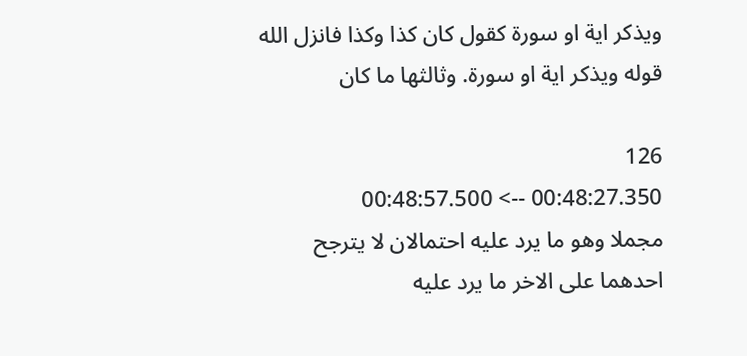ويذكر اية او سورة كقول كان كذا وكذا فانزل الله قوله ويذكر اية او سورة. وثالثها ما كان

126
00:48:27.350 --> 00:48:57.500
مجملا وهو ما يرد عليه احتمالان لا يترجح احدهما على الاخر ما يرد عليه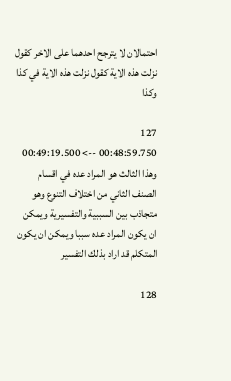احتمالان لا يترجح احدهما على الاخر كقول نزلت هذه الاية كقول نزلت هذه الاية في كذا وكذا

127
00:48:59.750 --> 00:49:19.500
وهذا الثالث هو المراد عده في اقسام الصنف الثاني من اختلاف التنوع وهو متجاذب بين السببية والتفسيرية ويمكن ان يكون المراد عده سببا ويمكن ان يكون المتكلم قد اراد بذلك التفسير

128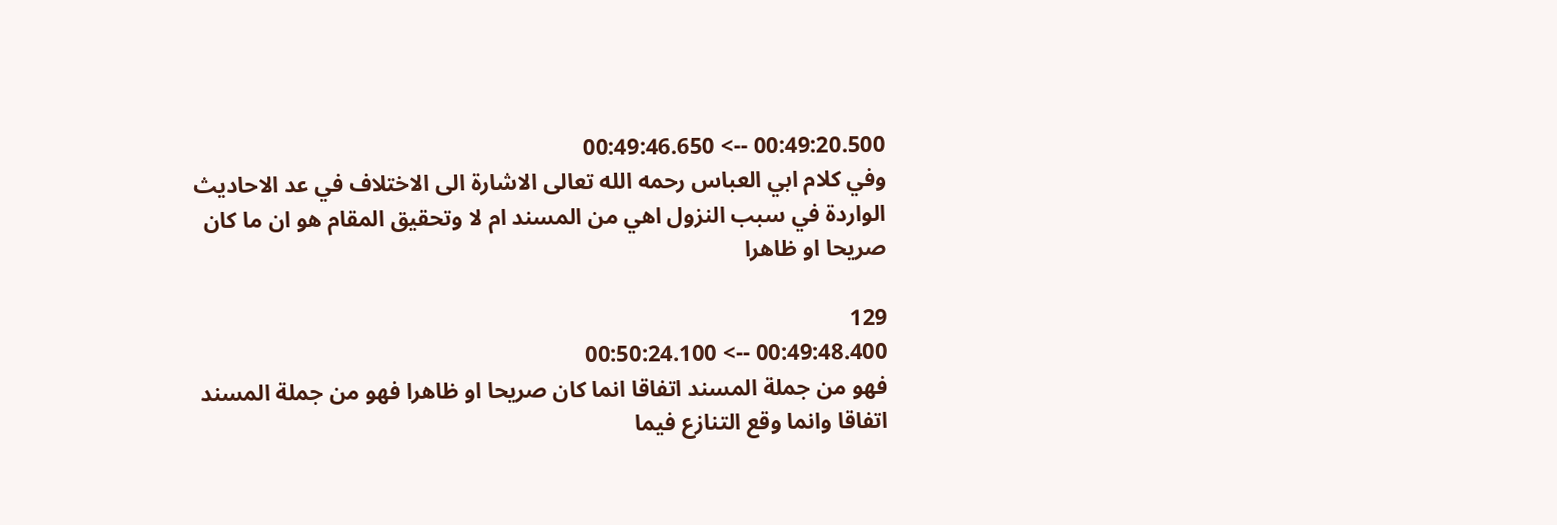00:49:20.500 --> 00:49:46.650
وفي كلام ابي العباس رحمه الله تعالى الاشارة الى الاختلاف في عد الاحاديث الواردة في سبب النزول اهي من المسند ام لا وتحقيق المقام هو ان ما كان صريحا او ظاهرا

129
00:49:48.400 --> 00:50:24.100
فهو من جملة المسند اتفاقا انما كان صريحا او ظاهرا فهو من جملة المسند اتفاقا وانما وقع التنازع فيما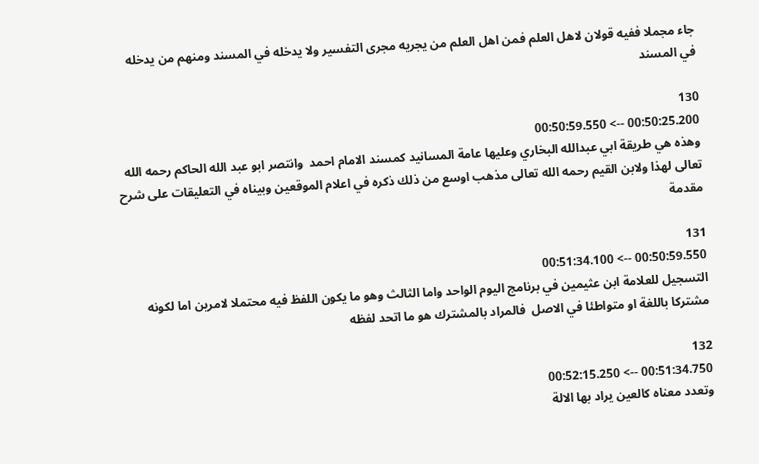جاء مجملا ففيه قولان لاهل العلم فمن اهل العلم من يجريه مجرى التفسير ولا يدخله في المسند ومنهم من يدخله في المسند

130
00:50:25.200 --> 00:50:59.550
وهذه هي طريقة ابي عبدالله البخاري وعليها عامة المسانيد كمسند الامام احمد  وانتصر ابو عبد الله الحاكم رحمه الله تعالى لهذا ولابن القيم رحمه الله تعالى مذهب اوسع من ذلك ذكره في اعلام الموقعين وبيناه في التعليقات على شرح مقدمة

131
00:50:59.550 --> 00:51:34.100
التسجيل للعلامة ابن عثيمين في برنامج اليوم الواحد واما الثالث وهو ما يكون اللفظ فيه محتملا لامرين اما لكونه مشتركا باللغة او متواطئا في الاصل  فالمراد بالمشترك هو ما اتحد لفظه

132
00:51:34.750 --> 00:52:15.250
وتعدد معناه كالعين يراد بها الالة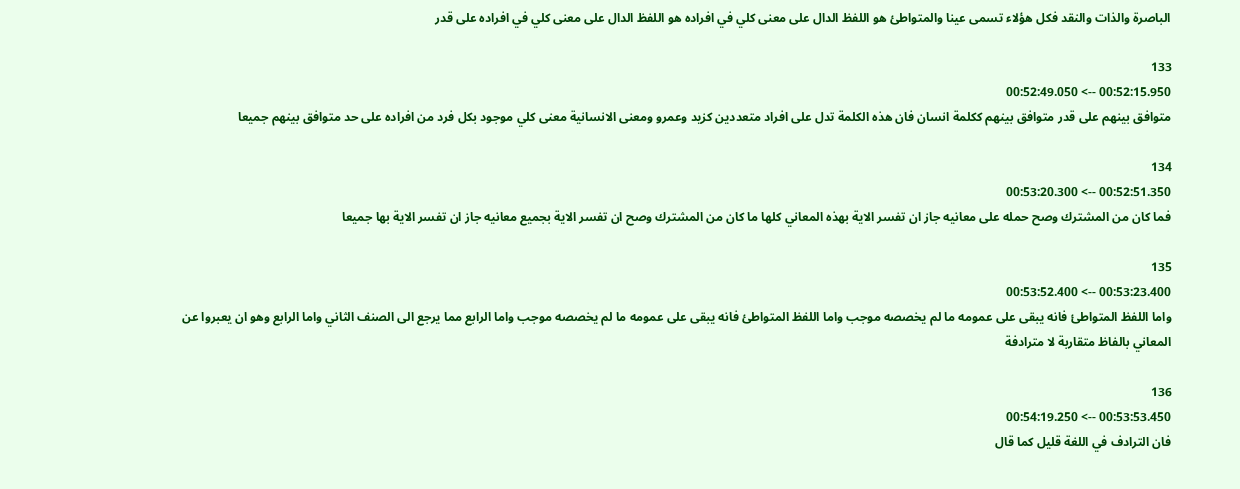الباصرة والذات والنقد فكل هؤلاء تسمى عينا والمتواطئ هو اللفظ الدال على معنى كلي في افراده هو اللفظ الدال على معنى كلي في افراده على قدر

133
00:52:15.950 --> 00:52:49.050
متوافق بينهم على قدر متوافق بينهم ككلمة انسان فان هذه الكلمة تدل على افراد متعددين كزيد وعمرو ومعنى الانسانية معنى كلي موجود بكل فرد من افراده على حد متوافق بينهم جميعا

134
00:52:51.350 --> 00:53:20.300
فما كان من المشترك وصح حمله على معانيه جاز ان تفسر الاية بهذه المعاني كلها ما كان من المشترك وصح ان تفسر الاية بجميع معانيه جاز ان تفسر الاية بها جميعا

135
00:53:23.400 --> 00:53:52.400
واما اللفظ المتواطئ فانه يبقى على عمومه ما لم يخصصه موجب واما اللفظ المتواطئ فانه يبقى على عمومه ما لم يخصصه موجب واما الرابع مما يرجع الى الصنف الثاني واما الرابع وهو ان يعبروا عن المعاني بالفاظ متقاربة لا مترادفة

136
00:53:53.450 --> 00:54:19.250
فان الترادف في اللغة قليل كما قال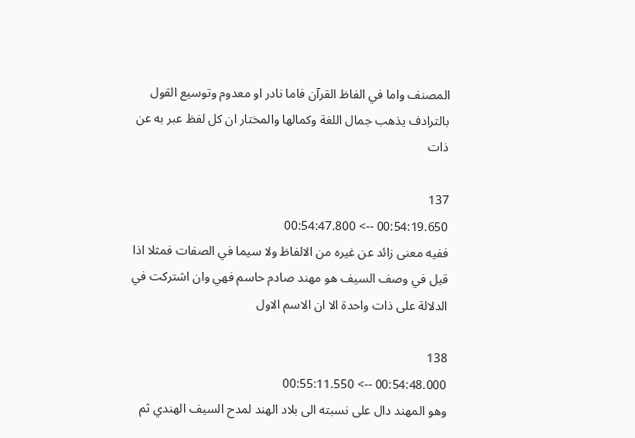المصنف واما في الفاظ القرآن فاما نادر او معدوم وتوسيع القول بالترادف يذهب جمال اللغة وكمالها والمختار ان كل لفظ عبر به عن ذات

137
00:54:19.650 --> 00:54:47.800
ففيه معنى زائد عن غيره من الالفاظ ولا سيما في الصفات فمثلا اذا قيل في وصف السيف هو مهند صادم حاسم فهي وان اشتركت في الدلالة على ذات واحدة الا ان الاسم الاول

138
00:54:48.000 --> 00:55:11.550
وهو المهند دال على نسبته الى بلاد الهند لمدح السيف الهندي ثم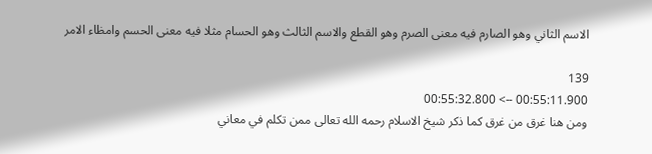الاسم الثاني وهو الصارم فيه معنى الصرم وهو القطع والاسم الثالث وهو الحسام مثلا فيه معنى الحسم وامظاء الامر

139
00:55:11.900 --> 00:55:32.800
ومن هنا غرق من غرق كما ذكر شيخ الاسلام رحمه الله تعالى ممن تكلم في معاني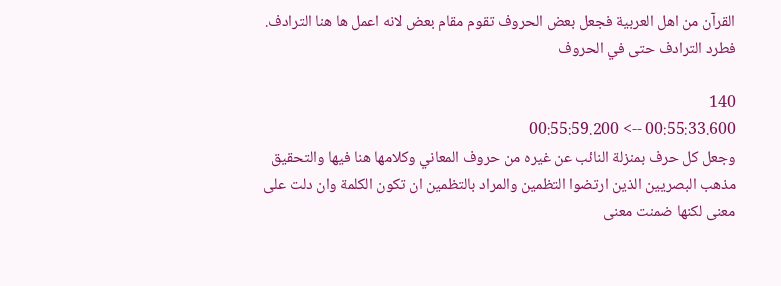القرآن من اهل العربية فجعل بعض الحروف تقوم مقام بعض لانه اعمل ها هنا الترادف. فطرد الترادف حتى في الحروف

140
00:55:33.600 --> 00:55:59.200
وجعل كل حرف بمنزلة النائب عن غيره من حروف المعاني وكلامها هنا فيها والتحقيق مذهب البصريين الذين ارتضوا التظمين والمراد بالتظمين ان تكون الكلمة وان دلت على معنى لكنها ضمنت معنى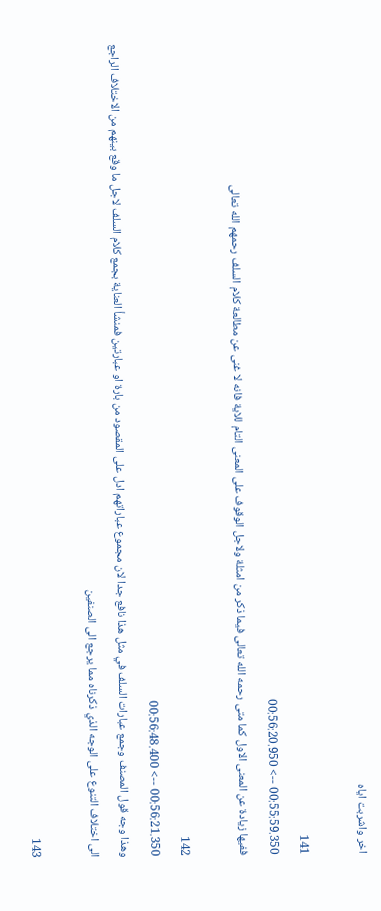اخر واشربت اياه

141
00:55:59.350 --> 00:56:20.950
ففيها زيادة عن المعنى الاول كما متى رحمه الله تعالى فيما ذكر من امثلة ولاجل الوقوف على المعنى التام للاية فانه لا غنى عن مطالعة كلام السلف رحمهم الله تعالى

142
00:56:21.350 --> 00:56:48.400
وهذا وجه قول المصنف وجمع عبارات السلف في مثل هذا نافع جدا لان مجموع عباراتهم ادل على المقصود من بارة او عبارتين فمنشأ العناية بجمع كلام السلف لاجل ما وقع بينهم من الاختلاف الراجع الى اختلاف التنوع على الوجه الذي ذكرناه مما يرجع الى الصنفين

143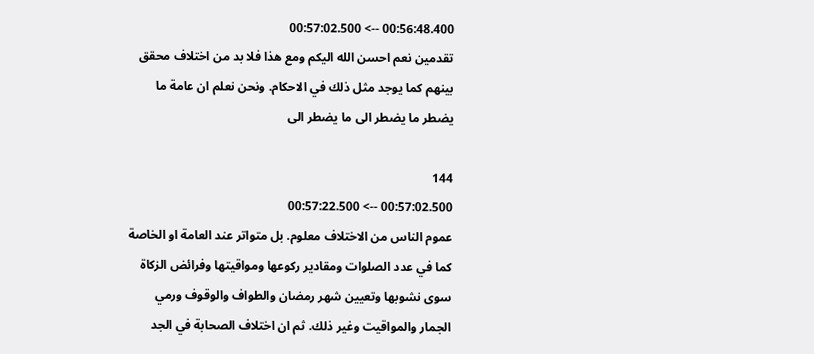00:56:48.400 --> 00:57:02.500
تقدمين نعم احسن الله اليكم ومع هذا فلا بد من اختلاف محقق بينهم كما يوجد مثل ذلك في الاحكام. ونحن نعلم ان عامة ما يضطر ما يضطر الى ما يضطر الى

144
00:57:02.500 --> 00:57:22.500
عموم الناس من الاختلاف معلوم. بل متواتر عند العامة او الخاصة كما في عدد الصلوات ومقادير ركوعها ومواقيتها وفرائض الزكاة سوى نشوبها وتعيين شهر رمضان والطواف والوقوف ورمي الجمار والمواقيت وغير ذلك. ثم ان اختلاف الصحابة في الجد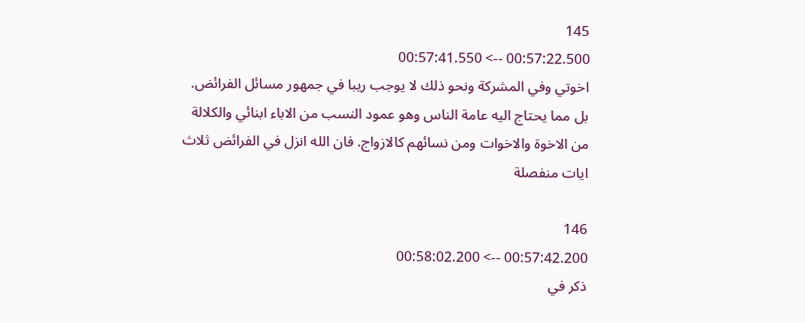145
00:57:22.500 --> 00:57:41.550
اخوتي وفي المشركة ونحو ذلك لا يوجب ريبا في جمهور مسائل الفرائض. بل مما يحتاج اليه عامة الناس وهو عمود النسب من الاباء ابنائي والكلالة من الاخوة والاخوات ومن نسائهم كالازواج. فان الله انزل في الفرائض ثلاث ايات منفصلة

146
00:57:42.200 --> 00:58:02.200
ذكر في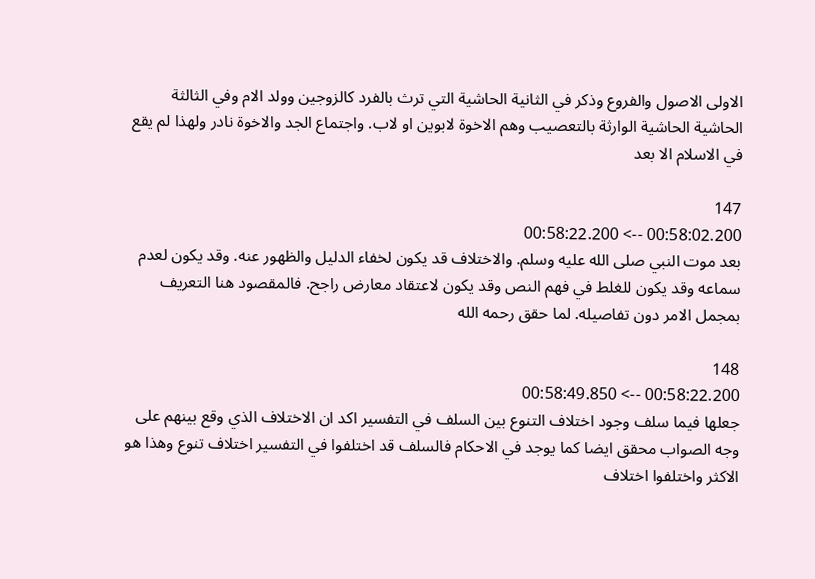الاولى الاصول والفروع وذكر في الثانية الحاشية التي ترث بالفرد كالزوجين وولد الام وفي الثالثة الحاشية الحاشية الوارثة بالتعصيب وهم الاخوة لابوين او لاب. واجتماع الجد والاخوة نادر ولهذا لم يقع في الاسلام الا بعد

147
00:58:02.200 --> 00:58:22.200
بعد موت النبي صلى الله عليه وسلم. والاختلاف قد يكون لخفاء الدليل والظهور عنه. وقد يكون لعدم سماعه وقد يكون للغلط في فهم النص وقد يكون لاعتقاد معارض راجح. فالمقصود هنا التعريف بمجمل الامر دون تفاصيله. لما حقق رحمه الله

148
00:58:22.200 --> 00:58:49.850
جعلها فيما سلف وجود اختلاف التنوع بين السلف في التفسير اكد ان الاختلاف الذي وقع بينهم على وجه الصواب محقق ايضا كما يوجد في الاحكام فالسلف قد اختلفوا في التفسير اختلاف تنوع وهذا هو الاكثر واختلفوا اختلاف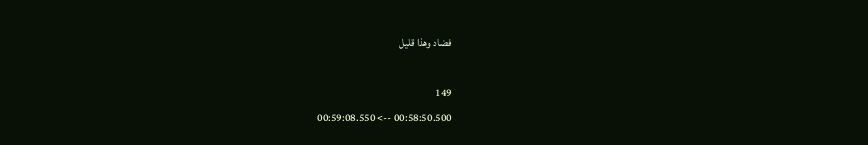فضاد وهذا قليل

149
00:58:50.500 --> 00:59:08.550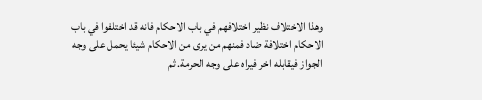وهذا الاختلاف نظير اختلافهم في باب الاحكام فانه قد اختلفوا في باب الاحكام اختلافة ضاد فمنهم من يرى من الاحكام شيئا يحمل على وجه الجواز فيقابله اخر فيراه على وجه الحرمة. ثم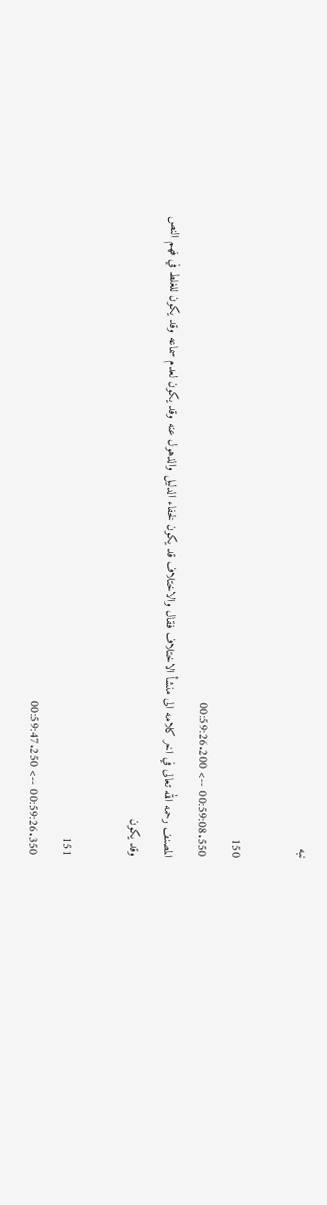نبه

150
00:59:08.550 --> 00:59:26.200
المصنف رحمه الله تعالى في اخر كلامه الى منشأ الاختلاف فقال والاختلاف قد يكون لخفاء الدليل والذهول عنه وقد يكون لعدم سماعه وقد يكون للغلط في فهم النص وقد يكون

151
00:59:26.350 --> 00:59:47.250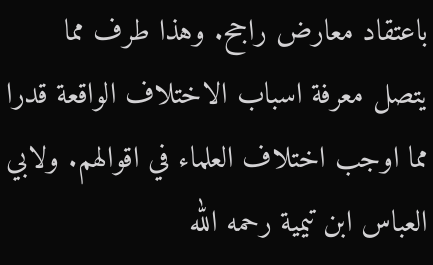باعتقاد معارض راجح. وهذا طرف مما يتصل معرفة اسباب الاختلاف الواقعة قدرا مما اوجب اختلاف العلماء في اقوالهم. ولابي العباس ابن تيمية رحمه الله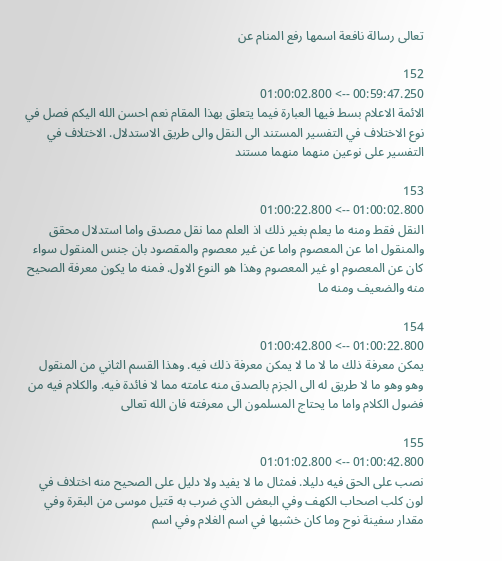تعالى رسالة نافعة اسمها رفع المنام عن

152
00:59:47.250 --> 01:00:02.800
الائمة الاعلام بسط فيها العبارة فيما يتعلق بهذا المقام نعم احسن الله اليكم فصل في نوع الاختلاف في التفسير المستند الى النقل والى طريق الاستدلال. الاختلاف في التفسير على نوعين منهما منهما مستند

153
01:00:02.800 --> 01:00:22.800
النقل فقط ومنه ما يعلم بغير ذلك اذ العلم مما نقل مصدق واما استدلال محقق والمنقول اما عن المعصوم واما عن غير معصوم والمقصود بان جنس المنقول سواء كان عن المعصوم او غير المعصوم وهذا هو النوع الاول. فمنه ما يكون معرفة الصحيح منه والضعيف ومنه ما

154
01:00:22.800 --> 01:00:42.800
يمكن معرفة ذلك ما لا ما لا يمكن معرفة ذلك فيه. وهذا القسم الثاني من المنقول وهو وهو ما لا طريق له الى الجزم بالصدق منه عامته مما لا فائدة فيه. والكلام فيه من فضول الكلام واما ما يحتاج المسلمون الى معرفته فان الله تعالى

155
01:00:42.800 --> 01:01:02.800
نصب على الحق فيه دليلا. فمثال ما لا يفيد ولا دليل على الصحيح منه اختلاف في لون كلب اصحاب الكهف وفي البعض الذي ضرب به قتيل موسى من البقرة وفي مقدار سفينة نوح وما كان خشبها في اسم الغلام وفي اسم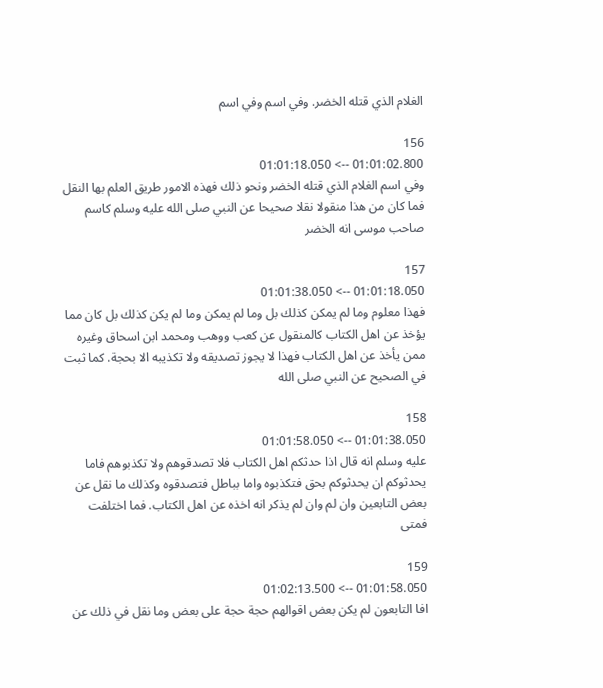الغلام الذي قتله الخضر. وفي اسم وفي اسم

156
01:01:02.800 --> 01:01:18.050
وفي اسم الغلام الذي قتله الخضر ونحو ذلك فهذه الامور طريق العلم بها النقل فما كان من هذا منقولا نقلا صحيحا عن النبي صلى الله عليه وسلم كاسم صاحب موسى انه الخضر

157
01:01:18.050 --> 01:01:38.050
فهذا معلوم وما لم يمكن كذلك بل وما لم يمكن وما لم يكن كذلك بل كان مما يؤخذ عن اهل الكتاب كالمنقول عن كعب ووهب ومحمد ابن اسحاق وغيره ممن يأخذ عن اهل الكتاب فهذا لا يجوز تصديقه ولا تكذيبه الا بحجة. كما ثبت في الصحيح عن النبي صلى الله

158
01:01:38.050 --> 01:01:58.050
عليه وسلم انه قال اذا حدثكم اهل الكتاب فلا تصدقوهم ولا تكذبوهم فاما يحدثوكم ان يحدثوكم بحق فتكذبوه واما بباطل فتصدقوه وكذلك ما نقل عن بعض التابعين وان لم وان لم يذكر انه اخذه عن اهل الكتاب. فما اختلفت فمتى

159
01:01:58.050 --> 01:02:13.500
افا التابعون لم يكن بعض اقوالهم حجة حجة على بعض وما نقل في ذلك عن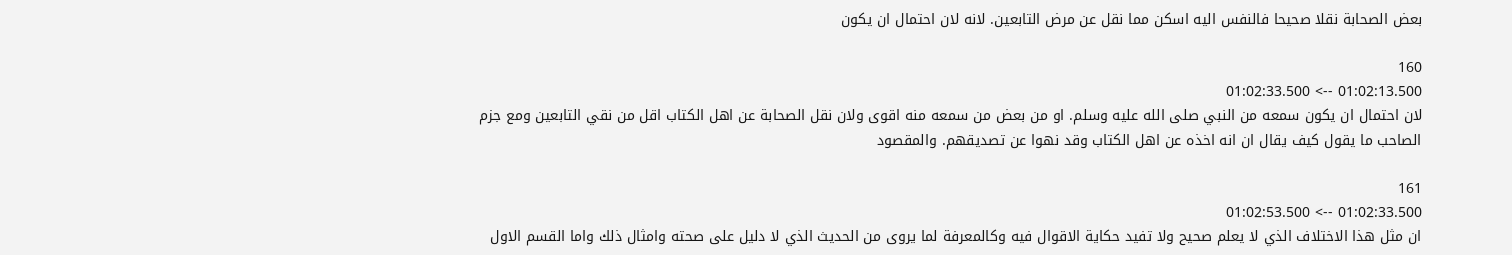بعض الصحابة نقلا صحيحا فالنفس اليه اسكن مما نقل عن مرض التابعين. لانه لان احتمال ان يكون

160
01:02:13.500 --> 01:02:33.500
لان احتمال ان يكون سمعه من النبي صلى الله عليه وسلم. او من بعض من سمعه منه اقوى ولان نقل الصحابة عن اهل الكتاب اقل من نقي التابعين ومع جزم الصاحب ما يقول كيف يقال ان انه اخذه عن اهل الكتاب وقد نهوا عن تصديقهم. والمقصود

161
01:02:33.500 --> 01:02:53.500
ان مثل هذا الاختلاف الذي لا يعلم صحيح ولا تفيد حكاية الاقوال فيه وكالمعرفة لما يروى من الحديث الذي لا دليل على صحته وامثال ذلك واما القسم الاول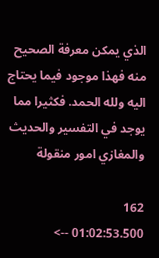الذي يمكن معرفة الصحيح منه فهذا موجود فيما يحتاج اليه ولله الحمد. فكثيرا مما يوجد في التفسير والحديث والمغازي امور منقولة

162
01:02:53.500 -->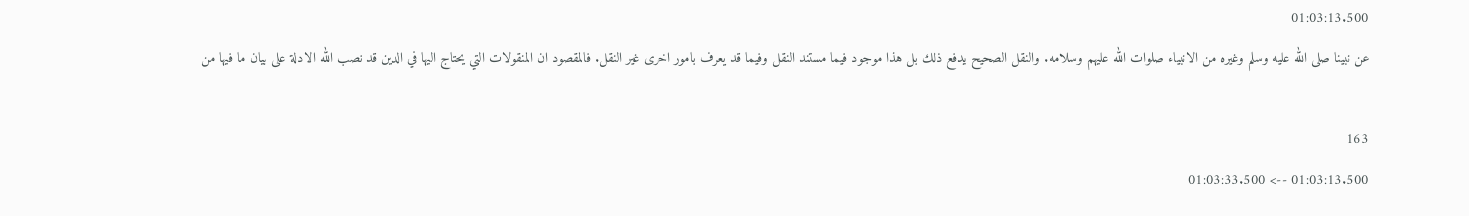01:03:13.500
عن نبينا صلى الله عليه وسلم وغيره من الانبياء صلوات الله عليهم وسلامه. والنقل الصحيح يدفع ذلك بل هذا موجود فيما مستند النقل وفيما قد يعرف بامور اخرى غير النقل. فالمقصود ان المنقولات التي يحتاج اليها في الدين قد نصب الله الادلة على بيان ما فيها من

163
01:03:13.500 --> 01:03:33.500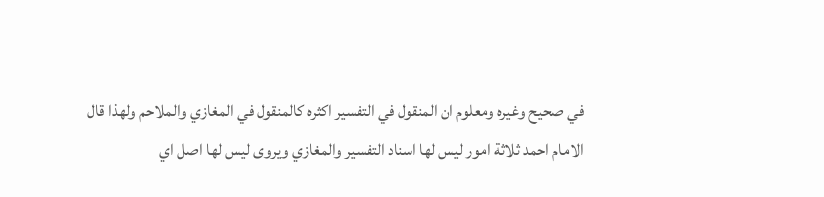في صحيح وغيره ومعلوم ان المنقول في التفسير اكثره كالمنقول في المغازي والملاحم ولهذا قال الامام احمد ثلاثة امور ليس لها اسناد التفسير والمغازي ويروى ليس لها اصل اي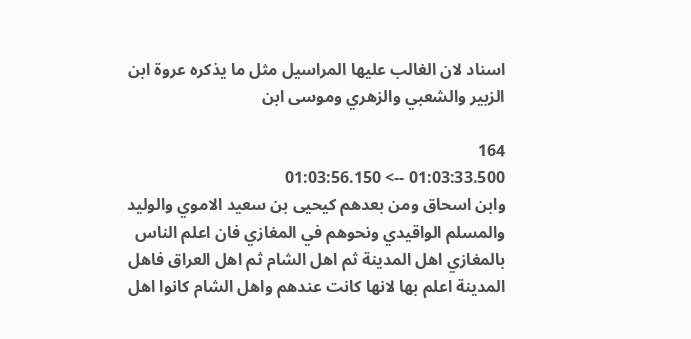اسناد لان الغالب عليها المراسيل مثل ما يذكره عروة ابن الزبير والشعبي والزهري وموسى ابن

164
01:03:33.500 --> 01:03:56.150
وابن اسحاق ومن بعدهم كيحيى بن سعيد الاموي والوليد والمسلم الواقيدي ونحوهم في المغازي فان اعلم الناس بالمغازي اهل المدينة ثم اهل الشام ثم اهل العراق فاهل المدينة اعلم بها لانها كانت عندهم واهل الشام كانوا اهل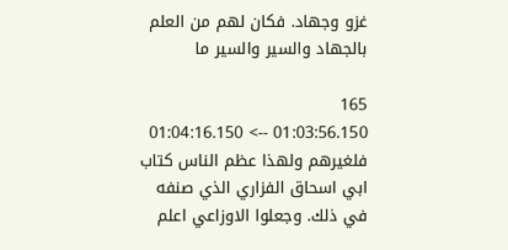غزو وجهاد. فكان لهم من العلم بالجهاد والسير والسير ما

165
01:03:56.150 --> 01:04:16.150
فلغيرهم ولهذا عظم الناس كتاب ابي اسحاق الفزاري الذي صنفه في ذلك. وجعلوا الاوزاعي اعلم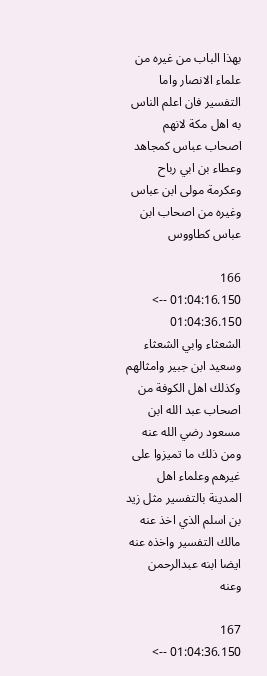بهذا الباب من غيره من علماء الانصار واما التفسير فان اعلم الناس به اهل مكة لانهم اصحاب عباس كمجاهد وعطاء بن ابي رباح وعكرمة مولى ابن عباس وغيره من اصحاب ابن عباس كطاووس

166
01:04:16.150 --> 01:04:36.150
الشعثاء وابي الشعثاء وسعيد ابن جبير وامثالهم وكذلك اهل الكوفة من اصحاب عبد الله ابن مسعود رضي الله عنه ومن ذلك ما تميزوا على غيرهم وعلماء اهل المدينة بالتفسير مثل زيد بن اسلم الذي اخذ عنه مالك التفسير واخذه عنه ايضا ابنه عبدالرحمن وعنه

167
01:04:36.150 -->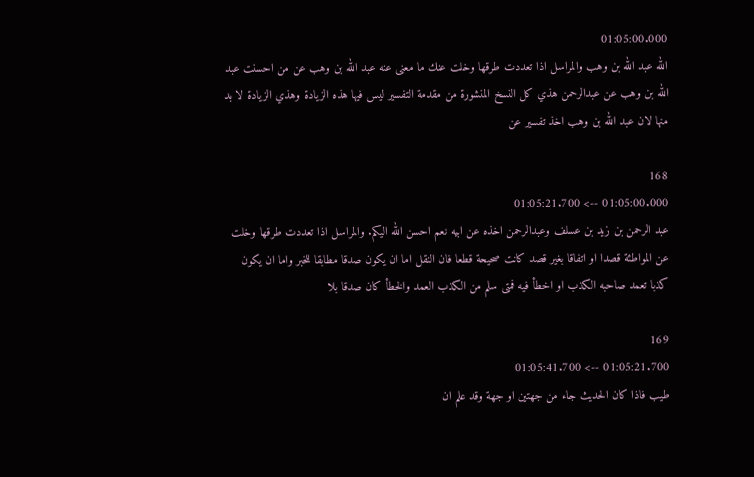01:05:00.000
الله عبد الله بن وهب والمراسل اذا تعددت طرقها وخلت عنك ما معنى عنه عبد الله بن وهب عن من احسنت عبد الله بن وهب عن عبدالرحمن هذي كل النسخ المنشورة من مقدمة التفسير ليس فيها هذه الزيادة وهذي الزيادة لا بد منها لان عبد الله بن وهب اخذ تفسير عن

168
01:05:00.000 --> 01:05:21.700
عبد الرحمن بن زيد بن عسلف وعبدالرحمن اخذه عن ابيه نعم احسن الله اليكم. والمراسل اذا تعددت طرقها وخلت عن المواطئة قصدا او اتفاقا بغير قصد كانت صحيحة قطعا فان النقل اما ان يكون صدقا مطابقا للخبر واما ان يكون كذبا تعمد صاحبه الكذب او اخطأ فيه فمتى سلم من الكذب العمد والخطأ كان صدقا بلا

169
01:05:21.700 --> 01:05:41.700
طيب فاذا كان الحديث جاء من جهتين او جهة وقد علم ان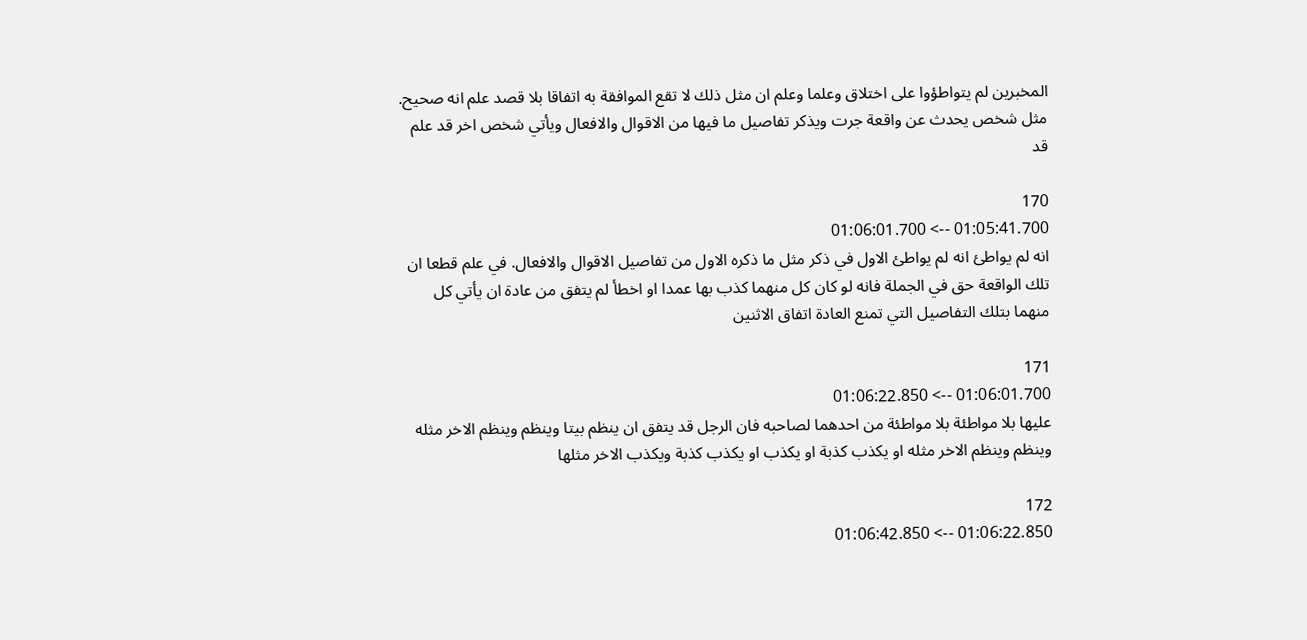المخبرين لم يتواطؤوا على اختلاق وعلما وعلم ان مثل ذلك لا تقع الموافقة به اتفاقا بلا قصد علم انه صحيح. مثل شخص يحدث عن واقعة جرت ويذكر تفاصيل ما فيها من الاقوال والافعال ويأتي شخص اخر قد علم قد

170
01:05:41.700 --> 01:06:01.700
انه لم يواطئ انه لم يواطئ الاول في ذكر مثل ما ذكره الاول من تفاصيل الاقوال والافعال. في علم قطعا ان تلك الواقعة حق في الجملة فانه لو كان كل منهما كذب بها عمدا او اخطأ لم يتفق من عادة ان يأتي كل منهما بتلك التفاصيل التي تمنع العادة اتفاق الاثنين

171
01:06:01.700 --> 01:06:22.850
عليها بلا مواطئة بلا مواطئة من احدهما لصاحبه فان الرجل قد يتفق ان ينظم بيتا وينظم وينظم الاخر مثله  وينظم وينظم الاخر مثله او يكذب كذبة او يكذب او يكذب كذبة ويكذب الاخر مثلها

172
01:06:22.850 --> 01:06:42.850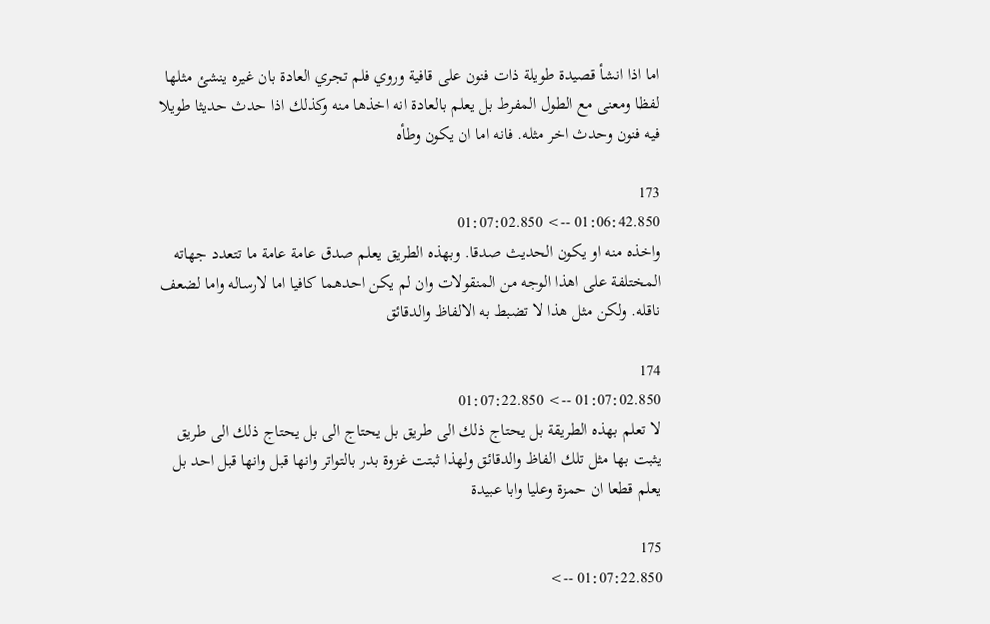اما اذا انشأ قصيدة طويلة ذات فنون على قافية وروي فلم تجري العادة بان غيره ينشئ مثلها لفظا ومعنى مع الطول المفرط بل يعلم بالعادة انه اخذها منه وكذلك اذا حدث حديثا طويلا فيه فنون وحدث اخر مثله. فانه اما ان يكون وطأه

173
01:06:42.850 --> 01:07:02.850
واخذه منه او يكون الحديث صدقا. وبهذه الطريق يعلم صدق عامة عامة ما تتعدد جهاته المختلفة على اهذا الوجه من المنقولات وان لم يكن احدهما كافيا اما لارساله واما لضعف ناقله. ولكن مثل هذا لا تضبط به الالفاظ والدقائق

174
01:07:02.850 --> 01:07:22.850
لا تعلم بهذه الطريقة بل يحتاج ذلك الى طريق بل يحتاج الى بل يحتاج ذلك الى طريق يثبت بها مثل تلك الفاظ والدقائق ولهذا ثبتت غزوة بدر بالتواتر وانها قبل وانها قبل احد بل يعلم قطعا ان حمزة وعليا وابا عبيدة

175
01:07:22.850 -->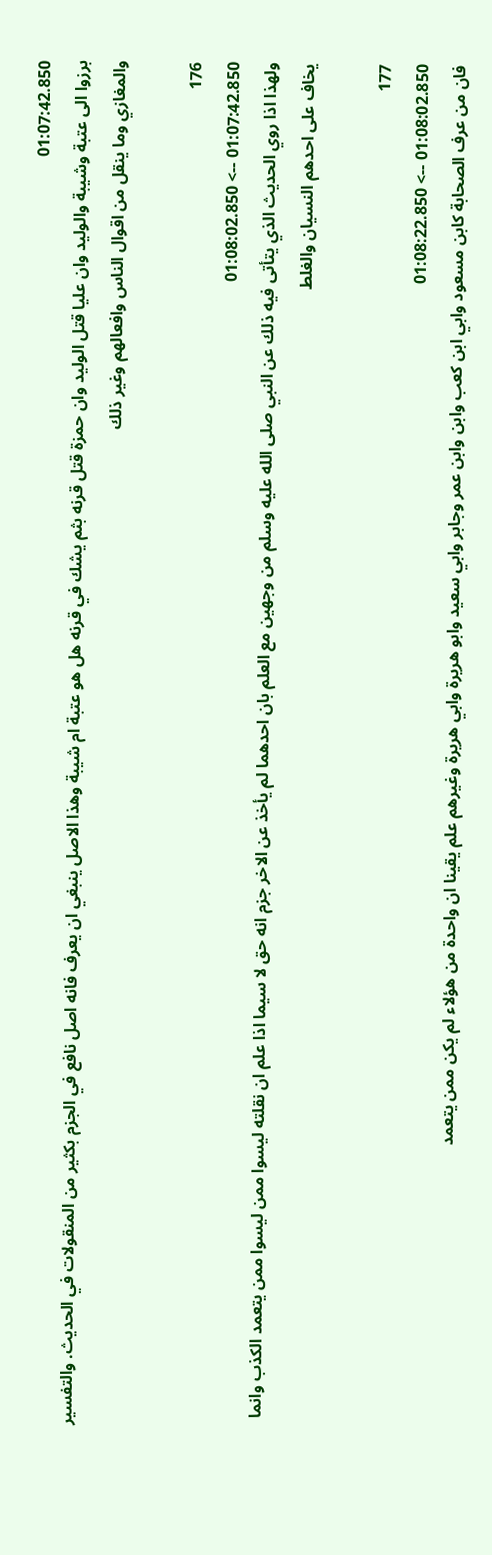01:07:42.850
برزوا الى عتبة وشيبة والوليد وان عليا قتل الوليد وان حمزة قتل قرنه بثم يشك في قرنه هل هو عتبة ام شيبة وهذا الاصل ينبغي ان يعرف فانه اصل نافع في الجزم بكثير من المنقولات في الحديث. والتفسير والمغازي وما ينقل من اقوال الناس وافعالهم وغير ذلك

176
01:07:42.850 --> 01:08:02.850
ولهذا اذا روي الحديث الذي يتأتى فيه ذلك عن النبي صلى الله عليه وسلم من وجهين مع العلم بان احدهما لم يأخذ عن الاخر جزم انه حق لا سيما اذا علم ان نقلته ليسوا ممن ليسوا ممن يتعمد الكذب وانما يخاف على احدهم النسيان والغلط

177
01:08:02.850 --> 01:08:22.850
فان من عرف الصحابة كابن مسعود وابي ابن كعب وابن وابن عمر وجابر وابي سعيد وابو هريرة وابي هريرة وغيرهم علم يقينا ان واحدة من هؤلاء لم يكن ممن يتعمد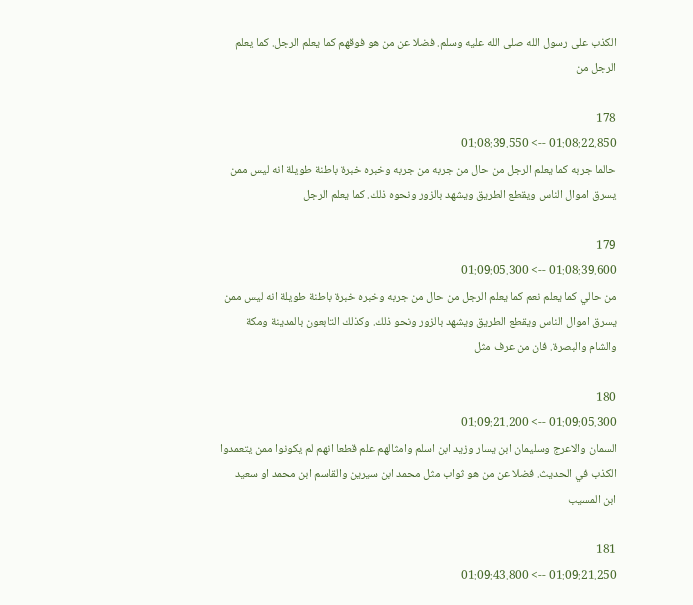الكذب على رسول الله صلى الله عليه وسلم. فضلا عن من هو فوقهم كما يعلم الرجل. كما يعلم الرجل من

178
01:08:22.850 --> 01:08:39.550
حالما جربه كما يعلم الرجل من حال من جربه من جربه وخبره خبرة باطنة طويلة انه ليس ممن يسرق اموال الناس ويقطع الطريق ويشهد بالزور ونحوه ذلك. كما يعلم الرجل

179
01:08:39.600 --> 01:09:05.300
من حالي كما يعلم نعم كما يعلم الرجل من حال من جربه وخبره خبرة باطنة طويلة انه ليس ممن يسرق اموال الناس ويقطع الطريق ويشهد بالزور ونحو ذلك. وكذلك التابعون بالمدينة ومكة والشام والبصرة. فان من عرف مثل

180
01:09:05.300 --> 01:09:21.200
السمان والاعرج وسليمان ابن يسار وزيد ابن اسلم وامثالهم علم قطعا انهم لم يكونوا ممن يتعمدوا الكذب في الحديث. فضلا عن من هو ثواب مثل محمد ابن سيرين والقاسم ابن محمد او سعيد ابن المسيب

181
01:09:21.250 --> 01:09:43.800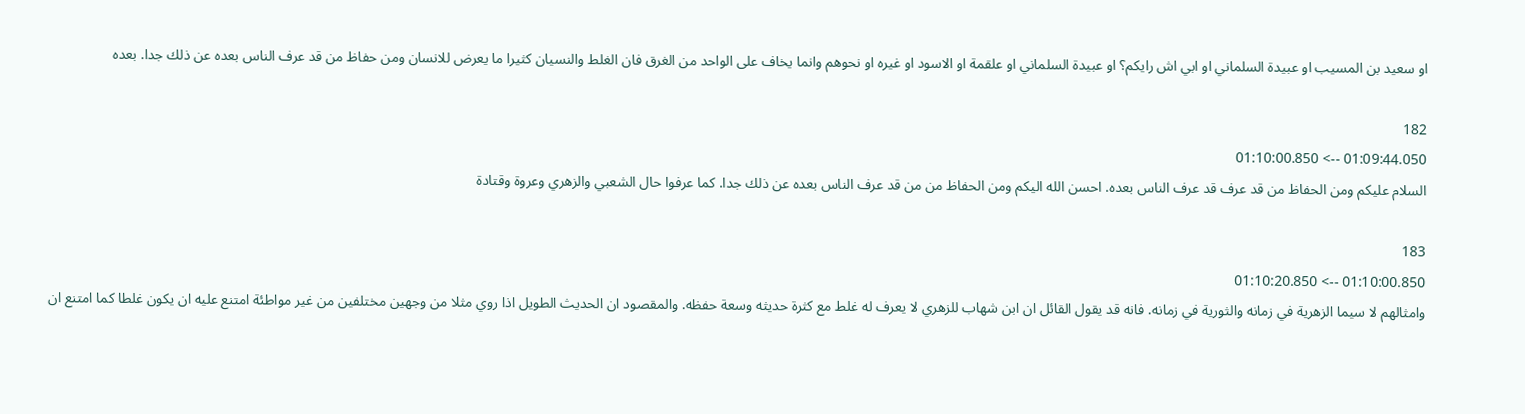او سعيد بن المسيب او عبيدة السلماني او ابي اش رايكم؟ او عبيدة السلماني او علقمة او الاسود او غيره او نحوهم وانما يخاف على الواحد من الغرق فان الغلط والنسيان كثيرا ما يعرض للانسان ومن حفاظ من قد عرف الناس بعده عن ذلك جدا. بعده

182
01:09:44.050 --> 01:10:00.850
السلام عليكم ومن الحفاظ من قد عرف قد عرف الناس بعده. احسن الله اليكم ومن الحفاظ من من قد عرف الناس بعده عن ذلك جدا. كما عرفوا حال الشعبي والزهري وعروة وقتادة

183
01:10:00.850 --> 01:10:20.850
وامثالهم لا سيما الزهرية في زمانه والثورية في زمانه. فانه قد يقول القائل ان ابن شهاب للزهري لا يعرف له غلط مع كثرة حديثه وسعة حفظه. والمقصود ان الحديث الطويل اذا روي مثلا من وجهين مختلفين من غير مواطئة امتنع عليه ان يكون غلطا كما امتنع ان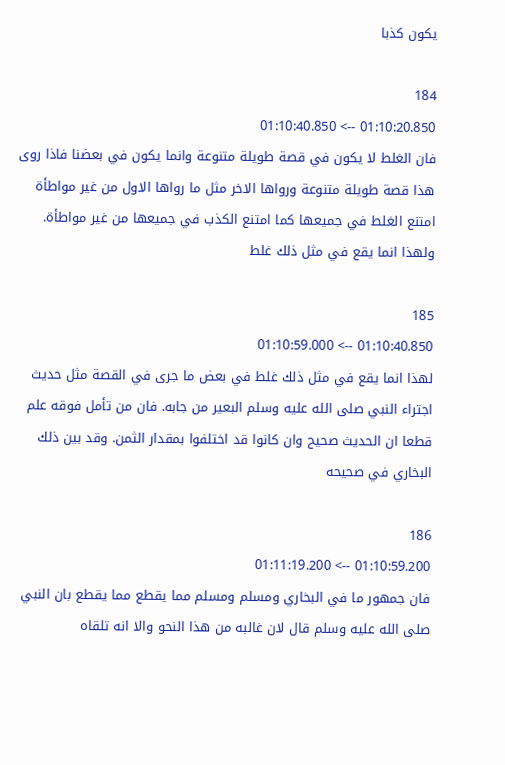يكون كذبا

184
01:10:20.850 --> 01:10:40.850
فان الغلط لا يكون في قصة طويلة متنوعة وانما يكون في بعضنا فاذا روى هذا قصة طويلة متنوعة ورواها الاخر مثل ما رواها الاول من غير مواطأة امتنع الغلط في جميعها كما امتنع الكذب في جميعها من غير مواطأة. ولهذا انما يقع في مثل ذلك غلط

185
01:10:40.850 --> 01:10:59.000
لهذا انما يقع في مثل ذلك غلط في بعض ما جرى في القصة مثل حديث اجتراء النبي صلى الله عليه وسلم البعير من جابه. فان من تأمل فوقه علم قطعا ان الحديث صحيح وان كانوا قد اختلفوا بمقدار الثمن. وقد بين ذلك البخاري في صحيحه

186
01:10:59.200 --> 01:11:19.200
فان جمهور ما في البخاري ومسلم ومسلم مما يقطع مما يقطع بان النبي صلى الله عليه وسلم قال لان غالبه من هذا النحو والا انه تلقاه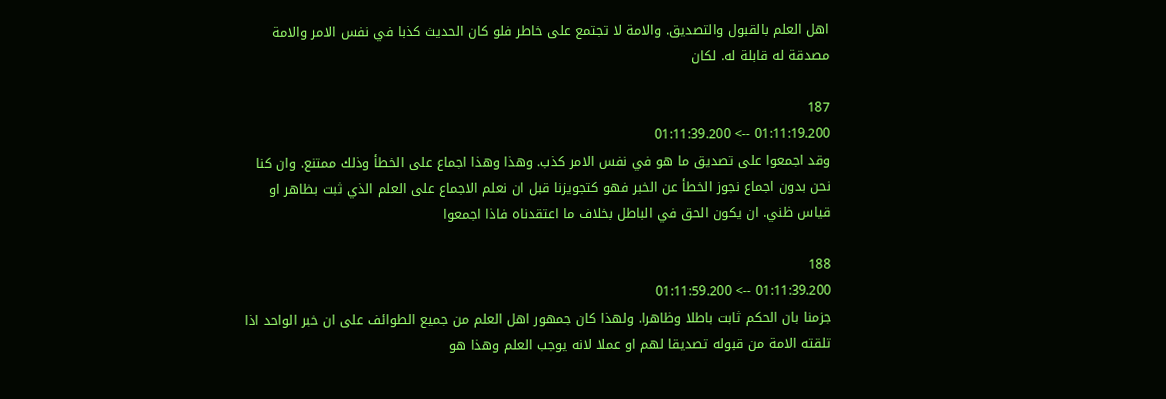اهل العلم بالقبول والتصديق. والامة لا تجتمع على خاطر فلو كان الحديث كذبا في نفس الامر والامة مصدقة له قابلة له. لكان

187
01:11:19.200 --> 01:11:39.200
وقد اجمعوا على تصديق ما هو في نفس الامر كذب. وهذا وهذا اجماع على الخطأ وذلك ممتنع. وان كنا نحن بدون اجماع نجوز الخطأ عن الخبر فهو كتجويزنا قبل ان نعلم الاجماع على العلم الذي ثبت بظاهر او قياس ظني. ان يكون الحق في الباطل بخلاف ما اعتقدناه فاذا اجمعوا

188
01:11:39.200 --> 01:11:59.200
جزمنا بان الحكم ثابت باطلا وظاهرا. ولهذا كان جمهور اهل العلم من جميع الطوائف على ان خبر الواحد اذا تلقته الامة من قبوله تصديقا لهم او عملا لانه يوجب العلم وهذا هو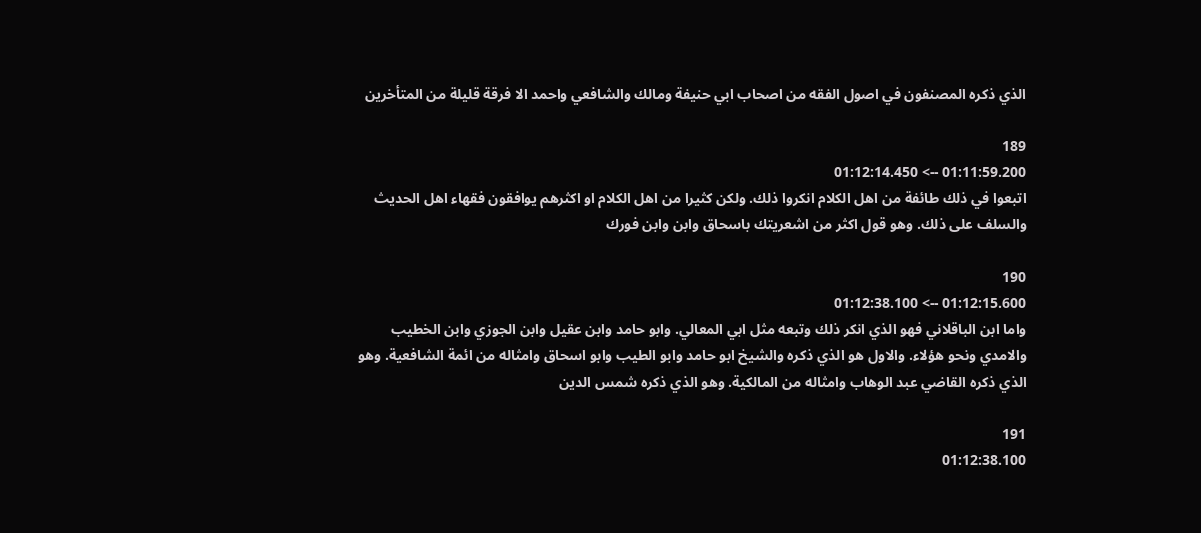الذي ذكره المصنفون في اصول الفقه من اصحاب ابي حنيفة ومالك والشافعي واحمد الا فرقة قليلة من المتأخرين

189
01:11:59.200 --> 01:12:14.450
اتبعوا في ذلك طائفة من اهل الكلام انكروا ذلك. ولكن كثيرا من اهل الكلام او اكثرهم يوافقون فقهاء اهل الحديث والسلف على ذلك. وهو قول اكثر من اشعريتك باسحاق وابن وابن فورك

190
01:12:15.600 --> 01:12:38.100
واما ابن الباقلاني فهو الذي انكر ذلك وتبعه مثل ابي المعالي. وابو حامد وابن عقيل وابن الجوزي وابن الخطيب والامدي ونحو هؤلاء. والاول هو الذي ذكره والشيخ ابو حامد وابو الطيب وابو اسحاق وامثاله من ائمة الشافعية. وهو الذي ذكره القاضي عبد الوهاب وامثاله من المالكية. وهو الذي ذكره شمس الدين

191
01:12:38.100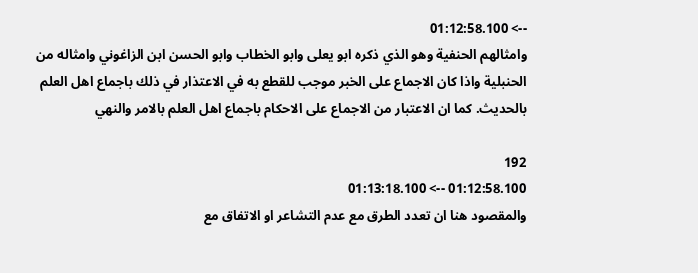--> 01:12:58.100
وامثالهم الحنفية وهو الذي ذكره ابو يعلى وابو الخطاب وابو الحسن ابن الزاغوني وامثاله من الحنبلية واذا كان الاجماع على الخبر موجب للقطع به في الاعتذار في ذلك باجماع اهل العلم بالحديث. كما ان الاعتبار من الاجماع على الاحكام باجماع اهل العلم بالامر والنهي

192
01:12:58.100 --> 01:13:18.100
والمقصود هنا ان تعدد الطرق مع عدم التشاعر او الاتفاق مع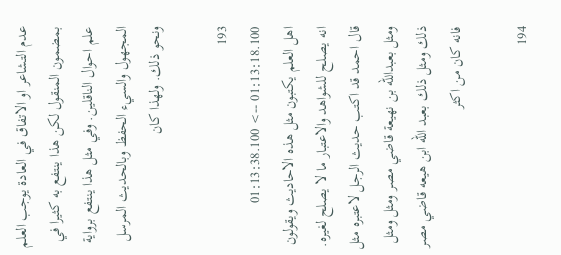عدم التشاعر او الاتفاق في العادة يوجب العلم بمضمون المنقول لكن هذا ينتفع به كثيرا في علم احوال الناقلين. وفي مثل هذا ينتفع برواية المجهول والسيء الحفظ وبالحديث المرسل ونحو ذلك. ولهذا كان

193
01:13:18.100 --> 01:13:38.100
اهل العلم يكتبون مثل هذه الاحاديث ويقولون انه يصلح للشواهد والاعتبار ما لا يصلح لغيره. قال احمد قد اكتب حديث الرجل لاعتبره مثل ومثل بعبدالله بن نهيعة قاضي مصر ومثل ومثل ذلك ومثل ذلك بعبد الله ابن هيعه قاضي مصر فانه كان من اكثر

194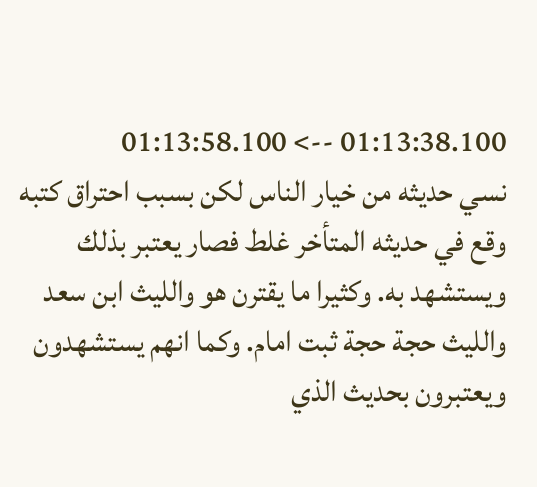01:13:38.100 --> 01:13:58.100
نسي حديثه من خيار الناس لكن بسبب احتراق كتبه وقع في حديثه المتأخر غلط فصار يعتبر بذلك ويستشهد به. وكثيرا ما يقترن هو والليث ابن سعد والليث حجة حجة ثبت امام. وكما انهم يستشهدون ويعتبرون بحديث الذي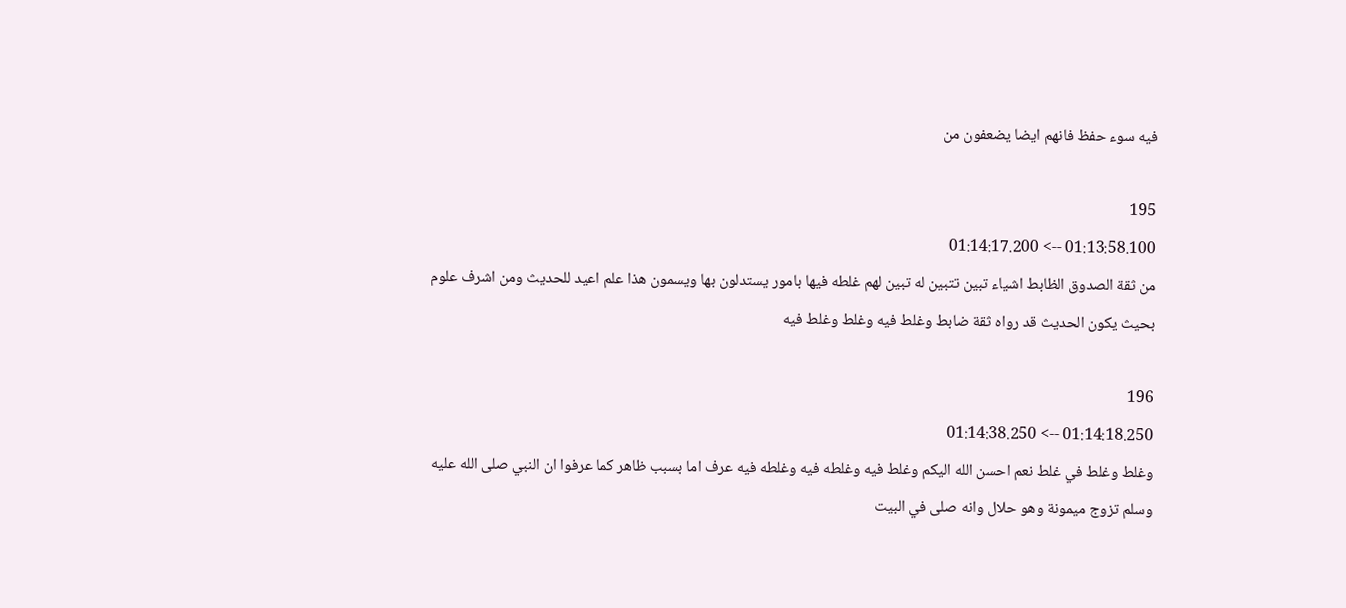فيه سوء حفظ فانهم ايضا يضعفون من

195
01:13:58.100 --> 01:14:17.200
من ثقة الصدوق الظابط اشياء تبين تتبين له تبين لهم غلطه فيها بامور يستدلون بها ويسمون هذا علم اعيد للحديث ومن اشرف علوم بحيث يكون الحديث قد رواه ثقة ضابط وغلط فيه وغلط وغلط فيه

196
01:14:18.250 --> 01:14:38.250
وغلط وغلط في غلط نعم احسن الله اليكم وغلط فيه وغلطه فيه وغلطه فيه عرف اما بسبب ظاهر كما عرفوا ان النبي صلى الله عليه وسلم تزوج ميمونة وهو حلال وانه صلى في البيت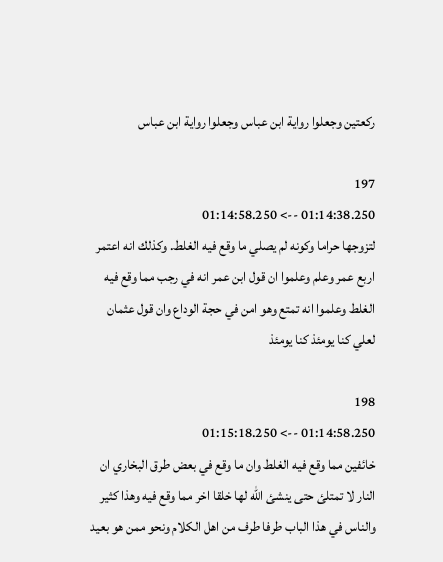ركعتين وجعلوا رواية ابن عباس وجعلوا رواية ابن عباس

197
01:14:38.250 --> 01:14:58.250
لتزوجها حراما وكونه لم يصلي ما وقع فيه الغلط. وكذلك انه اعتمر اربع عمر وعلم وعلموا ان قول ابن عمر انه في رجب مما وقع فيه الغلط وعلموا انه تمتع وهو امن في حجة الوداع وان قول عثمان لعلي كنا يومئذ كنا يومئذ

198
01:14:58.250 --> 01:15:18.250
خائفين مما وقع فيه الغلط وان ما وقع في بعض طرق البخاري ان النار لا تمتلئ حتى ينشئ الله لها خلقا اخر مما وقع فيه وهذا كثير والناس في هذا الباب طرفا طرف من اهل الكلام ونحو ممن هو بعيد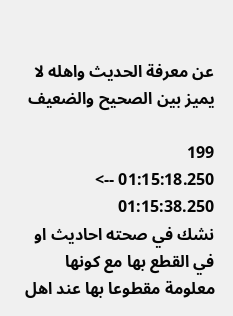عن معرفة الحديث واهله لا يميز بين الصحيح والضعيف

199
01:15:18.250 --> 01:15:38.250
نشك في صحته احاديث او في القطع بها مع كونها معلومة مقطوعا بها عند اهل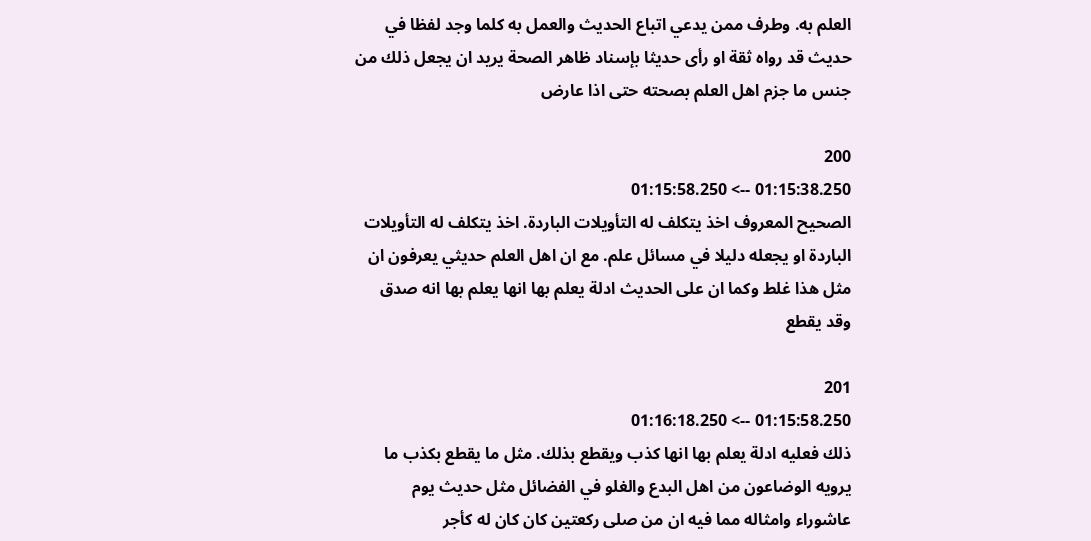العلم به. وطرف ممن يدعي اتباع الحديث والعمل به كلما وجد لفظا في حديث قد رواه ثقة او رأى حديثا بإسناد ظاهر الصحة يريد ان يجعل ذلك من جنس ما جزم اهل العلم بصحته حتى اذا عارض

200
01:15:38.250 --> 01:15:58.250
الصحيح المعروف اخذ يتكلف له التأويلات الباردة. اخذ يتكلف له التأويلات الباردة او يجعله دليلا في مسائل علم. مع ان اهل العلم حديثي يعرفون ان مثل هذا غلط وكما ان على الحديث ادلة يعلم بها انها يعلم بها انه صدق وقد يقطع

201
01:15:58.250 --> 01:16:18.250
ذلك فعليه ادلة يعلم بها انها كذب ويقطع بذلك. مثل ما يقطع بكذب ما يرويه الوضاعون من اهل البدع والغلو في الفضائل مثل حديث يوم عاشوراء وامثاله مما فيه ان من صلى ركعتين كان كان له كأجر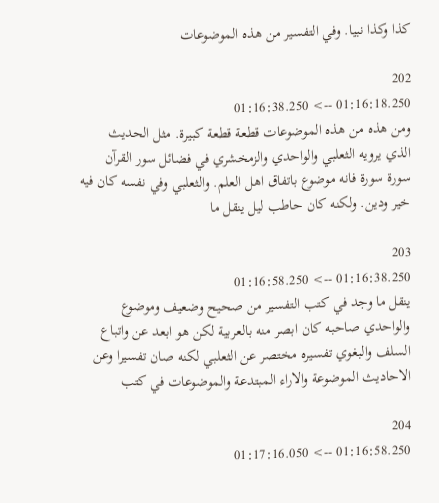كذا وكذا نبيا. وفي التفسير من هذه الموضوعات

202
01:16:18.250 --> 01:16:38.250
ومن هذه من هذه الموضوعات قطعة قطعة كبيرة. مثل الحديث الذي يرويه الثعلبي والواحدي والزمخشري في فضائل سور القرآن سورة سورة فانه موضوع باتفاق اهل العلم. والثعلبي وفي نفسه كان فيه خير ودين. ولكنه كان حاطب ليل ينقل ما

203
01:16:38.250 --> 01:16:58.250
ينقل ما وجد في كتب التفسير من صحيح وضعيف وموضوع والواحدي صاحبه كان ابصر منه بالعربية لكن هو ابعد عن واتباع السلف والبغوي تفسيره مختصر عن الثعلبي لكنه صان تفسيرا وعن الاحاديث الموضوعة والاراء المبتدعة والموضوعات في كتب

204
01:16:58.250 --> 01:17:16.050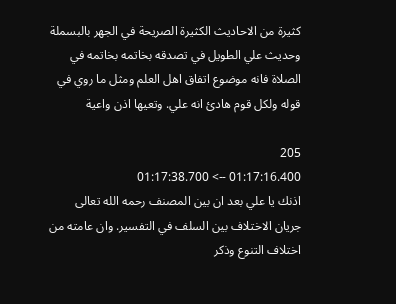كثيرة من الاحاديث الكثيرة الصريحة في الجهر بالبسملة وحديث علي الطويل في تصدقه بخاتمه بخاتمه في الصلاة فانه موضوع اتفاق اهل العلم ومثل ما روي في قوله ولكل قوم هادئ انه علي. وتعيها اذن واعية

205
01:17:16.400 --> 01:17:38.700
اذنك يا علي بعد ان بين المصنف رحمه الله تعالى جريان الاختلاف بين السلف في التفسير. وان عامته من اختلاف التنوع وذكر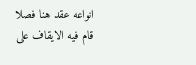انواعه عقد هنا فصلا قام فيه الايقاف على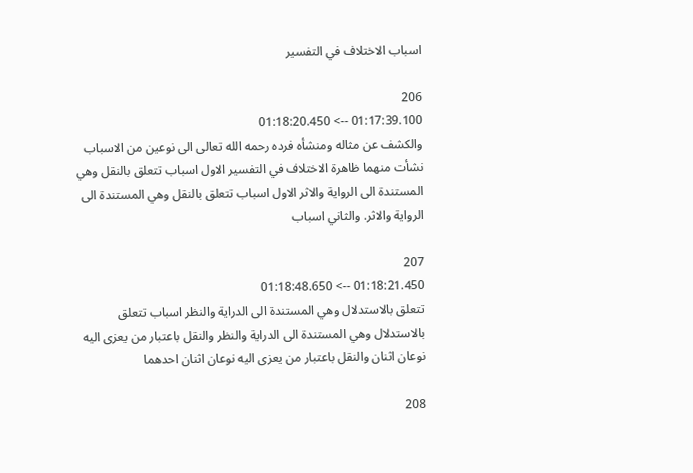اسباب الاختلاف في التفسير

206
01:17:39.100 --> 01:18:20.450
والكشف عن مثاله ومنشأه فرده رحمه الله تعالى الى نوعين من الاسباب نشأت منهما ظاهرة الاختلاف في التفسير الاول اسباب تتعلق بالنقل وهي المستندة الى الرواية والاثر الاول اسباب تتعلق بالنقل وهي المستندة الى الرواية والاثر. والثاني اسباب

207
01:18:21.450 --> 01:18:48.650
تتعلق بالاستدلال وهي المستندة الى الدراية والنظر اسباب تتعلق بالاستدلال وهي المستندة الى الدراية والنظر والنقل باعتبار من يعزى اليه نوعان اثنان والنقل باعتبار من يعزى اليه نوعان اثنان احدهما

208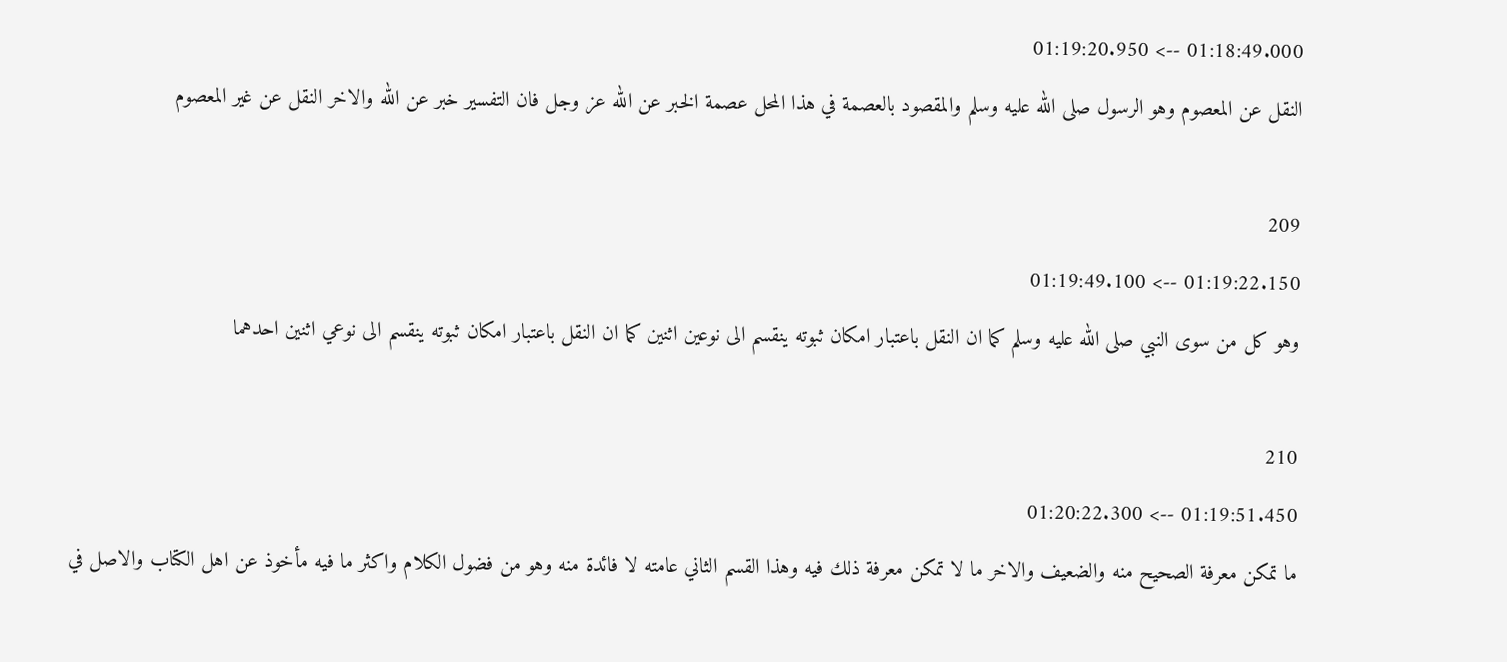01:18:49.000 --> 01:19:20.950
النقل عن المعصوم وهو الرسول صلى الله عليه وسلم والمقصود بالعصمة في هذا المحل عصمة الخبر عن الله عز وجل فان التفسير خبر عن الله والاخر النقل عن غير المعصوم

209
01:19:22.150 --> 01:19:49.100
وهو كل من سوى النبي صلى الله عليه وسلم كما ان النقل باعتبار امكان ثبوته ينقسم الى نوعين اثنين كما ان النقل باعتبار امكان ثبوته ينقسم الى نوعي اثنين احدهما

210
01:19:51.450 --> 01:20:22.300
ما تمكن معرفة الصحيح منه والضعيف والاخر ما لا تمكن معرفة ذلك فيه وهذا القسم الثاني عامته لا فائدة منه وهو من فضول الكلام واكثر ما فيه مأخوذ عن اهل الكتاب والاصل في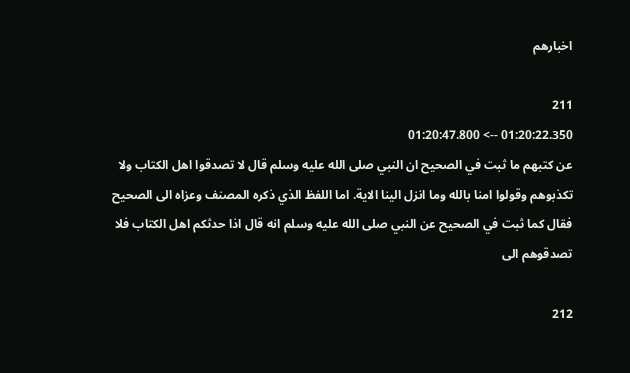اخبارهم

211
01:20:22.350 --> 01:20:47.800
عن كتبهم ما ثبت في الصحيح ان النبي صلى الله عليه وسلم قال لا تصدقوا اهل الكتاب ولا تكذبوهم وقولوا امنا بالله وما انزل الينا الاية. اما اللفظ الذي ذكره المصنف وعزاه الى الصحيح فقال كما ثبت في الصحيح عن النبي صلى الله عليه وسلم انه قال اذا حدثكم اهل الكتاب فلا تصدقوهم الى

212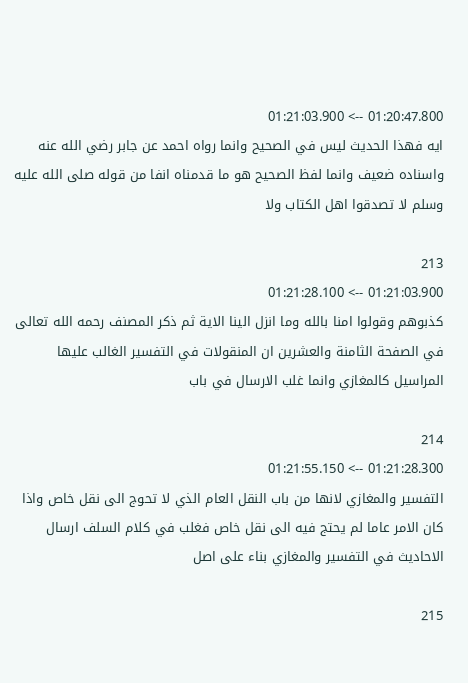01:20:47.800 --> 01:21:03.900
ايه فهذا الحديث ليس في الصحيح وانما رواه احمد عن جابر رضي الله عنه واسناده ضعيف وانما لفظ الصحيح هو ما قدمناه انفا من قوله صلى الله عليه وسلم لا تصدقوا اهل الكتاب ولا

213
01:21:03.900 --> 01:21:28.100
كذبوهم وقولوا امنا بالله وما انزل الينا الاية ثم ذكر المصنف رحمه الله تعالى في الصفحة الثامنة والعشرين ان المنقولات في التفسير الغالب عليها المراسيل كالمغازي وانما غلب الارسال في باب

214
01:21:28.300 --> 01:21:55.150
التفسير والمغازي لانها من باب النقل العام الذي لا تحوج الى نقل خاص واذا كان الامر عاما لم يحتج فيه الى نقل خاص فغلب في كلام السلف ارسال الاحاديث في التفسير والمغازي بناء على اصل

215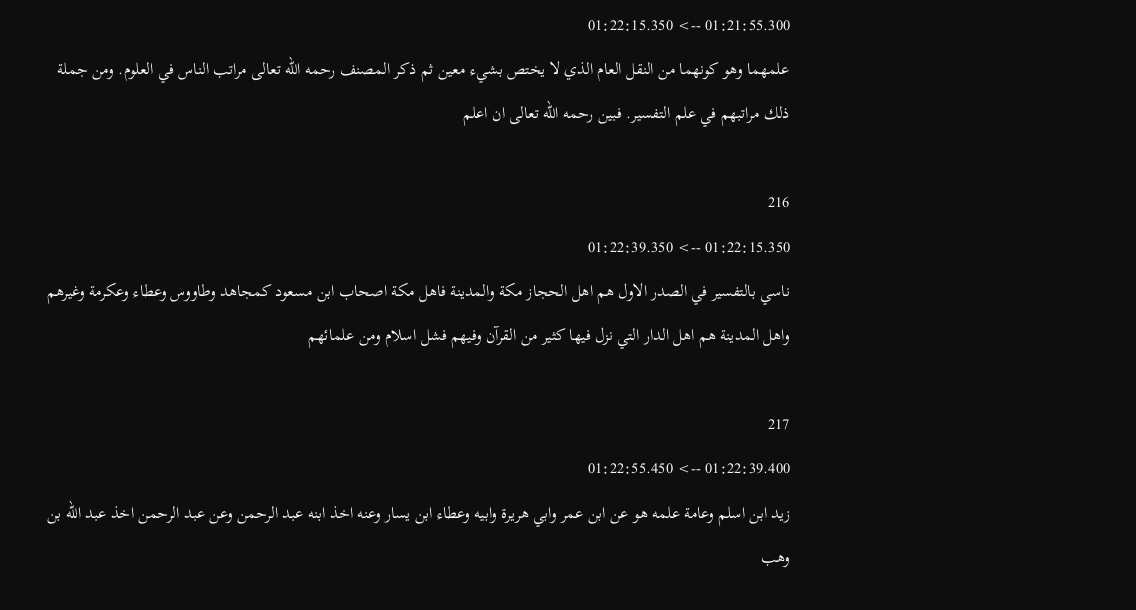01:21:55.300 --> 01:22:15.350
علمهما وهو كونهما من النقل العام الذي لا يختص بشيء معين ثم ذكر المصنف رحمه الله تعالى مراتب الناس في العلوم. ومن جملة ذلك مراتبهم في علم التفسير. فبين رحمه الله تعالى ان اعلم

216
01:22:15.350 --> 01:22:39.350
ناسي بالتفسير في الصدر الاول هم اهل الحجاز مكة والمدينة فاهل مكة اصحاب ابن مسعود كمجاهد وطاووس وعطاء وعكرمة وغيرهم واهل المدينة هم اهل الدار التي نزل فيها كثير من القرآن وفيهم فشل اسلام ومن علمائهم

217
01:22:39.400 --> 01:22:55.450
زيد ابن اسلم وعامة علمه هو عن ابن عمر وابي هريرة وابيه وعطاء ابن يسار وعنه اخذ ابنه عبد الرحمن وعن عبد الرحمن اخذ عبد الله بن وهب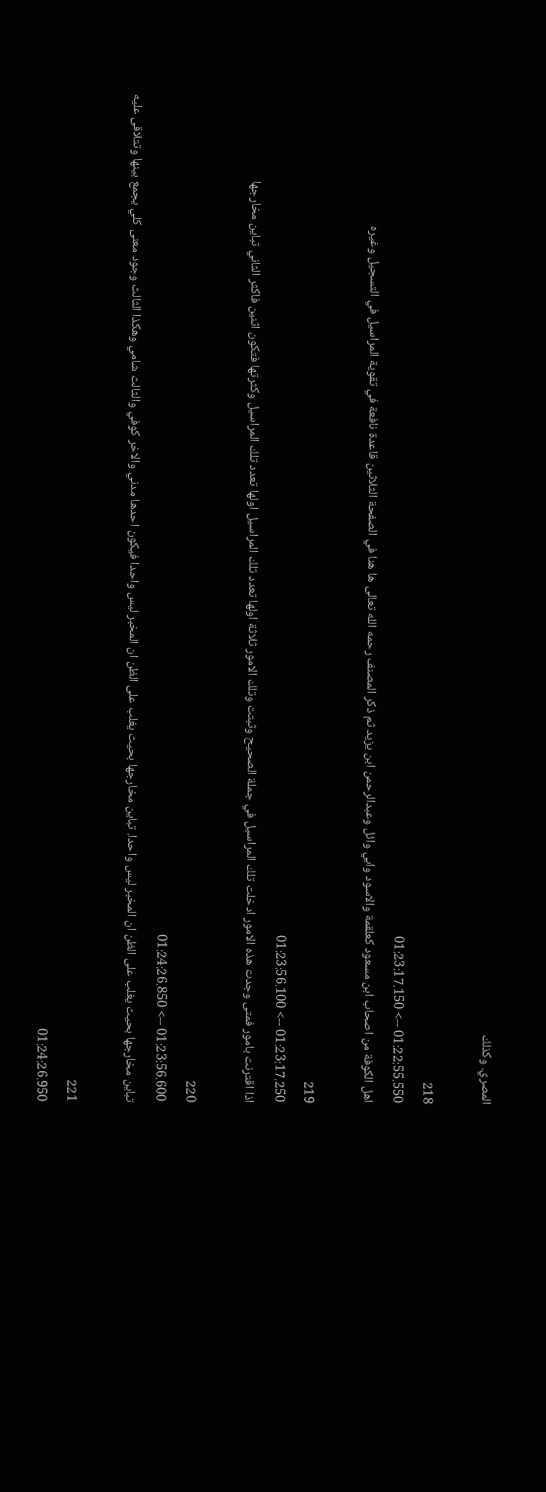المصري. وكذلك

218
01:22:55.550 --> 01:23:17.150
اهل الكوفة من اصحاب ابن مسعود كعلقمة والاسود وابي وائل وعبدالرحمن ابن يزيد ثم ذكر المصنف رحمه الله تعالى ها هنا في الصفحة الثلاثين قاعدة نافعة في تقوية المراسيل في التسجيل وغيره

219
01:23:17.250 --> 01:23:56.100
اذا اقترنت بامور فمتى وجدت هذه الامور ادخلت تلك المراسيل في جملة الصحيح وثبتت وتلك الامور ثلاثة اولها تعدد تلك المراسيل اولها تعدد تلك المراسيل وكثرتها فتكون اثنين فاكثر الثاني تباين مخارجها

220
01:23:56.600 --> 01:24:26.850
تباين مخارجها بحيث يغلب على الظن ان المخبر ليس واحدا. تباين مخارجها بحيث يغلب على الظن ان المخبر ليس واحدا فيكون احدها مدني والاخر كوفي والثالث شامي وهكذا الثالث وجود معنى كلي يجمع بينها وتتلاقى عليه

221
01:24:26.950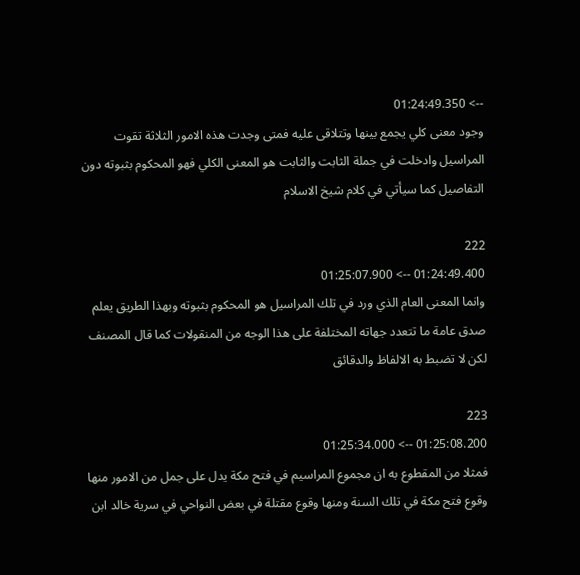--> 01:24:49.350
وجود معنى كلي يجمع بينها وتتلاقى عليه فمتى وجدت هذه الامور الثلاثة تقوت المراسيل وادخلت في جملة الثابت والثابت هو المعنى الكلي فهو المحكوم بثبوته دون التفاصيل كما سيأتي في كلام شيخ الاسلام

222
01:24:49.400 --> 01:25:07.900
وانما المعنى العام الذي ورد في تلك المراسيل هو المحكوم بثبوته وبهذا الطريق يعلم صدق عامة ما تتعدد جهاته المختلفة على هذا الوجه من المنقولات كما قال المصنف لكن لا تضبط به الالفاظ والدقائق

223
01:25:08.200 --> 01:25:34.000
فمثلا من المقطوع به ان مجموع المراسيم في فتح مكة يدل على جمل من الامور منها وقوع فتح مكة في تلك السنة ومنها وقوع مقتلة في بعض النواحي في سرية خالد ابن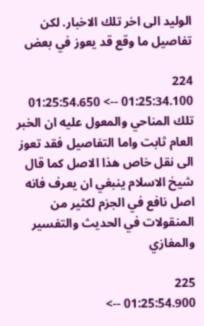الوليد الى اخر تلك الاخبار. لكن تفاصيل ما وقع قد يعوز في بعض

224
01:25:34.100 --> 01:25:54.650
تلك المناحي والمعول عليه ان الخبر العام ثابت واما التفاصيل فقد تعوز الى نقل خاص هذا الاصل كما قال شيخ الاسلام ينبغي ان يعرف فانه اصل نافع في الجزم لكثير من المنقولات في الحديث والتفسير والمغازي

225
01:25:54.900 -->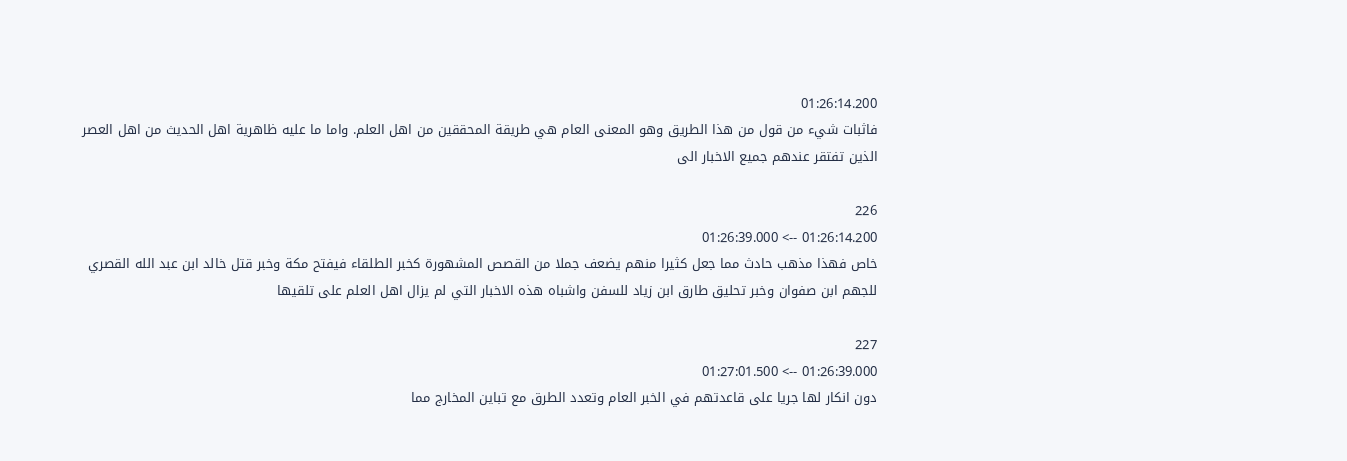01:26:14.200
فاثبات شيء من قول من هذا الطريق وهو المعنى العام هي طريقة المحققين من اهل العلم. واما ما عليه ظاهرية اهل الحديث من اهل العصر الذين تفتقر عندهم جميع الاخبار الى

226
01:26:14.200 --> 01:26:39.000
خاص فهذا مذهب حادث مما جعل كثيرا منهم يضعف جملا من القصص المشهورة كخبر الطلقاء فيفتح مكة وخبر قتل خالد ابن عبد الله القصري للجهم ابن صفوان وخبر تحليق طارق ابن زياد للسفن واشباه هذه الاخبار التي لم يزال اهل العلم على تلقيها

227
01:26:39.000 --> 01:27:01.500
دون انكار لها جريا على قاعدتهم في الخبر العام وتعدد الطرق مع تباين المخارج مما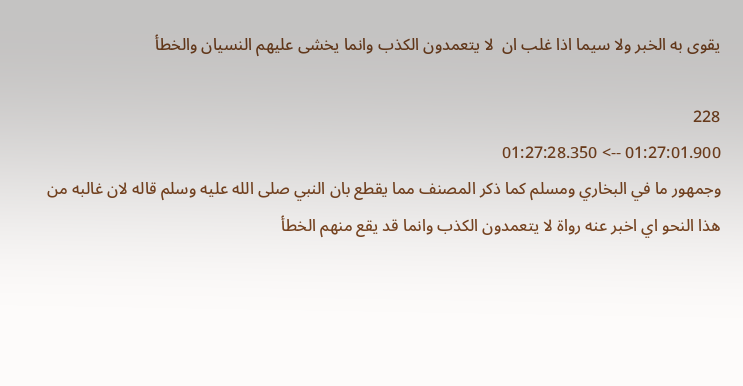يقوى به الخبر ولا سيما اذا غلب ان  لا يتعمدون الكذب وانما يخشى عليهم النسيان والخطأ

228
01:27:01.900 --> 01:27:28.350
وجمهور ما في البخاري ومسلم كما ذكر المصنف مما يقطع بان النبي صلى الله عليه وسلم قاله لان غالبه من هذا النحو اي اخبر عنه رواة لا يتعمدون الكذب وانما قد يقع منهم الخطأ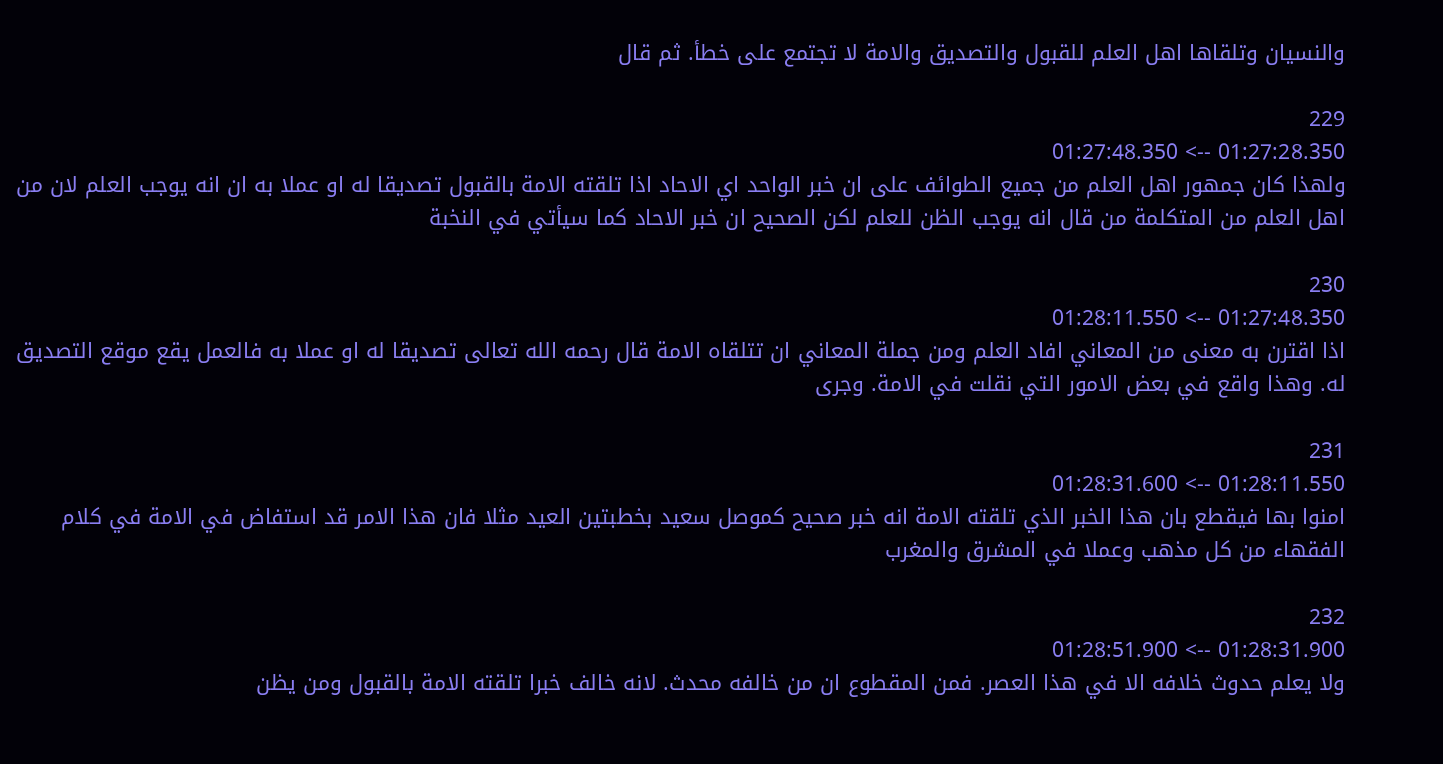والنسيان وتلقاها اهل العلم للقبول والتصديق والامة لا تجتمع على خطأ. ثم قال

229
01:27:28.350 --> 01:27:48.350
ولهذا كان جمهور اهل العلم من جميع الطوائف على ان خبر الواحد اي الاحاد اذا تلقته الامة بالقبول تصديقا له او عملا به ان انه يوجب العلم لان من اهل العلم من المتكلمة من قال انه يوجب الظن للعلم لكن الصحيح ان خبر الاحاد كما سيأتي في النخبة

230
01:27:48.350 --> 01:28:11.550
اذا اقترن به معنى من المعاني افاد العلم ومن جملة المعاني ان تتلقاه الامة قال رحمه الله تعالى تصديقا له او عملا به فالعمل يقع موقع التصديق له. وهذا واقع في بعض الامور التي نقلت في الامة. وجرى

231
01:28:11.550 --> 01:28:31.600
امنوا بها فيقطع بان هذا الخبر الذي تلقته الامة انه خبر صحيح كموصل سعيد بخطبتين العيد مثلا فان هذا الامر قد استفاض في الامة في كلام الفقهاء من كل مذهب وعملا في المشرق والمغرب

232
01:28:31.900 --> 01:28:51.900
ولا يعلم حدوث خلافه الا في هذا العصر. فمن المقطوع ان من خالفه محدث. لانه خالف خبرا تلقته الامة بالقبول ومن يظن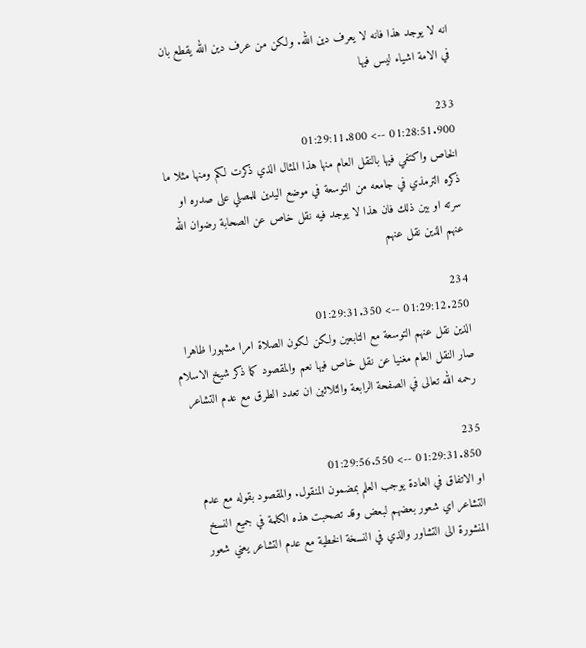انه لا يوجد هذا فانه لا يعرف دين الله. ولكن من عرف دين الله يقطع بان في الامة اشياء ليس فيها

233
01:28:51.900 --> 01:29:11.800
الخاص واكتفي فيها بالنقل العام منها هذا المثال الذي ذكرت لكم ومنها مثلا ما ذكره الترمذي في جامعه من التوسعة في موضع اليدين للمصلي على صدره او سرته او بين ذلك فان هذا لا يوجد فيه نقل خاص عن الصحابة رضوان الله عنهم الذين نقل عنهم

234
01:29:12.250 --> 01:29:31.350
الذين نقل عنهم التوسعة مع التابعين ولكن لكون الصلاة امرا مشهورا ظاهرا صار النقل العام مغنيا عن نقل خاص فيها نعم والمقصود كما ذكر شيخ الاسلام رحمه الله تعالى في الصفحة الرابعة والثلاثين ان تعدد الطرق مع عدم التشاعر

235
01:29:31.850 --> 01:29:56.550
او الاتفاق في العادة يوجب العلم بمضمون المنقول. والمقصود بقوله مع عدم التشاعر اي شعور بعضهم لبعض وقد تصحبت هذه الكلمة في جميع النسخ المنشورة الى التشاور والذي في النسخة الخطية مع عدم التشاعر يعني شعور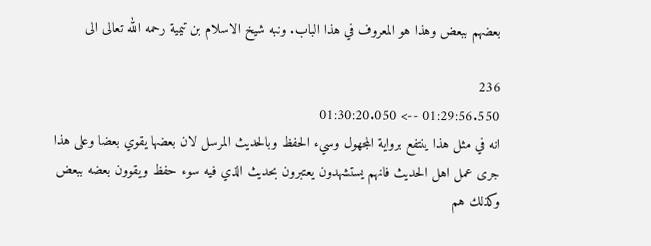بعضهم ببعض وهذا هو المعروف في هذا الباب. ونبه شيخ الاسلام بن تيمية رحمه الله تعالى الى

236
01:29:56.550 --> 01:30:20.050
انه في مثل هذا ينتفع برواية المجهول وسيء الحفظ وبالحديث المرسل لان بعضها يقوي بعضا وعلى هذا جرى عمل اهل الحديث فانهم يستشهدون يعتبرون بحديث الذي فيه سوء حفظ ويقوون بعضه ببعض وكذلك هم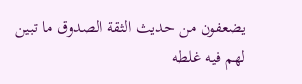يضعفون من حديث الثقة الصدوق ما تبين لهم فيه غلطه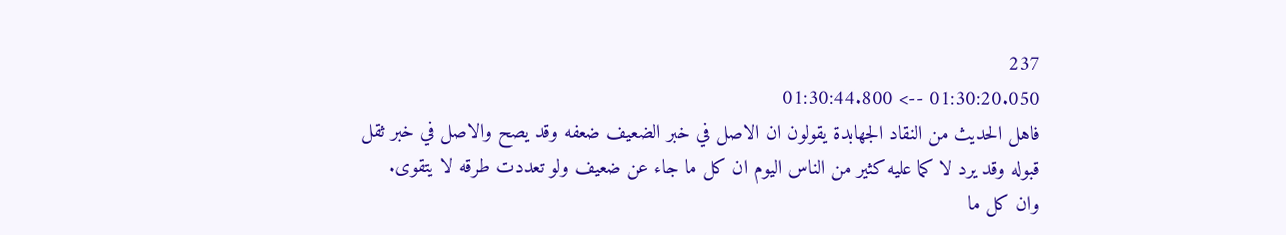237
01:30:20.050 --> 01:30:44.800
فاهل الحديث من النقاد الجهابدة يقولون ان الاصل في خبر الضعيف ضعفه وقد يصح والاصل في خبر ثقل قبوله وقد يرد لا كما عليه كثير من الناس اليوم ان كل ما جاء عن ضعيف ولو تعددت طرقه لا يتقوى. وان كل ما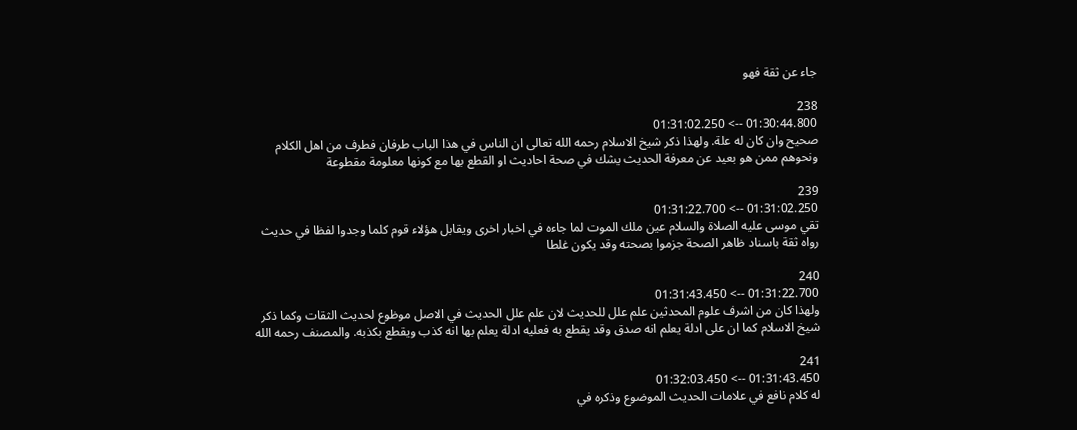جاء عن ثقة فهو

238
01:30:44.800 --> 01:31:02.250
صحيح وان كان له علة. ولهذا ذكر شيخ الاسلام رحمه الله تعالى ان الناس في هذا الباب طرفان فطرف من اهل الكلام ونحوهم ممن هو بعيد عن معرفة الحديث يشك في صحة احاديث او القطع بها مع كونها معلومة مقطوعة

239
01:31:02.250 --> 01:31:22.700
تقي موسى عليه الصلاة والسلام عين ملك الموت لما جاءه في اخبار اخرى ويقابل هؤلاء قوم كلما وجدوا لفظا في حديث رواه ثقة باسناد ظاهر الصحة جزموا بصحته وقد يكون غلطا

240
01:31:22.700 --> 01:31:43.450
ولهذا كان من اشرف علوم المحدثين علم علل للحديث لان علم علل الحديث في الاصل موظوع لحديث الثقات وكما ذكر شيخ الاسلام كما ان على ادلة يعلم انه صدق وقد يقطع به فعليه ادلة يعلم بها انه كذب ويقطع بكذبه. والمصنف رحمه الله

241
01:31:43.450 --> 01:32:03.450
له كلام نافع في علامات الحديث الموضوع وذكره في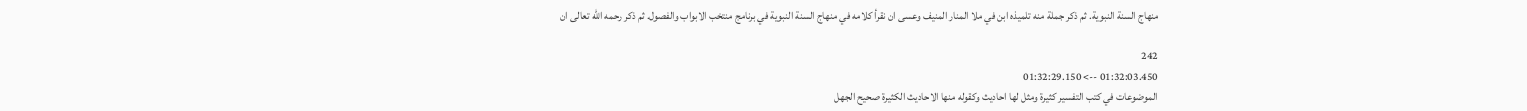منهاج السنة النبوية. ثم ذكر جملة منه تلميذه ابن في ملا المنار المنيف وعسى ان نقرأ كلامه في منهاج السنة النبوية في برنامج منتخب الابواب والفصول. ثم ذكر رحمه الله تعالى ان

242
01:32:03.450 --> 01:32:29.150
الموضوعات في كتب التفسير كثيرة ومثل لها احاديث وكقوله منها الاحاديث الكثيرة صحيح الجهل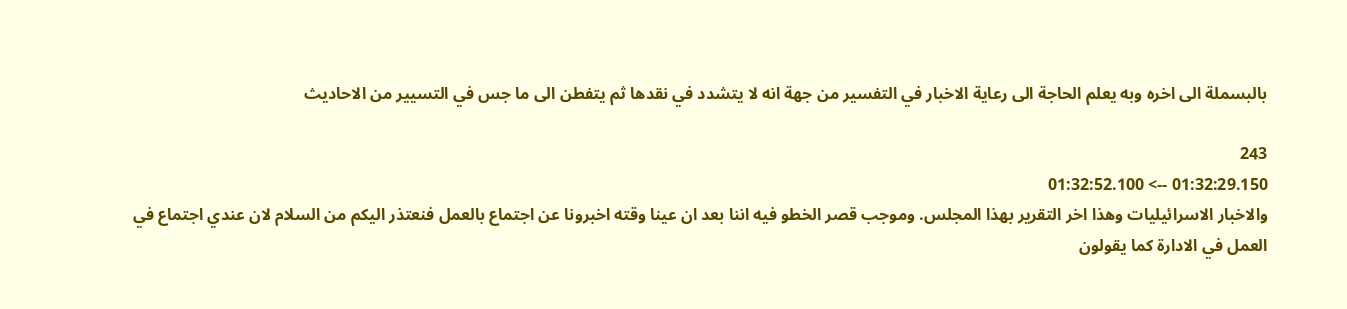بالبسملة الى اخره وبه يعلم الحاجة الى رعاية الاخبار في التفسير من جهة انه لا يتشدد في نقدها ثم يتفطن الى ما جس في التسيير من الاحاديث

243
01:32:29.150 --> 01:32:52.100
والاخبار الاسرائيليات وهذا اخر التقرير بهذا المجلس. وموجب قصر الخطو فيه اننا بعد ان عينا وقته اخبرونا عن اجتماع بالعمل فنعتذر اليكم من السلام لان عندي اجتماع في العمل في الادارة كما يقولون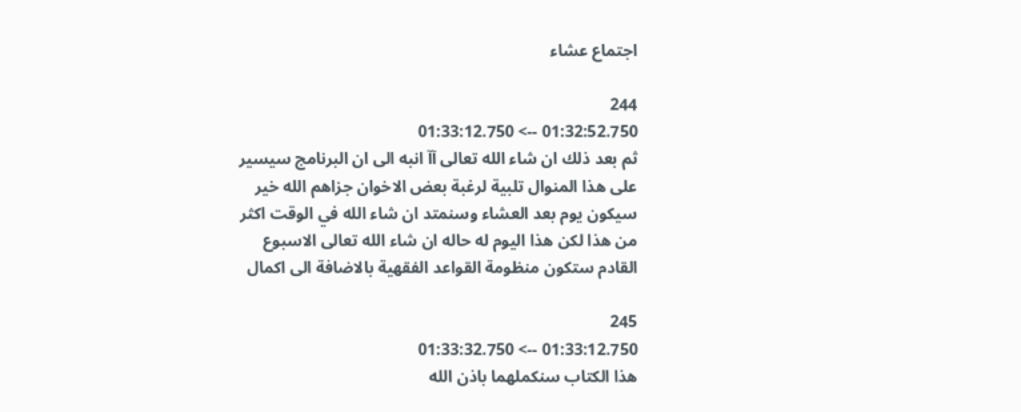اجتماع عشاء

244
01:32:52.750 --> 01:33:12.750
ثم بعد ذلك ان شاء الله تعالى آآ انبه الى ان البرنامج سيسير على هذا المنوال تلبية لرغبة بعض الاخوان جزاهم الله خير سيكون يوم بعد العشاء وسنمتد ان شاء الله في الوقت اكثر من هذا لكن هذا اليوم له حاله ان شاء الله تعالى الاسبوع القادم ستكون منظومة القواعد الفقهية بالاضافة الى اكمال

245
01:33:12.750 --> 01:33:32.750
هذا الكتاب سنكملهما باذن الله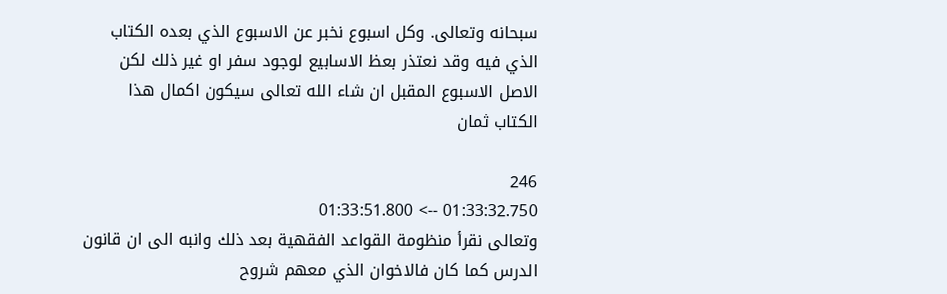سبحانه وتعالى. وكل اسبوع نخبر عن الاسبوع الذي بعده الكتاب الذي فيه وقد نعتذر بعظ الاسابيع لوجود سفر او غير ذلك لكن الاصل الاسبوع المقبل ان شاء الله تعالى سيكون اكمال هذا الكتاب ثمان

246
01:33:32.750 --> 01:33:51.800
وتعالى نقرأ منظومة القواعد الفقهية بعد ذلك وانبه الى ان قانون الدرس كما كان فالاخوان الذي معهم شروح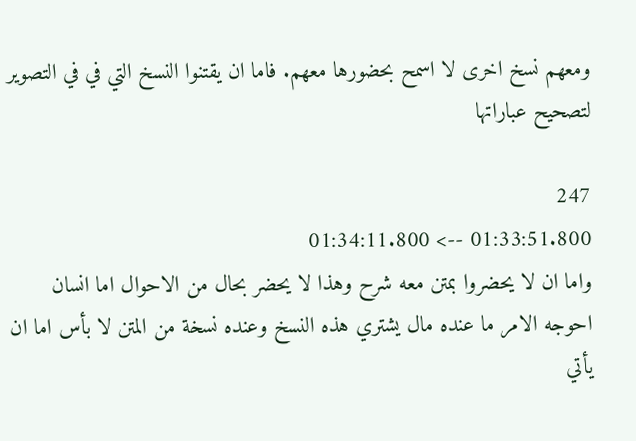ومعهم نسخ اخرى لا اسمح بحضورها معهم. فاما ان يقتنوا النسخ التي في في التصوير لتصحيح عباراتها

247
01:33:51.800 --> 01:34:11.800
واما ان لا يحضروا بمتن معه شرح وهذا لا يحضر بحال من الاحوال اما انسان احوجه الامر ما عنده مال يشتري هذه النسخ وعنده نسخة من المتن لا بأس اما ان يأتي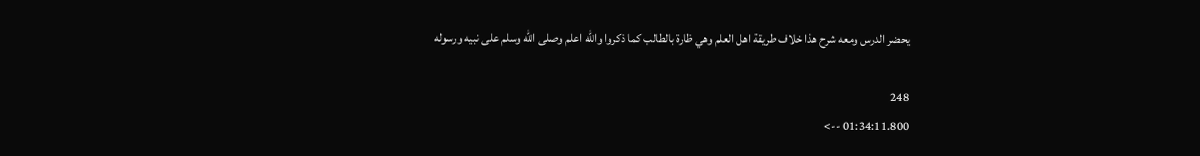يحضر الدرس ومعه شرح هذا خلاف طريقة اهل العلم وهي ظارة بالطالب كما ذكروا والله اعلم وصلى الله وسلم على نبيه ورسوله

248
01:34:11.800 -->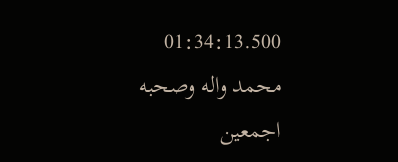01:34:13.500
محمد واله وصحبه اجمعين